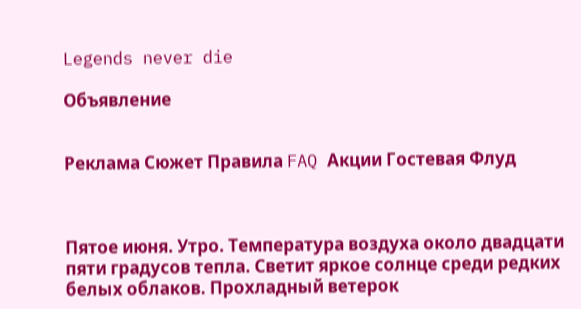Legends never die

Объявление


Реклама Сюжет Правила FAQ Акции Гостевая Флуд



Пятое июня. Утро. Температура воздуха около двадцати пяти градусов тепла. Светит яркое солнце среди редких белых облаков. Прохладный ветерок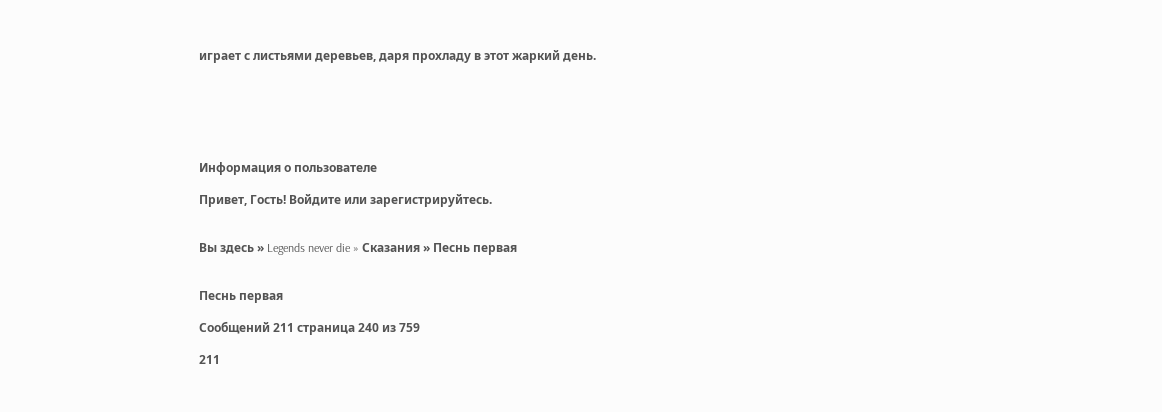играет с листьями деревьев, даря прохладу в этот жаркий день.






Информация о пользователе

Привет, Гость! Войдите или зарегистрируйтесь.


Вы здесь » Legends never die » Сказания » Песнь первая


Песнь первая

Сообщений 211 страница 240 из 759

211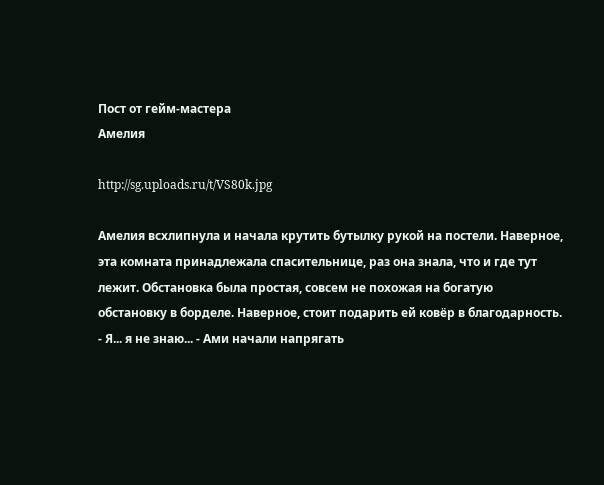Пост от гейм-мастера
Амелия

http://sg.uploads.ru/t/VS80k.jpg

Амелия всхлипнула и начала крутить бутылку рукой на постели. Наверное, эта комната принадлежала спасительнице, раз она знала, что и где тут лежит. Обстановка была простая, совсем не похожая на богатую обстановку в борделе. Наверное, стоит подарить ей ковёр в благодарность.
- Я... я не знаю... - Ами начали напрягать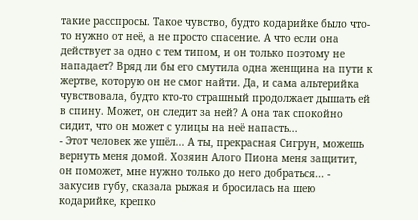такие расспросы. Такое чувство, будто кодарийке было что-то нужно от неё, а не просто спасение. А что если она действует за одно с тем типом, и он только поэтому не нападает? Вряд ли бы его смутила одна женщина на пути к жертве, которую он не смог найти. Да, и сама альтерийка чувствовала, будто кто-то страшный продолжает дышать ей в спину. Может, он следит за ней? А она так спокойно сидит, что он может с улицы на неё напасть...
- Этот человек же ушёл... А ты, прекрасная Сигрун, можешь вернуть меня домой. Хозяин Алого Пиона меня защитит, он поможет, мне нужно только до него добраться... - закусив губу, сказала рыжая и бросилась на шею кодарийке, крепко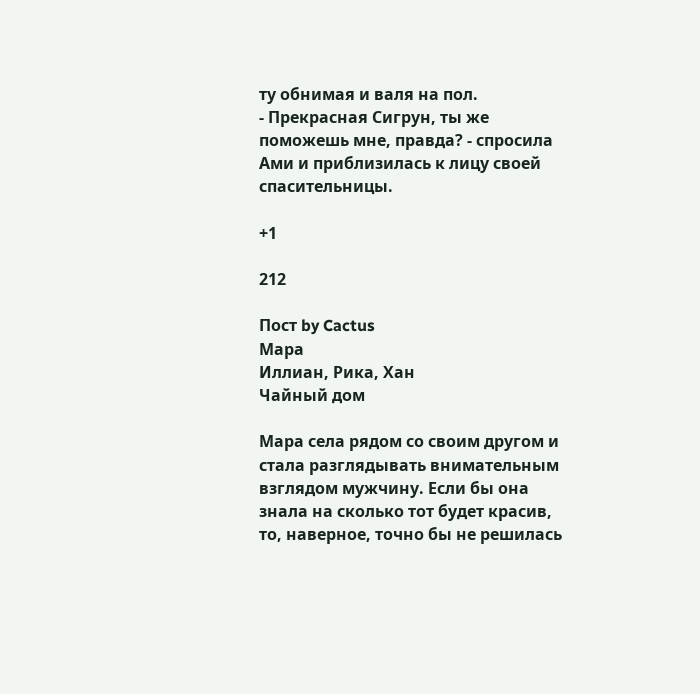ту обнимая и валя на пол.
- Прекрасная Сигрун, ты же поможешь мне, правда? - спросила Ами и приблизилась к лицу своей спасительницы.

+1

212

Пост by Cactus
Мара
Иллиан, Рика, Хан
Чайный дом

Мара села рядом со своим другом и стала разглядывать внимательным взглядом мужчину. Если бы она знала на сколько тот будет красив, то, наверное, точно бы не решилась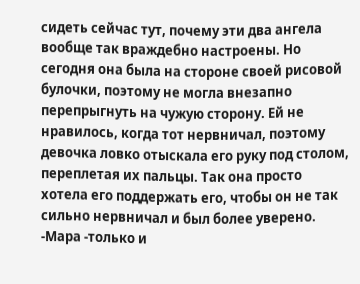сидеть сейчас тут, почему эти два ангела вообще так враждебно настроены. Но сегодня она была на стороне своей рисовой булочки, поэтому не могла внезапно перепрыгнуть на чужую сторону. Ей не нравилось, когда тот нервничал, поэтому девочка ловко отыскала его руку под столом, переплетая их пальцы. Так она просто хотела его поддержать его, чтобы он не так сильно нервничал и был более уверено.
-Мара -только и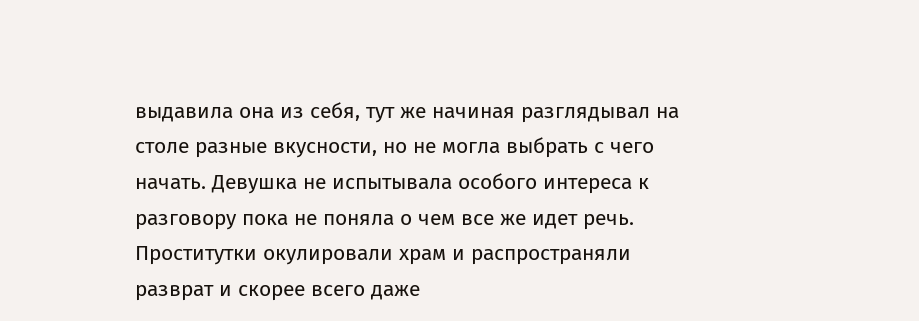выдавила она из себя, тут же начиная разглядывал на столе разные вкусности, но не могла выбрать с чего начать. Девушка не испытывала особого интереса к разговору пока не поняла о чем все же идет речь. Проститутки окулировали храм и распространяли разврат и скорее всего даже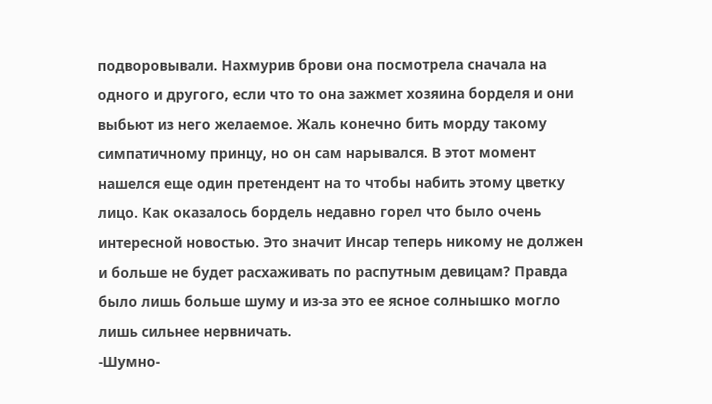подворовывали. Нахмурив брови она посмотрела сначала на одного и другого, если что то она зажмет хозяина борделя и они выбьют из него желаемое. Жаль конечно бить морду такому симпатичному принцу, но он сам нарывался. В этот момент нашелся еще один претендент на то чтобы набить этому цветку лицо. Как оказалось бордель недавно горел что было очень интересной новостью. Это значит Инсар теперь никому не должен и больше не будет расхаживать по распутным девицам? Правда было лишь больше шуму и из-за это ее ясное солнышко могло лишь сильнее нервничать.
-Шумно-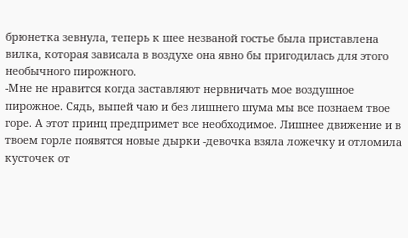брюнетка зевнула, теперь к шее незваной гостье была приставлена вилка, которая зависала в воздухе она явно бы пригодилась для этого необычного пирожного.
-Мне не нравится когда заставляют нервничать мое воздушное пирожное. Сядь, выпей чаю и без лишнего шума мы все познаем твое горе. А этот принц предпримет все необходимое. Лишнее движение и в твоем горле появятся новые дырки -девочка взяла ложечку и отломила кусточек от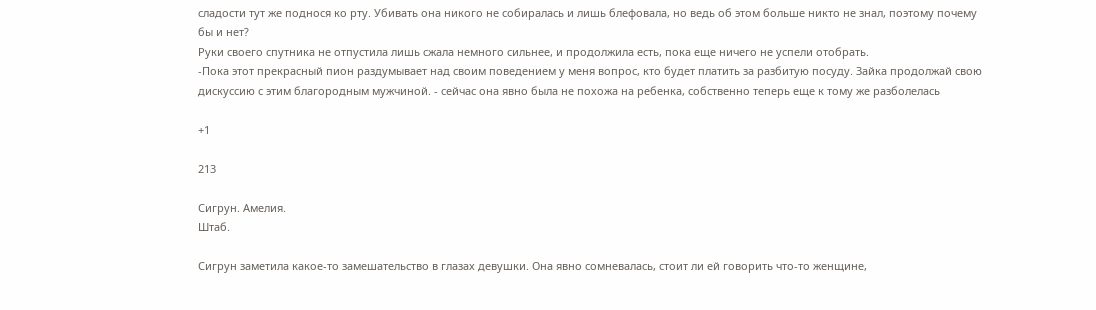сладости тут же поднося ко рту. Убивать она никого не собиралась и лишь блефовала, но ведь об этом больше никто не знал, поэтому почему бы и нет?
Руки своего спутника не отпустила лишь сжала немного сильнее, и продолжила есть, пока еще ничего не успели отобрать.
-Пока этот прекрасный пион раздумывает над своим поведением у меня вопрос, кто будет платить за разбитую посуду. Зайка продолжай свою дискуссию с этим благородным мужчиной. - сейчас она явно была не похожа на ребенка, собственно теперь еще к тому же разболелась

+1

213

Сигрун. Амелия.
Штаб.

Сигрун заметила какое-то замешательство в глазах девушки. Она явно сомневалась, стоит ли ей говорить что-то женщине,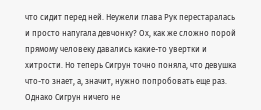что сидит перед ней. Неужели глава Рук перестаралась и просто напугала девчонку? Ох, как же сложно порой прямому человеку давались какие-то увертки и хитрости. Но теперь Сигрун точно поняла, что девушка что-то знает, а, значит, нужно попробовать еще раз. Однако Сигрун ничего не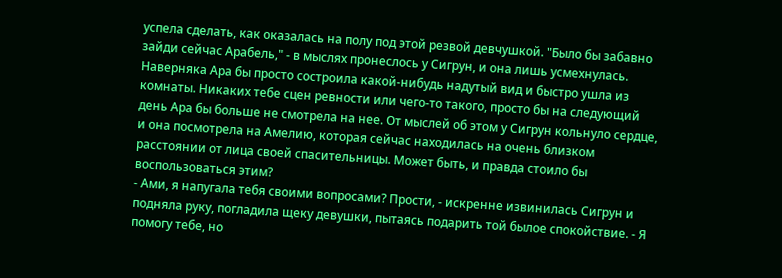успела сделать, как оказалась на полу под этой резвой девчушкой. "Было бы забавно зайди сейчас Арабель," - в мыслях пронеслось у Сигрун, и она лишь усмехнулась. Наверняка Ара бы просто состроила какой-нибудь надутый вид и быстро ушла из комнаты. Никаких тебе сцен ревности или чего-то такого, просто бы на следующий день Ара бы больше не смотрела на нее. От мыслей об этом у Сигрун кольнуло сердце, и она посмотрела на Амелию, которая сейчас находилась на очень близком расстоянии от лица своей спасительницы. Может быть, и правда стоило бы воспользоваться этим?
- Ами, я напугала тебя своими вопросами? Прости, - искренне извинилась Сигрун и подняла руку, погладила щеку девушки, пытаясь подарить той былое спокойствие. - Я помогу тебе, но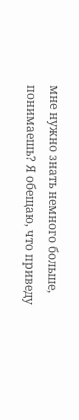мне нужно знать немного больше, понимаешь? Я обещаю, что приведу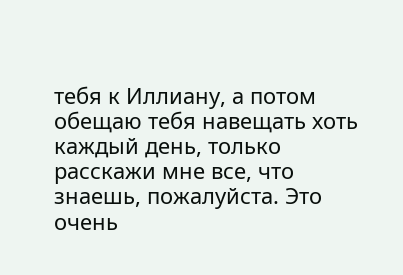тебя к Иллиану, а потом обещаю тебя навещать хоть каждый день, только расскажи мне все, что знаешь, пожалуйста. Это очень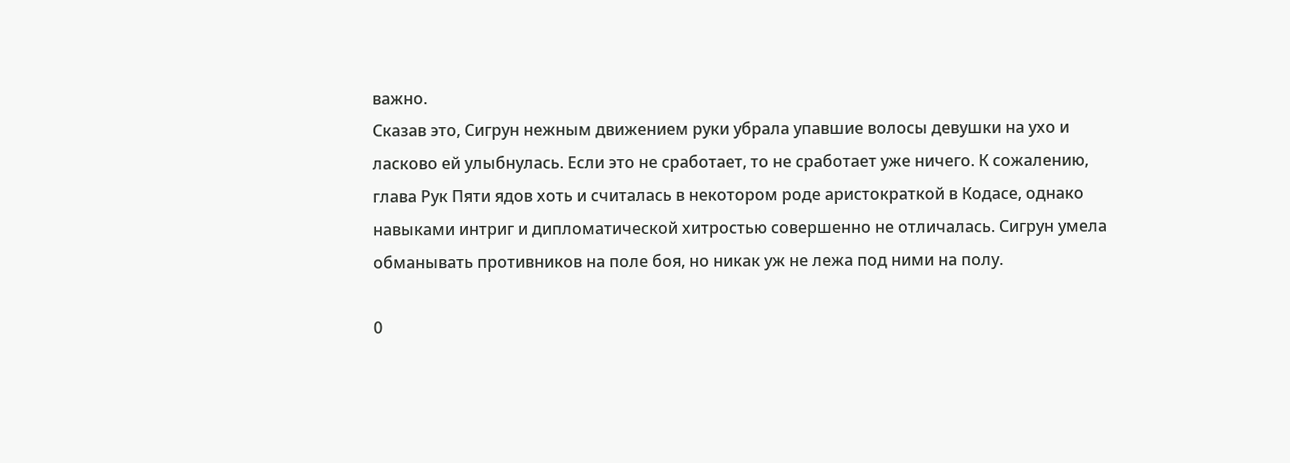важно.
Сказав это, Сигрун нежным движением руки убрала упавшие волосы девушки на ухо и ласково ей улыбнулась. Если это не сработает, то не сработает уже ничего. К сожалению, глава Рук Пяти ядов хоть и считалась в некотором роде аристократкой в Кодасе, однако навыками интриг и дипломатической хитростью совершенно не отличалась. Сигрун умела обманывать противников на поле боя, но никак уж не лежа под ними на полу.

0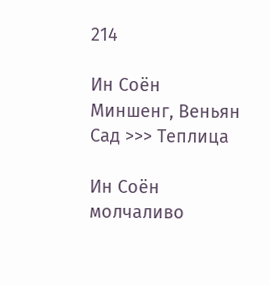214

Ин Соён
Миншенг, Веньян
Сад >>> Теплица

Ин Соён молчаливо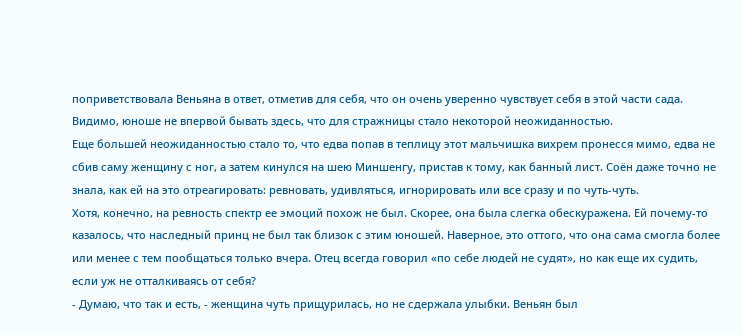поприветствовала Веньяна в ответ, отметив для себя, что он очень уверенно чувствует себя в этой части сада. Видимо, юноше не впервой бывать здесь, что для стражницы стало некоторой неожиданностью.
Еще большей неожиданностью стало то, что едва попав в теплицу этот мальчишка вихрем пронесся мимо, едва не сбив саму женщину с ног, а затем кинулся на шею Миншенгу, пристав к тому, как банный лист. Соён даже точно не знала, как ей на это отреагировать: ревновать, удивляться, игнорировать или все сразу и по чуть-чуть.
Хотя, конечно, на ревность спектр ее эмоций похож не был. Скорее, она была слегка обескуражена. Ей почему-то казалось, что наследный принц не был так близок с этим юношей. Наверное, это оттого, что она сама смогла более или менее с тем пообщаться только вчера. Отец всегда говорил «по себе людей не судят», но как еще их судить, если уж не отталкиваясь от себя?
- Думаю, что так и есть, - женщина чуть прищурилась, но не сдержала улыбки. Веньян был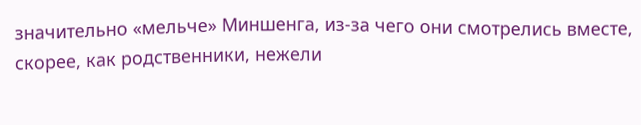значительно «мельче» Миншенга, из-за чего они смотрелись вместе, скорее, как родственники, нежели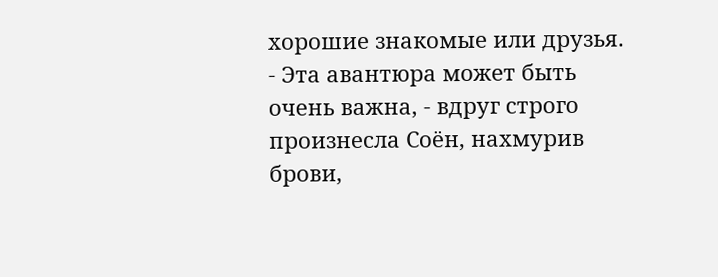хорошие знакомые или друзья.
- Эта авантюра может быть очень важна, - вдруг строго произнесла Соён, нахмурив брови,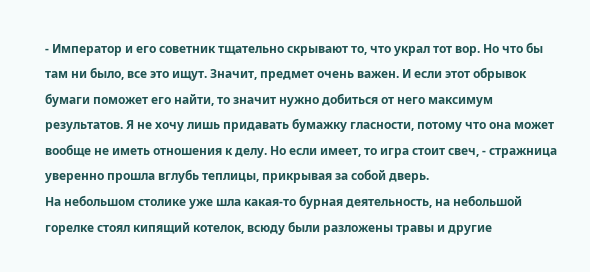- Император и его советник тщательно скрывают то, что украл тот вор. Но что бы там ни было, все это ищут. Значит, предмет очень важен. И если этот обрывок бумаги поможет его найти, то значит нужно добиться от него максимум результатов. Я не хочу лишь придавать бумажку гласности, потому что она может вообще не иметь отношения к делу. Но если имеет, то игра стоит свеч, - стражница уверенно прошла вглубь теплицы, прикрывая за собой дверь.
На небольшом столике уже шла какая-то бурная деятельность, на небольшой горелке стоял кипящий котелок, всюду были разложены травы и другие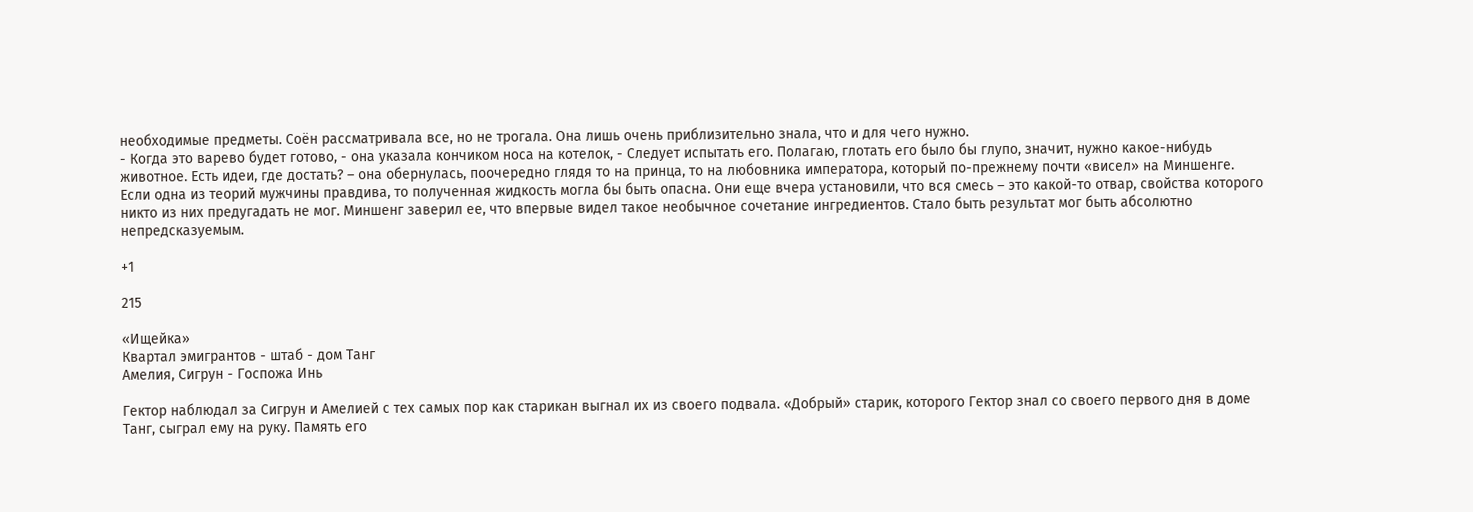необходимые предметы. Соён рассматривала все, но не трогала. Она лишь очень приблизительно знала, что и для чего нужно.
- Когда это варево будет готово, - она указала кончиком носа на котелок, - Следует испытать его. Полагаю, глотать его было бы глупо, значит, нужно какое-нибудь животное. Есть идеи, где достать? – она обернулась, поочередно глядя то на принца, то на любовника императора, который по-прежнему почти «висел» на Миншенге.
Если одна из теорий мужчины правдива, то полученная жидкость могла бы быть опасна. Они еще вчера установили, что вся смесь – это какой-то отвар, свойства которого никто из них предугадать не мог. Миншенг заверил ее, что впервые видел такое необычное сочетание ингредиентов. Стало быть результат мог быть абсолютно непредсказуемым.

+1

215

«Ищейка»
Квартал эмигрантов - штаб - дом Танг
Амелия, Сигрун - Госпожа Инь

Гектор наблюдал за Сигрун и Амелией с тех самых пор как старикан выгнал их из своего подвала. «Добрый» старик, которого Гектор знал со своего первого дня в доме Танг, сыграл ему на руку. Память его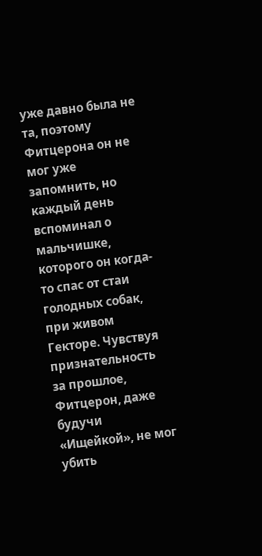уже давно была не та, поэтому Фитцерона он не мог уже запомнить, но каждый день вспоминал о мальчишке, которого он когда-то спас от стаи голодных собак, при живом Гекторе. Чувствуя признательность за прошлое, Фитцерон, даже будучи «Ищейкой», не мог убить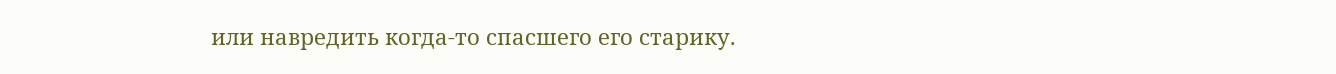или навредить когда-то спасшего его старику.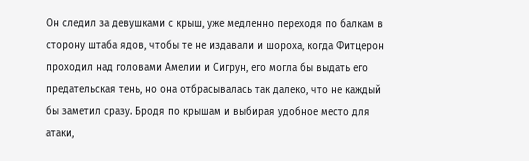Он следил за девушками с крыш, уже медленно переходя по балкам в сторону штаба ядов, чтобы те не издавали и шороха, когда Фитцерон проходил над головами Амелии и Сигрун, его могла бы выдать его предательская тень, но она отбрасывалась так далеко, что не каждый бы заметил сразу. Бродя по крышам и выбирая удобное место для атаки,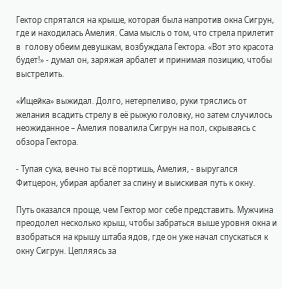Гектор спрятался на крыше, которая была напротив окна Сигрун, где и находилась Амелия. Сама мысль о том, что стрела прилетит в  голову обеим девушкам, возбуждала Гектора. «Вот это красота будет!» - думал он, заряжая арбалет и принимая позицию, чтобы выстрелить.

«Ищейка» выжидал. Долго, нетерпеливо, руки тряслись от желания всадить стрелу в её рыжую головку, но затем случилось  неожиданное – Амелия повалила Сигрун на пол, скрываясь с обзора Гектора.

- Тупая сука, вечно ты всё портишь, Амелия, - выругался Фитцерон, убирая арбалет за спину и выискивая путь к окну.

Путь оказался проще, чем Гектор мог себе представить. Мужчина преодолел несколько крыш, чтобы забраться выше уровня окна и взобраться на крышу штаба ядов, где он уже начал спускаться к окну Сигрун. Цепляясь за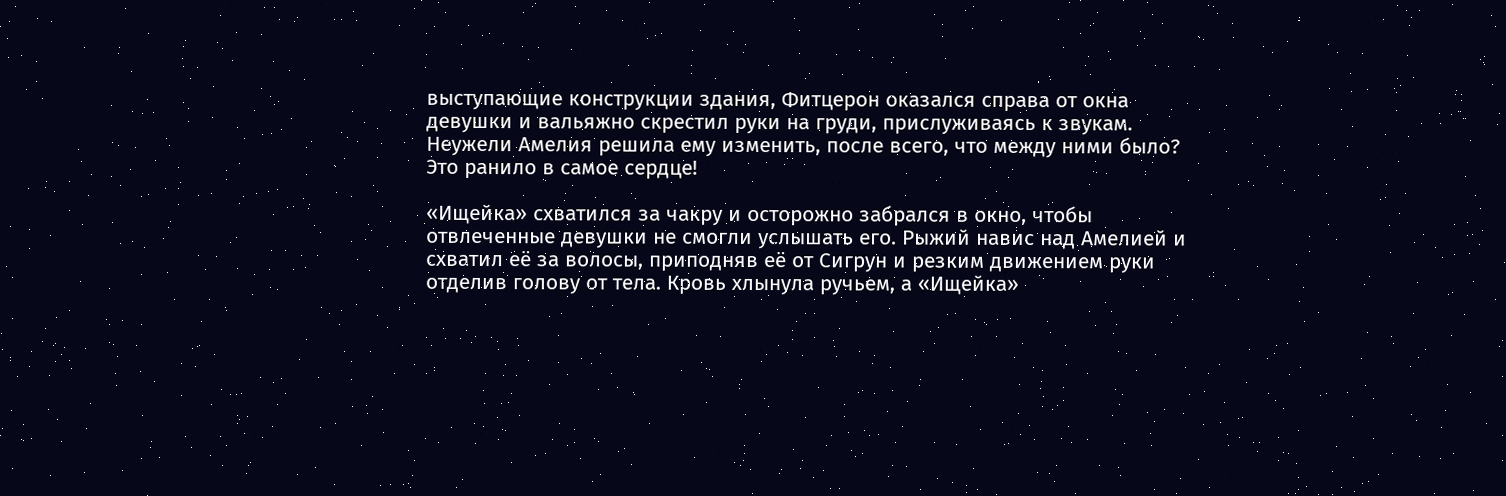выступающие конструкции здания, Фитцерон оказался справа от окна  девушки и вальяжно скрестил руки на груди, прислуживаясь к звукам. Неужели Амелия решила ему изменить, после всего, что между ними было? Это ранило в самое сердце!

«Ищейка» схватился за чакру и осторожно забрался в окно, чтобы отвлеченные девушки не смогли услышать его. Рыжий навис над Амелией и схватил её за волосы, приподняв её от Сигрун и резким движением руки отделив голову от тела. Кровь хлынула ручьем, а «Ищейка»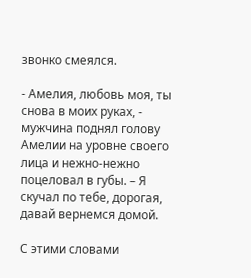звонко смеялся.

- Амелия, любовь моя, ты снова в моих руках, - мужчина поднял голову Амелии на уровне своего лица и нежно-нежно поцеловал в губы. – Я скучал по тебе, дорогая, давай вернемся домой.

С этими словами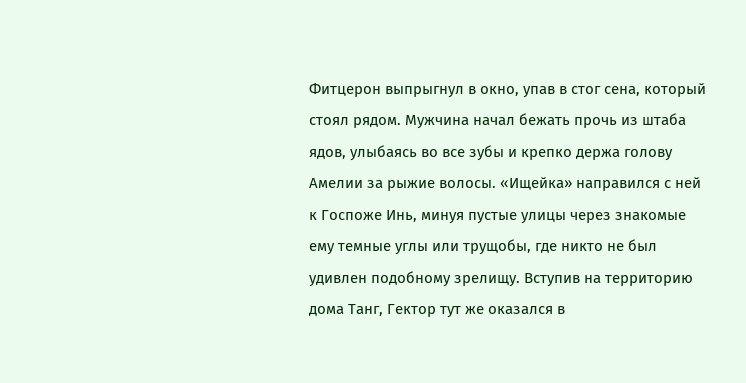Фитцерон выпрыгнул в окно, упав в стог сена, который стоял рядом. Мужчина начал бежать прочь из штаба ядов, улыбаясь во все зубы и крепко держа голову Амелии за рыжие волосы. «Ищейка» направился с ней к Госпоже Инь, минуя пустые улицы через знакомые ему темные углы или трущобы, где никто не был удивлен подобному зрелищу. Вступив на территорию дома Танг, Гектор тут же оказался в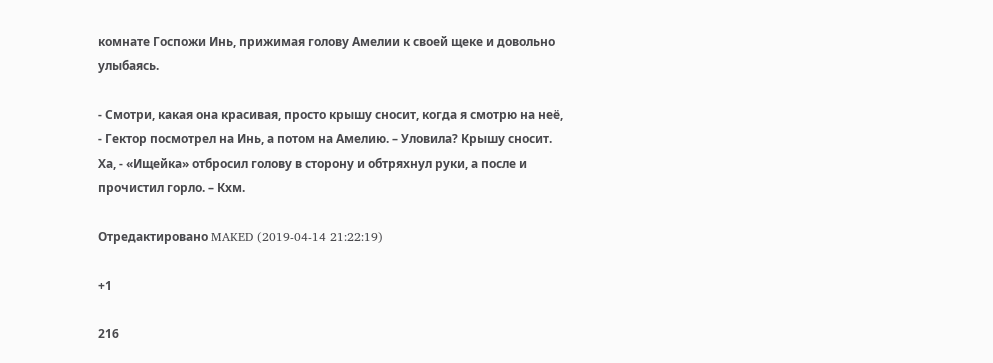комнате Госпожи Инь, прижимая голову Амелии к своей щеке и довольно улыбаясь.

- Смотри, какая она красивая, просто крышу сносит, когда я смотрю на неё, - Гектор посмотрел на Инь, а потом на Амелию. – Уловила? Крышу сносит. Ха, - «Ищейка» отбросил голову в сторону и обтряхнул руки, а после и прочистил горло. – Кхм.

Отредактировано MAKED (2019-04-14 21:22:19)

+1

216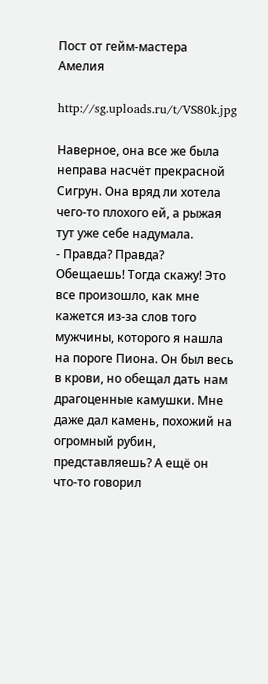Пост от гейм-мастера
Амелия

http://sg.uploads.ru/t/VS80k.jpg

Наверное, она все же была неправа насчёт прекрасной Сигрун. Она вряд ли хотела чего-то плохого ей, а рыжая тут уже себе надумала.
- Правда? Правда? Обещаешь! Тогда скажу! Это все произошло, как мне кажется из-за слов того мужчины, которого я нашла на пороге Пиона. Он был весь в крови, но обещал дать нам драгоценные камушки. Мне даже дал камень, похожий на огромный рубин, представляешь? А ещё он что-то говорил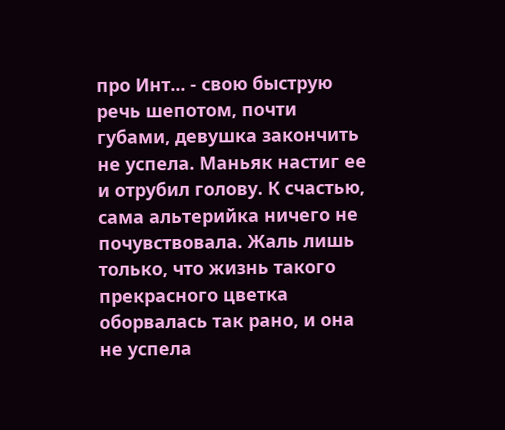про Инт... - свою быструю речь шепотом, почти губами, девушка закончить не успела. Маньяк настиг ее и отрубил голову. К счастью, сама альтерийка ничего не почувствовала. Жаль лишь только, что жизнь такого прекрасного цветка оборвалась так рано, и она не успела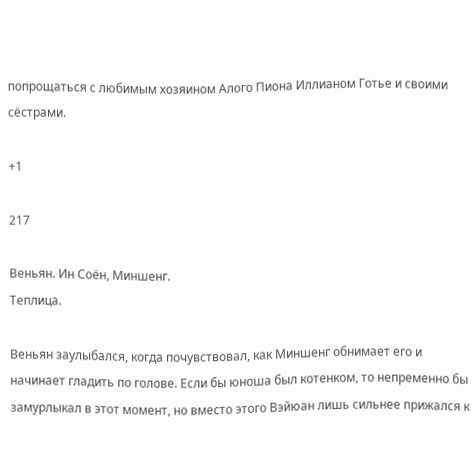попрощаться с любимым хозяином Алого Пиона Иллианом Готье и своими сёстрами.

+1

217

Веньян. Ин Соён, Миншенг.
Теплица.

Веньян заулыбался, когда почувствовал, как Миншенг обнимает его и начинает гладить по голове. Если бы юноша был котенком, то непременно бы замурлыкал в этот момент, но вместо этого Вэйюан лишь сильнее прижался к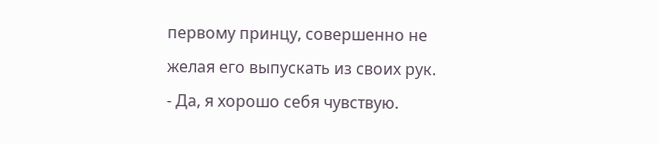первому принцу, совершенно не желая его выпускать из своих рук.
- Да, я хорошо себя чувствую.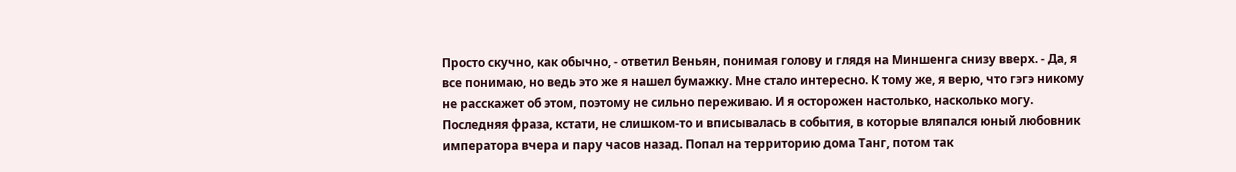Просто скучно, как обычно, - ответил Веньян, понимая голову и глядя на Миншенга снизу вверх. - Да, я все понимаю, но ведь это же я нашел бумажку. Мне стало интересно. К тому же, я верю, что гэгэ никому не расскажет об этом, поэтому не сильно переживаю. И я осторожен настолько, насколько могу.
Последняя фраза, кстати, не слишком-то и вписывалась в события, в которые вляпался юный любовник императора вчера и пару часов назад. Попал на территорию дома Танг, потом так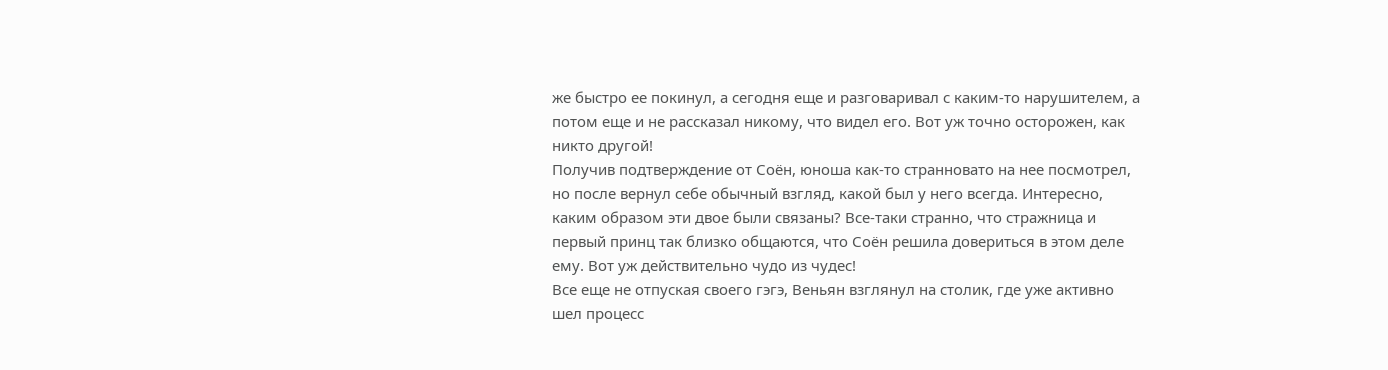же быстро ее покинул, а сегодня еще и разговаривал с каким-то нарушителем, а потом еще и не рассказал никому, что видел его. Вот уж точно осторожен, как никто другой!
Получив подтверждение от Соён, юноша как-то странновато на нее посмотрел, но после вернул себе обычный взгляд, какой был у него всегда. Интересно, каким образом эти двое были связаны? Все-таки странно, что стражница и первый принц так близко общаются, что Соён решила довериться в этом деле ему. Вот уж действительно чудо из чудес!
Все еще не отпуская своего гэгэ, Веньян взглянул на столик, где уже активно шел процесс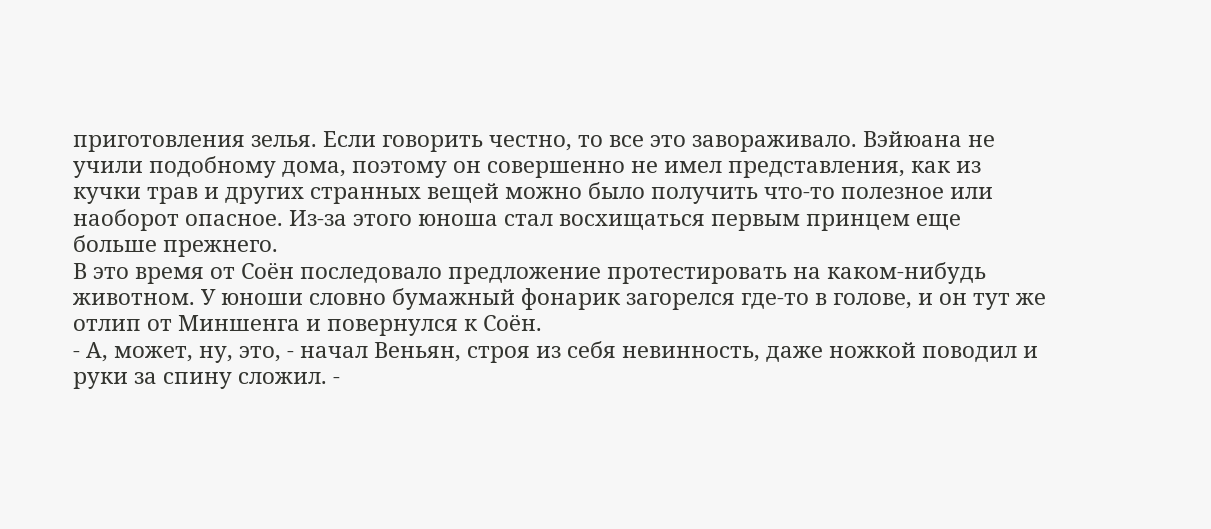приготовления зелья. Если говорить честно, то все это завораживало. Вэйюана не учили подобному дома, поэтому он совершенно не имел представления, как из кучки трав и других странных вещей можно было получить что-то полезное или наоборот опасное. Из-за этого юноша стал восхищаться первым принцем еще больше прежнего.
В это время от Соён последовало предложение протестировать на каком-нибудь животном. У юноши словно бумажный фонарик загорелся где-то в голове, и он тут же отлип от Миншенга и повернулся к Соён.
- А, может, ну, это, - начал Веньян, строя из себя невинность, даже ножкой поводил и руки за спину сложил. -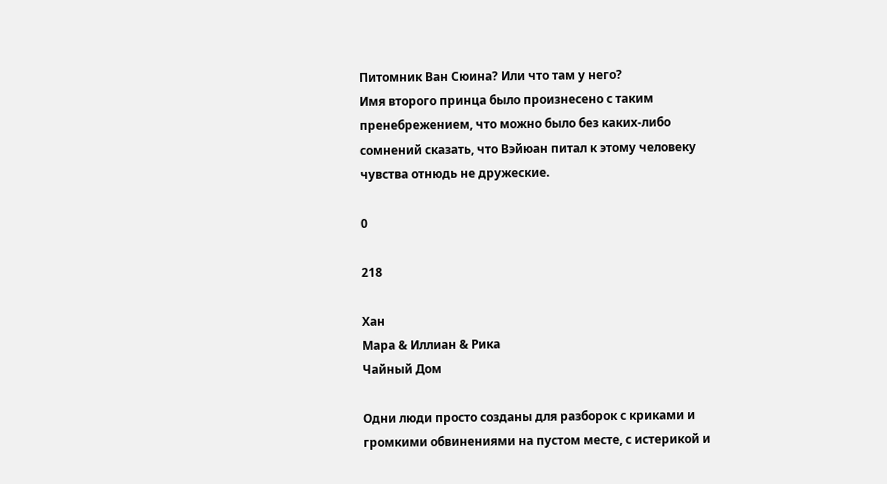Питомник Ван Сюина? Или что там у него?
Имя второго принца было произнесено с таким пренебрежением, что можно было без каких-либо сомнений сказать, что Вэйюан питал к этому человеку чувства отнюдь не дружеские.

0

218

Хан
Мара & Иллиан & Рика
Чайный Дом

Одни люди просто созданы для разборок с криками и громкими обвинениями на пустом месте, с истерикой и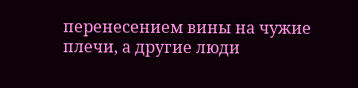перенесением вины на чужие плечи, а другие люди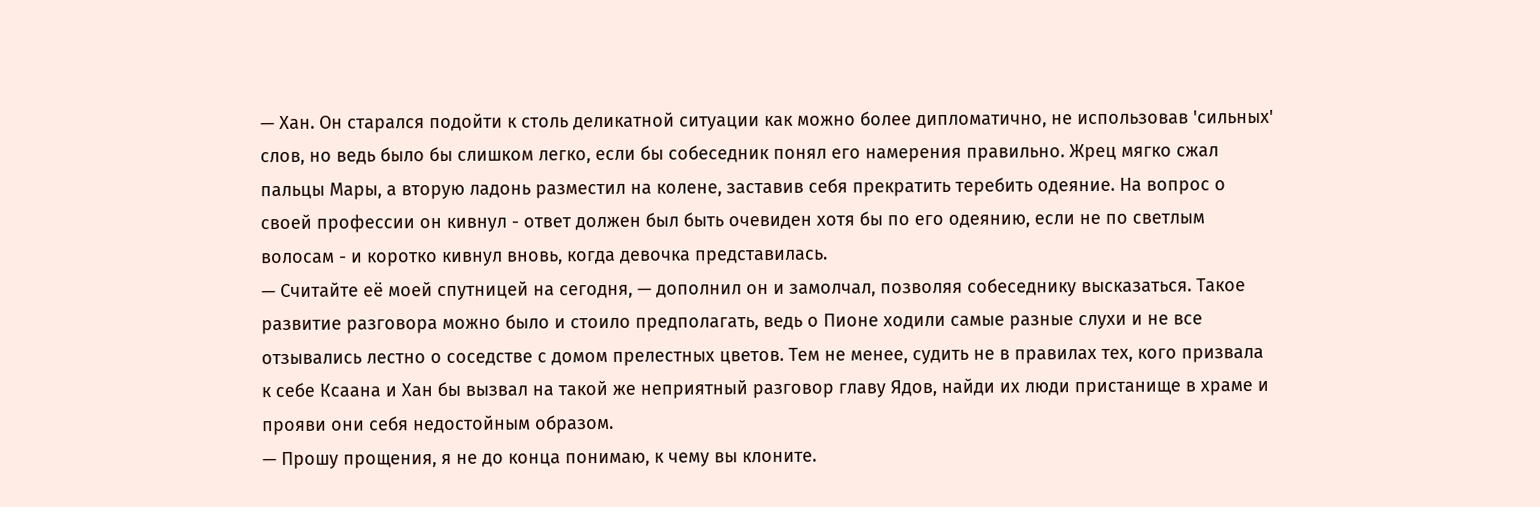— Хан. Он старался подойти к столь деликатной ситуации как можно более дипломатично, не использовав 'сильных' слов, но ведь было бы слишком легко, если бы собеседник понял его намерения правильно. Жрец мягко сжал пальцы Мары, а вторую ладонь разместил на колене, заставив себя прекратить теребить одеяние. На вопрос о своей профессии он кивнул - ответ должен был быть очевиден хотя бы по его одеянию, если не по светлым волосам - и коротко кивнул вновь, когда девочка представилась.
— Считайте её моей спутницей на сегодня, — дополнил он и замолчал, позволяя собеседнику высказаться. Такое развитие разговора можно было и стоило предполагать, ведь о Пионе ходили самые разные слухи и не все отзывались лестно о соседстве с домом прелестных цветов. Тем не менее, судить не в правилах тех, кого призвала к себе Ксаана и Хан бы вызвал на такой же неприятный разговор главу Ядов, найди их люди пристанище в храме и прояви они себя недостойным образом.
— Прошу прощения, я не до конца понимаю, к чему вы клоните.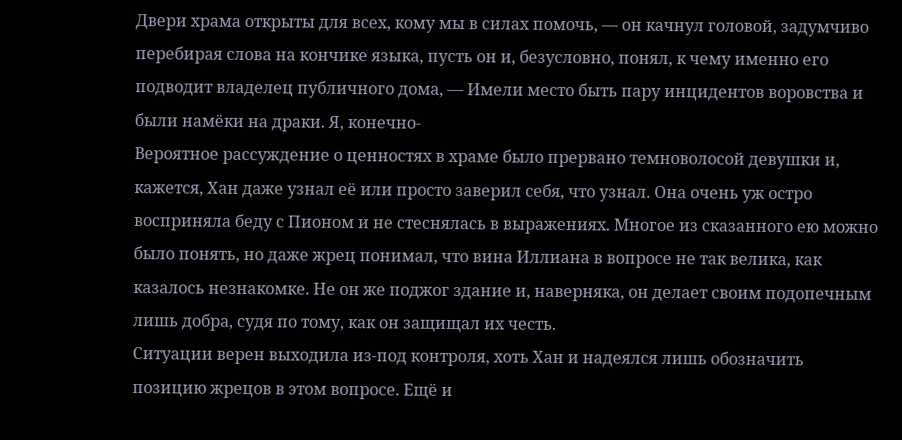Двери храма открыты для всех, кому мы в силах помочь, — он качнул головой, задумчиво перебирая слова на кончике языка, пусть он и, безусловно, понял, к чему именно его подводит владелец публичного дома, — Имели место быть пару инцидентов воровства и были намёки на драки. Я, конечно-
Вероятное рассуждение о ценностях в храме было прервано темноволосой девушки и, кажется, Хан даже узнал её или просто заверил себя, что узнал. Она очень уж остро восприняла беду с Пионом и не стеснялась в выражениях. Многое из сказанного ею можно было понять, но даже жрец понимал, что вина Иллиана в вопросе не так велика, как казалось незнакомке. Не он же поджог здание и, наверняка, он делает своим подопечным лишь добра, судя по тому, как он защищал их честь.
Ситуации верен выходила из-под контроля, хоть Хан и надеялся лишь обозначить позицию жрецов в этом вопросе. Ещё и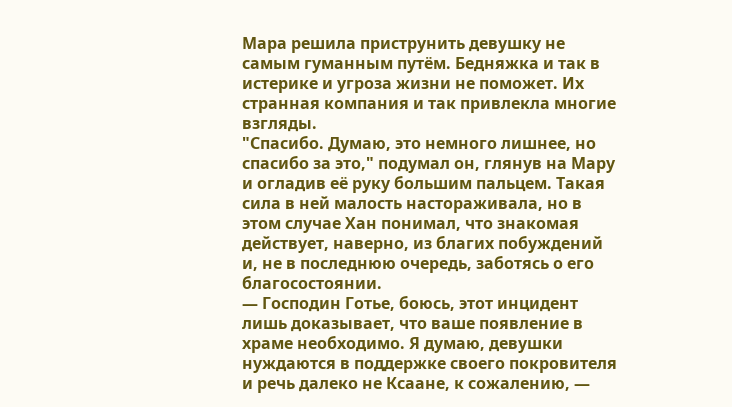Мара решила приструнить девушку не самым гуманным путём. Бедняжка и так в истерике и угроза жизни не поможет. Их странная компания и так привлекла многие взгляды.
"Спасибо. Думаю, это немного лишнее, но спасибо за это," подумал он, глянув на Мару и огладив её руку большим пальцем. Такая сила в ней малость настораживала, но в этом случае Хан понимал, что знакомая действует, наверно, из благих побуждений и, не в последнюю очередь, заботясь о его благосостоянии.
— Господин Готье, боюсь, этот инцидент лишь доказывает, что ваше появление в храме необходимо. Я думаю, девушки нуждаются в поддержке своего покровителя и речь далеко не Ксаане, к сожалению, —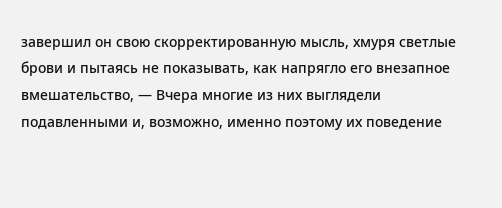завершил он свою скорректированную мысль, хмуря светлые брови и пытаясь не показывать, как напрягло его внезапное вмешательство, — Вчера многие из них выглядели подавленными и, возможно, именно поэтому их поведение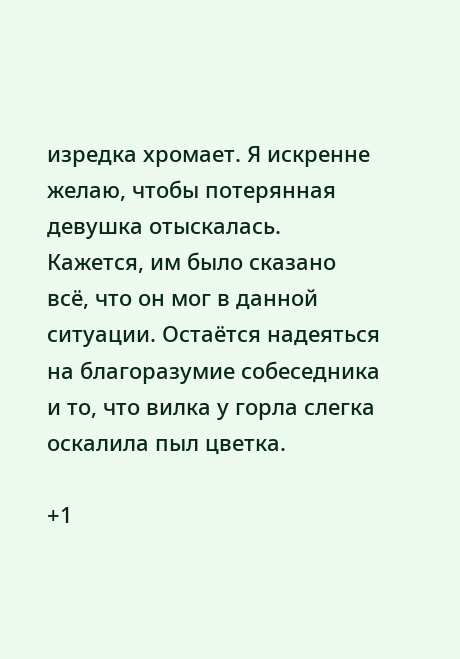изредка хромает. Я искренне желаю, чтобы потерянная девушка отыскалась.
Кажется, им было сказано всё, что он мог в данной ситуации. Остаётся надеяться на благоразумие собеседника и то, что вилка у горла слегка оскалила пыл цветка.

+1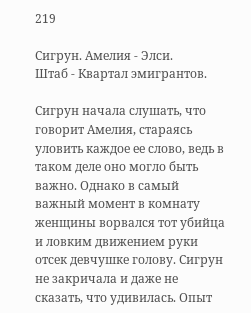219

Сигрун. Амелия - Элси.
Штаб - Квартал эмигрантов.

Сигрун начала слушать, что говорит Амелия, стараясь уловить каждое ее слово, ведь в таком деле оно могло быть важно. Однако в самый важный момент в комнату женщины ворвался тот убийца и ловким движением руки отсек девчушке голову. Сигрун не закричала и даже не сказать, что удивилась. Опыт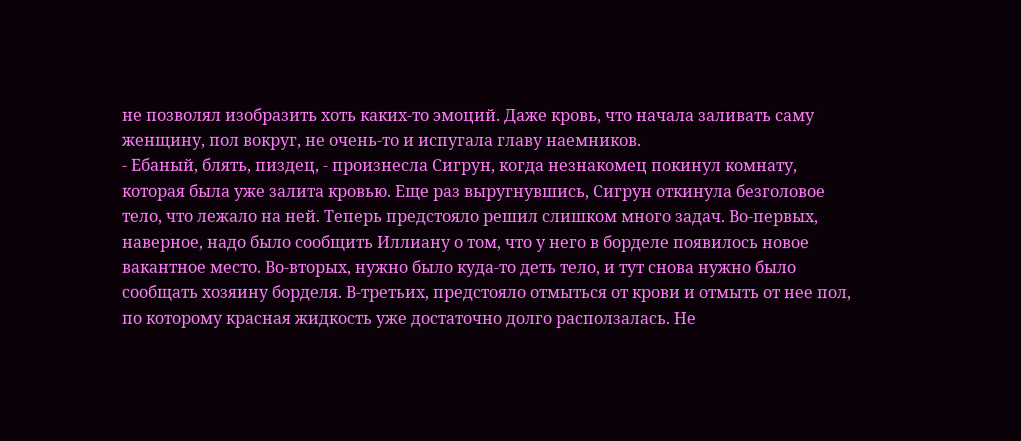не позволял изобразить хоть каких-то эмоций. Даже кровь, что начала заливать саму женщину, пол вокруг, не очень-то и испугала главу наемников.
- Ебаный, блять, пиздец, - произнесла Сигрун, когда незнакомец покинул комнату, которая была уже залита кровью. Еще раз выругнувшись, Сигрун откинула безголовое тело, что лежало на ней. Теперь предстояло решил слишком много задач. Во-первых, наверное, надо было сообщить Иллиану о том, что у него в борделе появилось новое вакантное место. Во-вторых, нужно было куда-то деть тело, и тут снова нужно было сообщать хозяину борделя. В-третьих, предстояло отмыться от крови и отмыть от нее пол, по которому красная жидкость уже достаточно долго расползалась. Не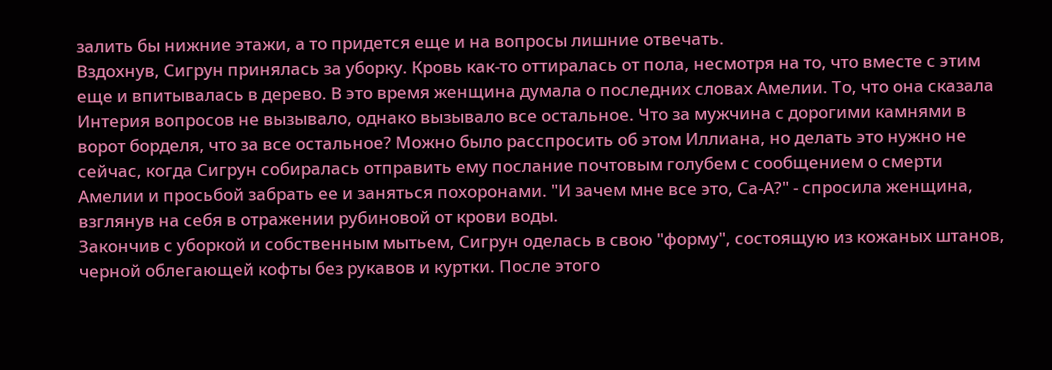залить бы нижние этажи, а то придется еще и на вопросы лишние отвечать.
Вздохнув, Сигрун принялась за уборку. Кровь как-то оттиралась от пола, несмотря на то, что вместе с этим еще и впитывалась в дерево. В это время женщина думала о последних словах Амелии. То, что она сказала Интерия вопросов не вызывало, однако вызывало все остальное. Что за мужчина с дорогими камнями в ворот борделя, что за все остальное? Можно было расспросить об этом Иллиана, но делать это нужно не сейчас, когда Сигрун собиралась отправить ему послание почтовым голубем с сообщением о смерти Амелии и просьбой забрать ее и заняться похоронами. "И зачем мне все это, Са-А?" - спросила женщина, взглянув на себя в отражении рубиновой от крови воды.
Закончив с уборкой и собственным мытьем, Сигрун оделась в свою "форму", состоящую из кожаных штанов, черной облегающей кофты без рукавов и куртки. После этого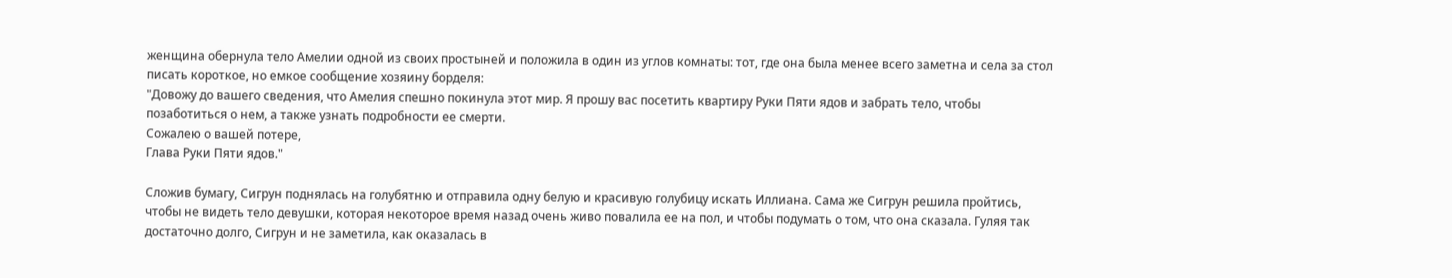женщина обернула тело Амелии одной из своих простыней и положила в один из углов комнаты: тот, где она была менее всего заметна и села за стол писать короткое, но емкое сообщение хозяину борделя:
"Довожу до вашего сведения, что Амелия спешно покинула этот мир. Я прошу вас посетить квартиру Руки Пяти ядов и забрать тело, чтобы позаботиться о нем, а также узнать подробности ее смерти.
Сожалею о вашей потере,
Глава Руки Пяти ядов."

Сложив бумагу, Сигрун поднялась на голубятню и отправила одну белую и красивую голубицу искать Иллиана. Сама же Сигрун решила пройтись, чтобы не видеть тело девушки, которая некоторое время назад очень живо повалила ее на пол, и чтобы подумать о том, что она сказала. Гуляя так достаточно долго, Сигрун и не заметила, как оказалась в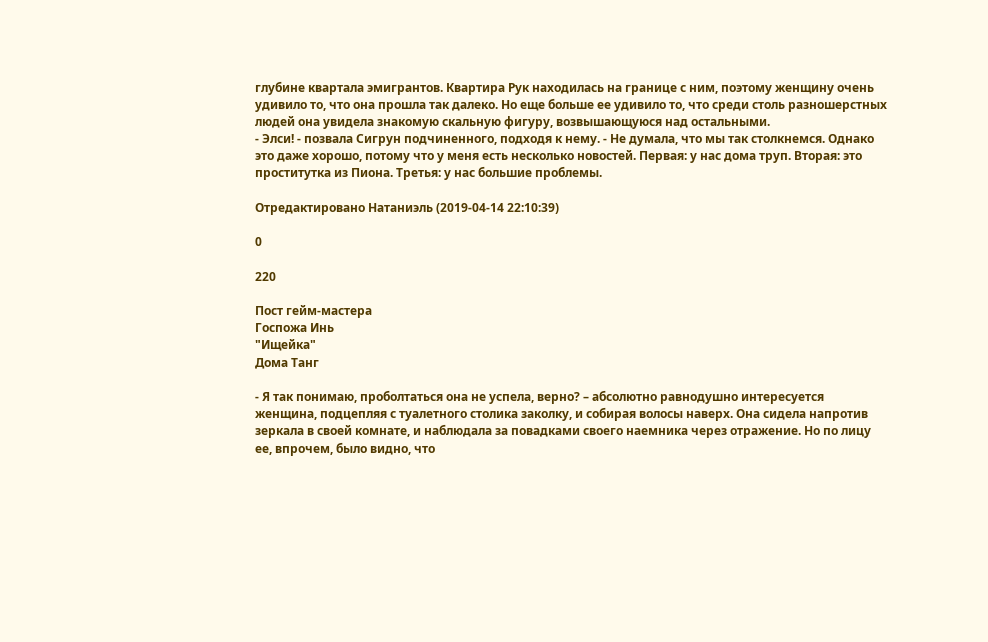глубине квартала эмигрантов. Квартира Рук находилась на границе с ним, поэтому женщину очень удивило то, что она прошла так далеко. Но еще больше ее удивило то, что среди столь разношерстных людей она увидела знакомую скальную фигуру, возвышающуюся над остальными.
- Элси! - позвала Сигрун подчиненного, подходя к нему. - Не думала, что мы так столкнемся. Однако это даже хорошо, потому что у меня есть несколько новостей. Первая: у нас дома труп. Вторая: это проститутка из Пиона. Третья: у нас большие проблемы.

Отредактировано Натаниэль (2019-04-14 22:10:39)

0

220

Пост гейм-мастера
Госпожа Инь
"Ищейка"
Дома Танг

- Я так понимаю, проболтаться она не успела, верно? – абсолютно равнодушно интересуется женщина, подцепляя с туалетного столика заколку, и собирая волосы наверх. Она сидела напротив зеркала в своей комнате, и наблюдала за повадками своего наемника через отражение. Но по лицу ее, впрочем, было видно, что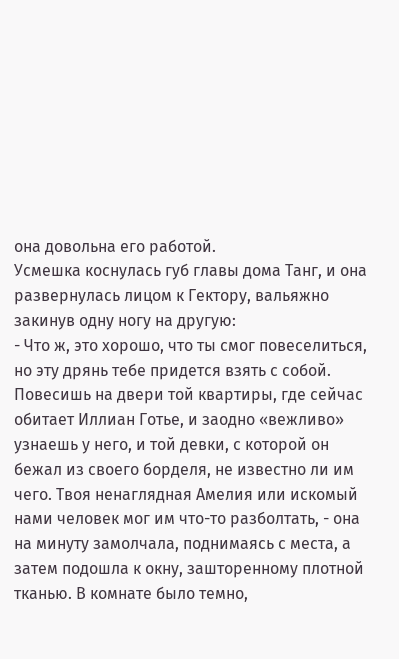она довольна его работой.
Усмешка коснулась губ главы дома Танг, и она развернулась лицом к Гектору, вальяжно закинув одну ногу на другую:
- Что ж, это хорошо, что ты смог повеселиться, но эту дрянь тебе придется взять с собой. Повесишь на двери той квартиры, где сейчас обитает Иллиан Готье, и заодно «вежливо» узнаешь у него, и той девки, с которой он бежал из своего борделя, не известно ли им чего. Твоя ненаглядная Амелия или искомый нами человек мог им что-то разболтать, - она на минуту замолчала, поднимаясь с места, а затем подошла к окну, зашторенному плотной тканью. В комнате было темно,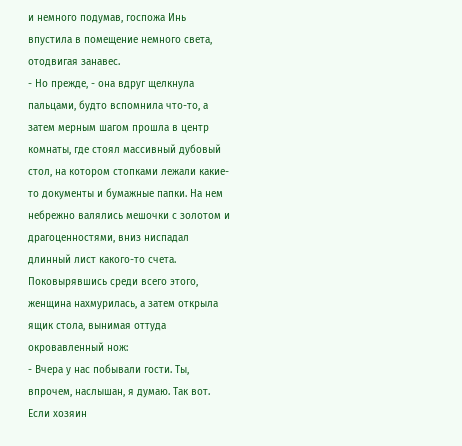и немного подумав, госпожа Инь впустила в помещение немного света, отодвигая занавес.
- Но прежде, - она вдруг щелкнула пальцами, будто вспомнила что-то, а затем мерным шагом прошла в центр комнаты, где стоял массивный дубовый стол, на котором стопками лежали какие-то документы и бумажные папки. На нем небрежно валялись мешочки с золотом и драгоценностями, вниз ниспадал длинный лист какого-то счета. Поковырявшись среди всего этого, женщина нахмурилась, а затем открыла ящик стола, вынимая оттуда окровавленный нож:
- Вчера у нас побывали гости. Ты, впрочем, наслышан, я думаю. Так вот. Если хозяин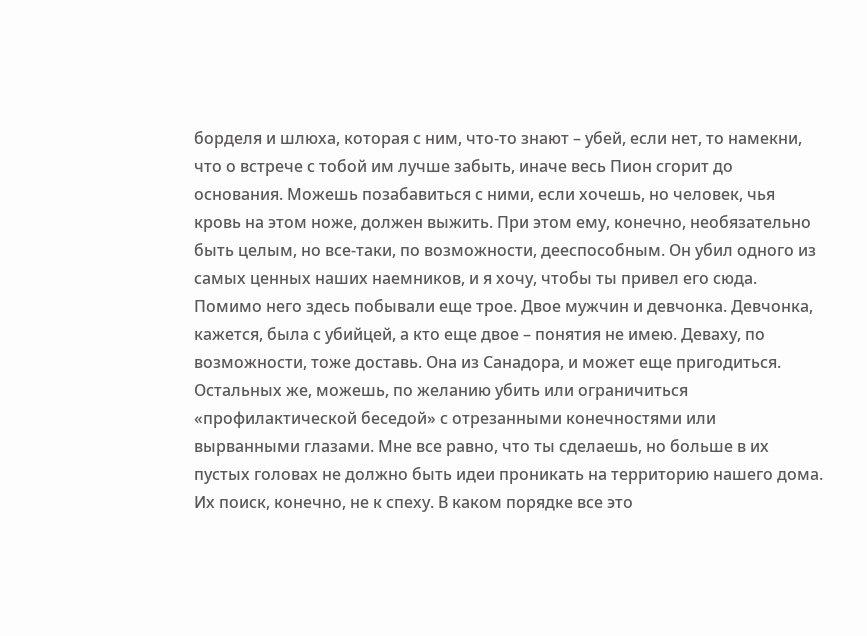борделя и шлюха, которая с ним, что-то знают – убей, если нет, то намекни, что о встрече с тобой им лучше забыть, иначе весь Пион сгорит до основания. Можешь позабавиться с ними, если хочешь, но человек, чья кровь на этом ноже, должен выжить. При этом ему, конечно, необязательно быть целым, но все-таки, по возможности, дееспособным. Он убил одного из самых ценных наших наемников, и я хочу, чтобы ты привел его сюда. Помимо него здесь побывали еще трое. Двое мужчин и девчонка. Девчонка, кажется, была с убийцей, а кто еще двое – понятия не имею. Деваху, по возможности, тоже доставь. Она из Санадора, и может еще пригодиться. Остальных же, можешь, по желанию убить или ограничиться «профилактической беседой» с отрезанными конечностями или вырванными глазами. Мне все равно, что ты сделаешь, но больше в их пустых головах не должно быть идеи проникать на территорию нашего дома. Их поиск, конечно, не к спеху. В каком порядке все это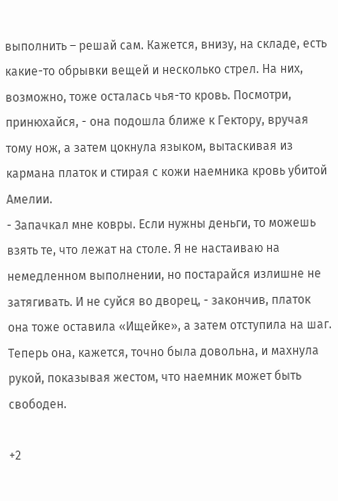выполнить – решай сам. Кажется, внизу, на складе, есть какие-то обрывки вещей и несколько стрел. На них, возможно, тоже осталась чья-то кровь. Посмотри, принюхайся, - она подошла ближе к Гектору, вручая тому нож, а затем цокнула языком, вытаскивая из кармана платок и стирая с кожи наемника кровь убитой Амелии.
- Запачкал мне ковры. Если нужны деньги, то можешь взять те, что лежат на столе. Я не настаиваю на немедленном выполнении, но постарайся излишне не затягивать. И не суйся во дворец, - закончив, платок она тоже оставила «Ищейке», а затем отступила на шаг. Теперь она, кажется, точно была довольна, и махнула рукой, показывая жестом, что наемник может быть свободен.

+2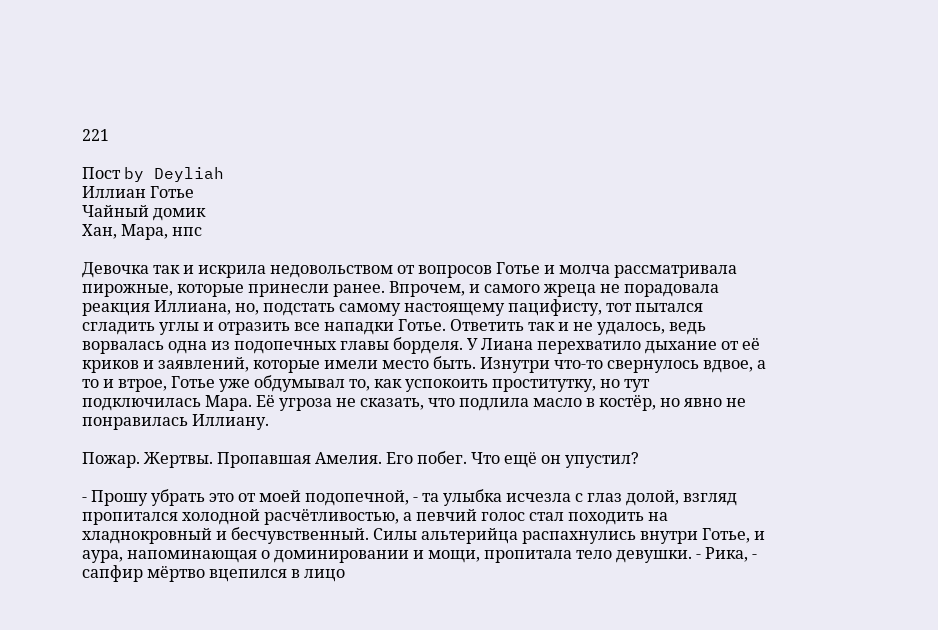221

Пост by Deyliah
Иллиан Готье
Чайный домик
Хан, Мара, нпс

Девочка так и искрила недовольством от вопросов Готье и молча рассматривала пирожные, которые принесли ранее. Впрочем, и самого жреца не порадовала реакция Иллиана, но, подстать самому настоящему пацифисту, тот пытался сгладить углы и отразить все нападки Готье. Ответить так и не удалось, ведь ворвалась одна из подопечных главы борделя. У Лиана перехватило дыхание от её криков и заявлений, которые имели место быть. Изнутри что-то свернулось вдвое, а то и втрое, Готье уже обдумывал то, как успокоить проститутку, но тут подключилась Мара. Её угроза не сказать, что подлила масло в костёр, но явно не понравилась Иллиану.

Пожар. Жертвы. Пропавшая Амелия. Его побег. Что ещё он упустил?

- Прошу убрать это от моей подопечной, - та улыбка исчезла с глаз долой, взгляд пропитался холодной расчётливостью, а певчий голос стал походить на хладнокровный и бесчувственный. Силы альтерийца распахнулись внутри Готье, и аура, напоминающая о доминировании и мощи, пропитала тело девушки. - Рика, - сапфир мёртво вцепился в лицо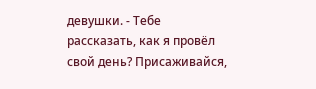девушки. - Тебе рассказать, как я провёл свой день? Присаживайся,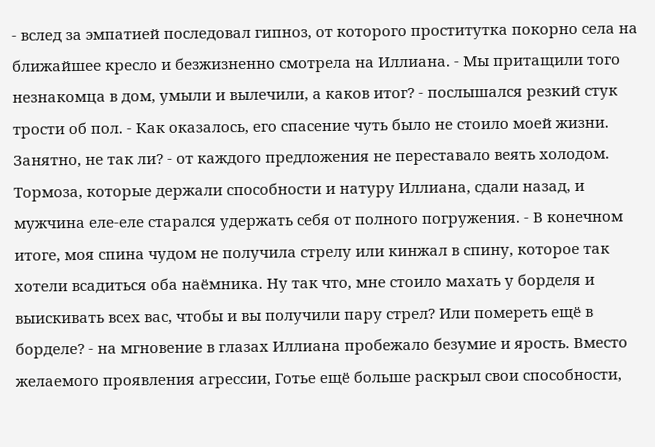- вслед за эмпатией последовал гипноз, от которого проститутка покорно села на ближайшее кресло и безжизненно смотрела на Иллиана. - Мы притащили того незнакомца в дом, умыли и вылечили, а каков итог? - послышался резкий стук трости об пол. - Как оказалось, его спасение чуть было не стоило моей жизни. Занятно, не так ли? - от каждого предложения не переставало веять холодом. Тормоза, которые держали способности и натуру Иллиана, сдали назад, и мужчина еле-еле старался удержать себя от полного погружения. - В конечном итоге, моя спина чудом не получила стрелу или кинжал в спину, которое так хотели всадиться оба наёмника. Ну так что, мне стоило махать у борделя и выискивать всех вас, чтобы и вы получили пару стрел? Или помереть ещё в борделе? - на мгновение в глазах Иллиана пробежало безумие и ярость. Вместо желаемого проявления агрессии, Готье ещё больше раскрыл свои способности,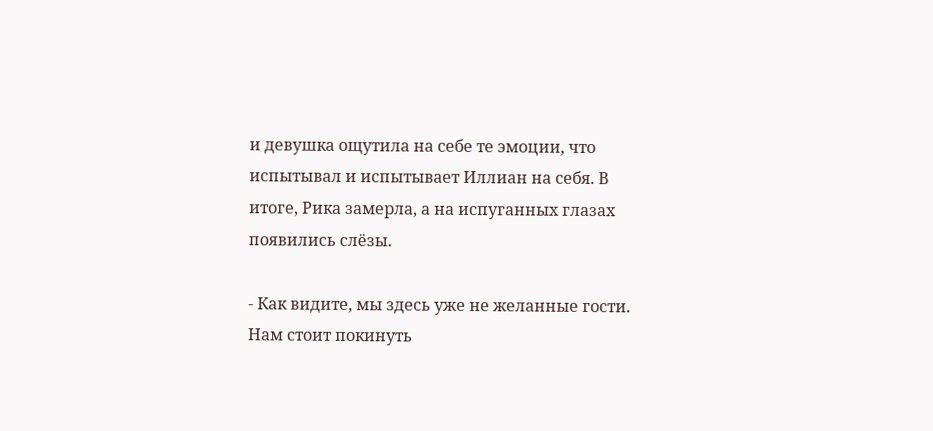и девушка ощутила на себе те эмоции, что испытывал и испытывает Иллиан на себя. В итоге, Рика замерла, а на испуганных глазах появились слёзы.

- Как видите, мы здесь уже не желанные гости. Нам стоит покинуть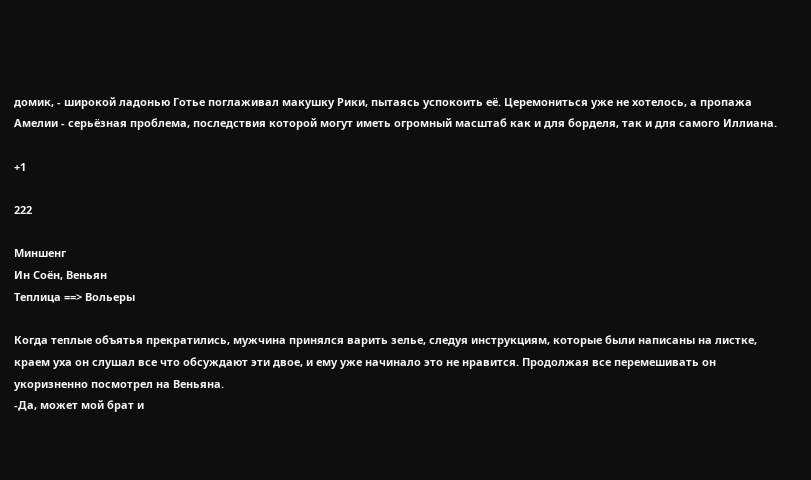домик, - широкой ладонью Готье поглаживал макушку Рики, пытаясь успокоить её. Церемониться уже не хотелось, а пропажа Амелии - серьёзная проблема, последствия которой могут иметь огромный масштаб как и для борделя, так и для самого Иллиана.

+1

222

Миншенг
Ин Соён, Веньян
Теплица ==> Вольеры

Когда теплые объятья прекратились, мужчина принялся варить зелье, следуя инструкциям, которые были написаны на листке, краем уха он слушал все что обсуждают эти двое, и ему уже начинало это не нравится. Продолжая все перемешивать он укоризненно посмотрел на Веньяна.
-Да, может мой брат и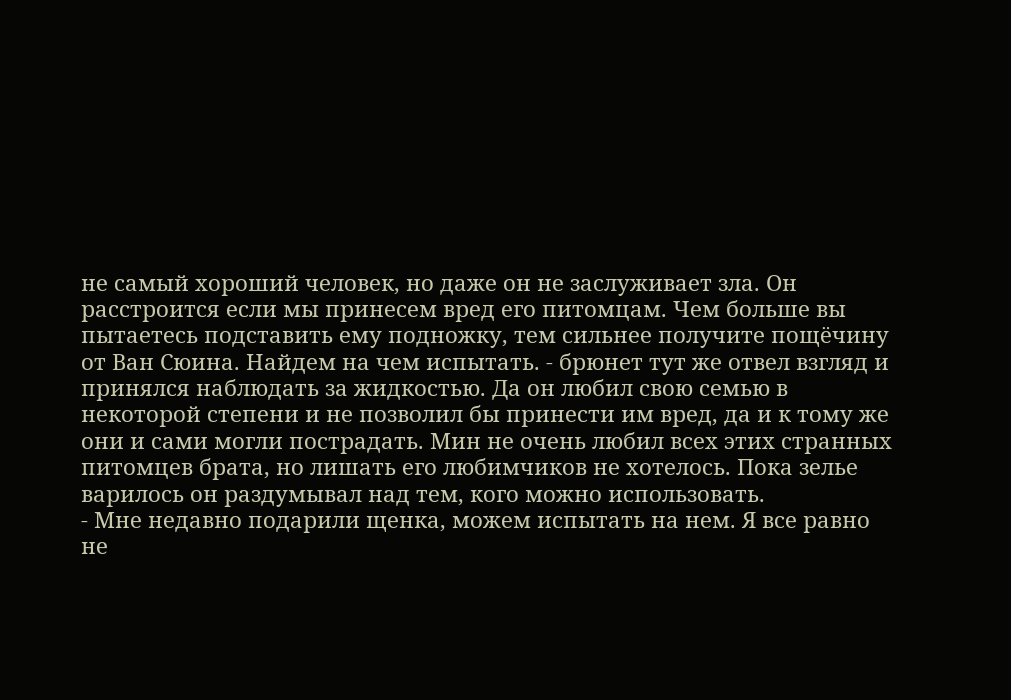не самый хороший человек, но даже он не заслуживает зла. Он расстроится если мы принесем вред его питомцам. Чем больше вы пытаетесь подставить ему подножку, тем сильнее получите пощёчину от Ван Сюина. Найдем на чем испытать. - брюнет тут же отвел взгляд и принялся наблюдать за жидкостью. Да он любил свою семью в некоторой степени и не позволил бы принести им вред, да и к тому же они и сами могли пострадать. Мин не очень любил всех этих странных питомцев брата, но лишать его любимчиков не хотелось. Пока зелье варилось он раздумывал над тем, кого можно использовать.
- Мне недавно подарили щенка, можем испытать на нем. Я все равно не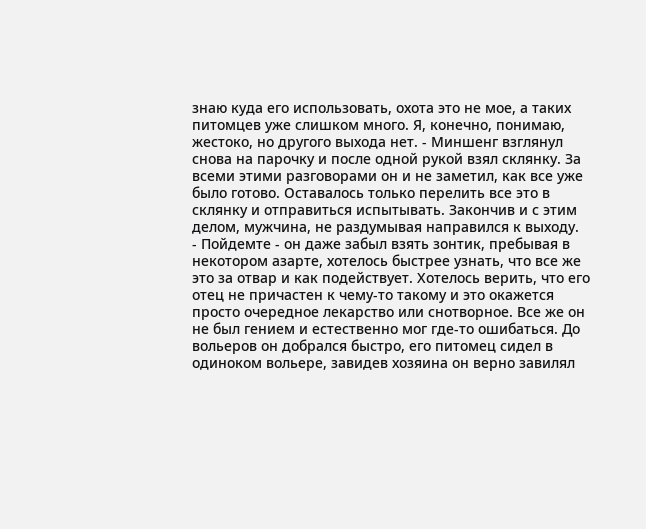знаю куда его использовать, охота это не мое, а таких питомцев уже слишком много. Я, конечно, понимаю, жестоко, но другого выхода нет. - Миншенг взглянул снова на парочку и после одной рукой взял склянку. За всеми этими разговорами он и не заметил, как все уже было готово. Оставалось только перелить все это в склянку и отправиться испытывать. Закончив и с этим делом, мужчина, не раздумывая направился к выходу.
- Пойдемте - он даже забыл взять зонтик, пребывая в некотором азарте, хотелось быстрее узнать, что все же это за отвар и как подействует. Хотелось верить, что его отец не причастен к чему-то такому и это окажется просто очередное лекарство или снотворное. Все же он не был гением и естественно мог где-то ошибаться. До вольеров он добрался быстро, его питомец сидел в одиноком вольере, завидев хозяина он верно завилял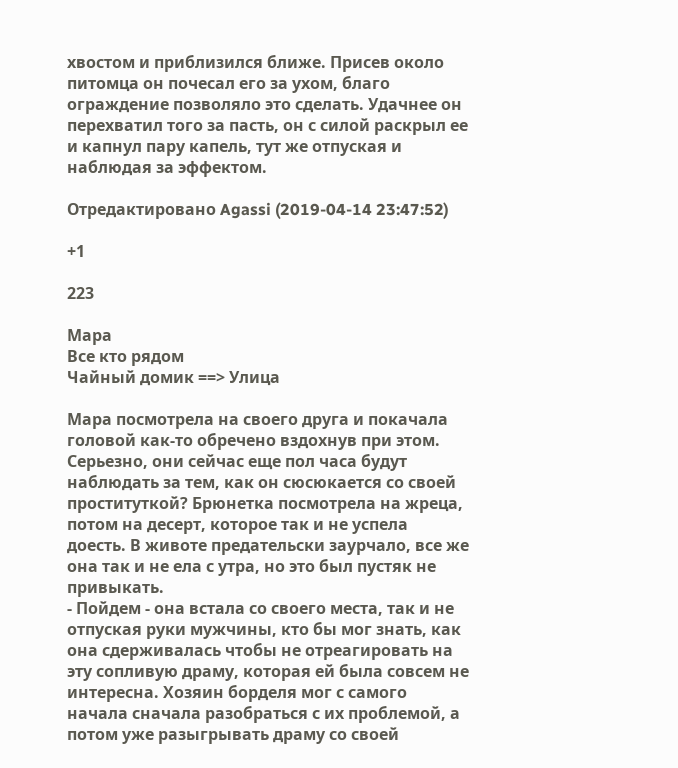хвостом и приблизился ближе. Присев около питомца он почесал его за ухом, благо ограждение позволяло это сделать. Удачнее он перехватил того за пасть, он с силой раскрыл ее и капнул пару капель, тут же отпуская и наблюдая за эффектом.

Отредактировано Agassi (2019-04-14 23:47:52)

+1

223

Мара
Все кто рядом
Чайный домик ==> Улица

Мара посмотрела на своего друга и покачала головой как-то обречено вздохнув при этом. Серьезно, они сейчас еще пол часа будут наблюдать за тем, как он сюсюкается со своей проституткой? Брюнетка посмотрела на жреца, потом на десерт, которое так и не успела доесть. В животе предательски заурчало, все же она так и не ела с утра, но это был пустяк не привыкать.
- Пойдем - она встала со своего места, так и не отпуская руки мужчины, кто бы мог знать, как она сдерживалась чтобы не отреагировать на эту сопливую драму, которая ей была совсем не интересна. Хозяин борделя мог с самого начала сначала разобраться с их проблемой, а потом уже разыгрывать драму со своей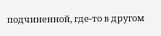подчиненной, где-то в другом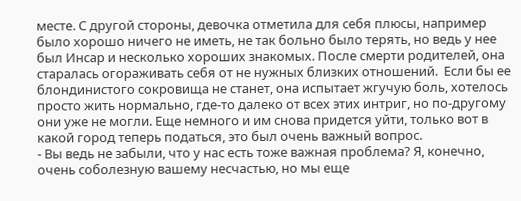месте. С другой стороны, девочка отметила для себя плюсы, например было хорошо ничего не иметь, не так больно было терять, но ведь у нее был Инсар и несколько хороших знакомых. После смерти родителей, она старалась огораживать себя от не нужных близких отношений.  Если бы ее блондинистого сокровища не станет, она испытает жгучую боль, хотелось просто жить нормально, где-то далеко от всех этих интриг, но по-другому они уже не могли. Еще немного и им снова придется уйти, только вот в какой город теперь податься, это был очень важный вопрос.
- Вы ведь не забыли, что у нас есть тоже важная проблема? Я, конечно, очень соболезную вашему несчастью, но мы еще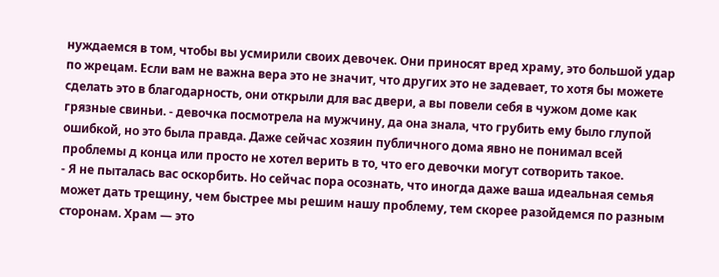нуждаемся в том, чтобы вы усмирили своих девочек. Они приносят вред храму, это большой удар по жрецам. Если вам не важна вера это не значит, что других это не задевает, то хотя бы можете сделать это в благодарность, они открыли для вас двери, а вы повели себя в чужом доме как грязные свиньи. - девочка посмотрела на мужчину, да она знала, что грубить ему было глупой ошибкой, но это была правда. Даже сейчас хозяин публичного дома явно не понимал всей проблемы д конца или просто не хотел верить в то, что его девочки могут сотворить такое.
- Я не пыталась вас оскорбить. Но сейчас пора осознать, что иногда даже ваша идеальная семья может дать трещину, чем быстрее мы решим нашу проблему, тем скорее разойдемся по разным сторонам. Храм — это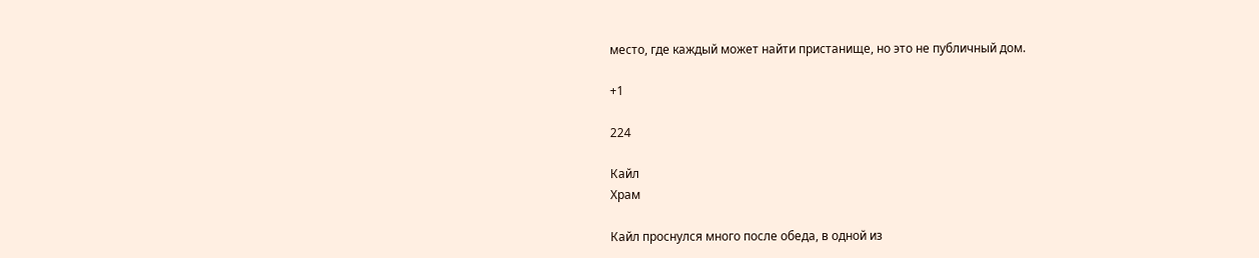место, где каждый может найти пристанище, но это не публичный дом.

+1

224

Кайл
Храм

Кайл проснулся много после обеда, в одной из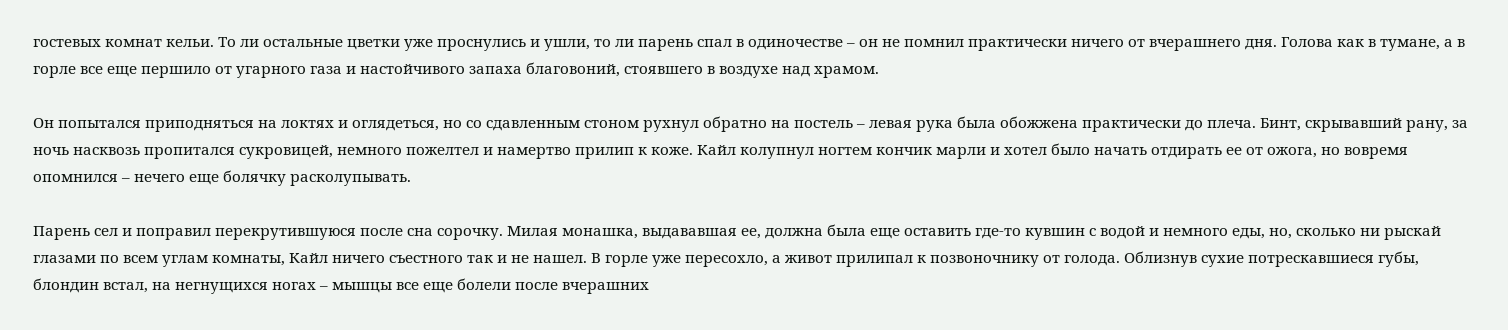гостевых комнат кельи. То ли остальные цветки уже проснулись и ушли, то ли парень спал в одиночестве – он не помнил практически ничего от вчерашнего дня. Голова как в тумане, а в горле все еще першило от угарного газа и настойчивого запаха благовоний, стоявшего в воздухе над храмом.

Он попытался приподняться на локтях и оглядеться, но со сдавленным стоном рухнул обратно на постель – левая рука была обожжена практически до плеча. Бинт, скрывавший рану, за ночь насквозь пропитался сукровицей, немного пожелтел и намертво прилип к коже. Кайл колупнул ногтем кончик марли и хотел было начать отдирать ее от ожога, но вовремя опомнился – нечего еще болячку расколупывать.

Парень сел и поправил перекрутившуюся после сна сорочку. Милая монашка, выдававшая ее, должна была еще оставить где-то кувшин с водой и немного еды, но, сколько ни рыскай глазами по всем углам комнаты, Кайл ничего съестного так и не нашел. В горле уже пересохло, а живот прилипал к позвоночнику от голода. Облизнув сухие потрескавшиеся губы, блондин встал, на негнущихся ногах – мышцы все еще болели после вчерашних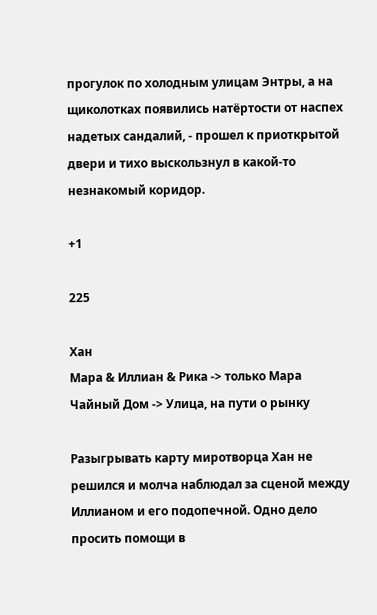прогулок по холодным улицам Энтры, а на щиколотках появились натёртости от наспех надетых сандалий, - прошел к приоткрытой двери и тихо выскользнул в какой-то незнакомый коридор.

+1

225

Хан
Мара & Иллиан & Рика -> только Мара
Чайный Дом -> Улица, на пути о рынку

Разыгрывать карту миротворца Хан не решился и молча наблюдал за сценой между Иллианом и его подопечной. Одно дело просить помощи в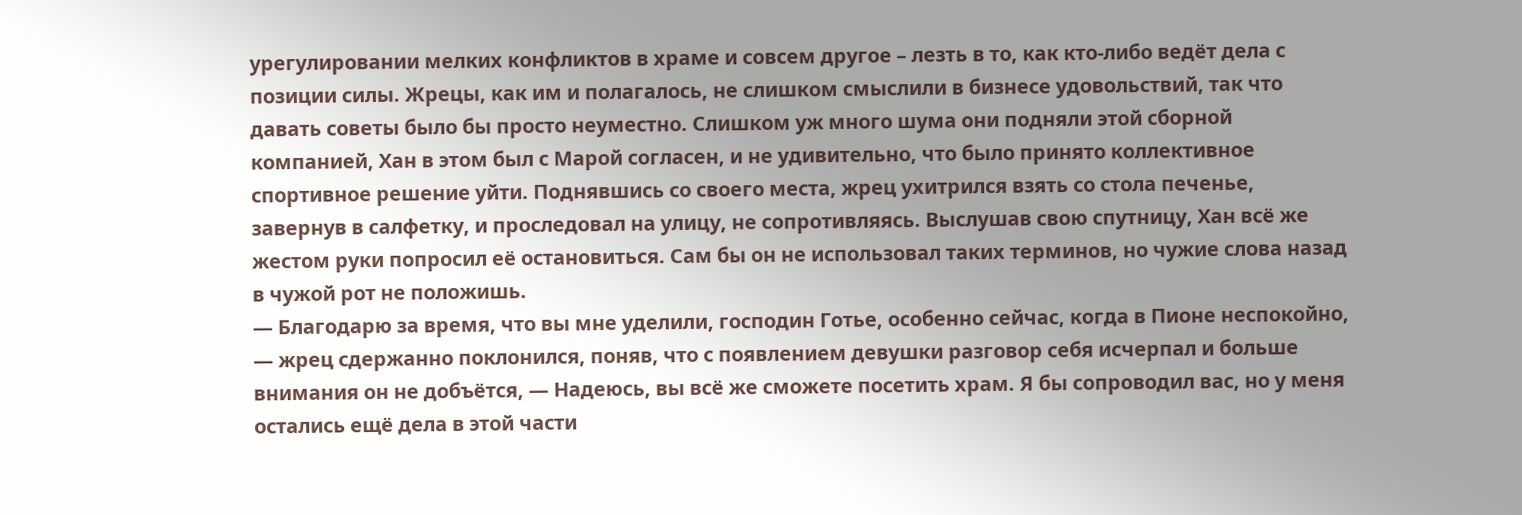урегулировании мелких конфликтов в храме и совсем другое – лезть в то, как кто-либо ведёт дела с позиции силы. Жрецы, как им и полагалось, не слишком смыслили в бизнесе удовольствий, так что давать советы было бы просто неуместно. Слишком уж много шума они подняли этой сборной компанией, Хан в этом был с Марой согласен, и не удивительно, что было принято коллективное спортивное решение уйти. Поднявшись со своего места, жрец ухитрился взять со стола печенье, завернув в салфетку, и проследовал на улицу, не сопротивляясь. Выслушав свою спутницу, Хан всё же жестом руки попросил её остановиться. Сам бы он не использовал таких терминов, но чужие слова назад в чужой рот не положишь.
— Благодарю за время, что вы мне уделили, господин Готье, особенно сейчас, когда в Пионе неспокойно, — жрец сдержанно поклонился, поняв, что с появлением девушки разговор себя исчерпал и больше внимания он не добъётся, — Надеюсь, вы всё же сможете посетить храм. Я бы сопроводил вас, но у меня остались ещё дела в этой части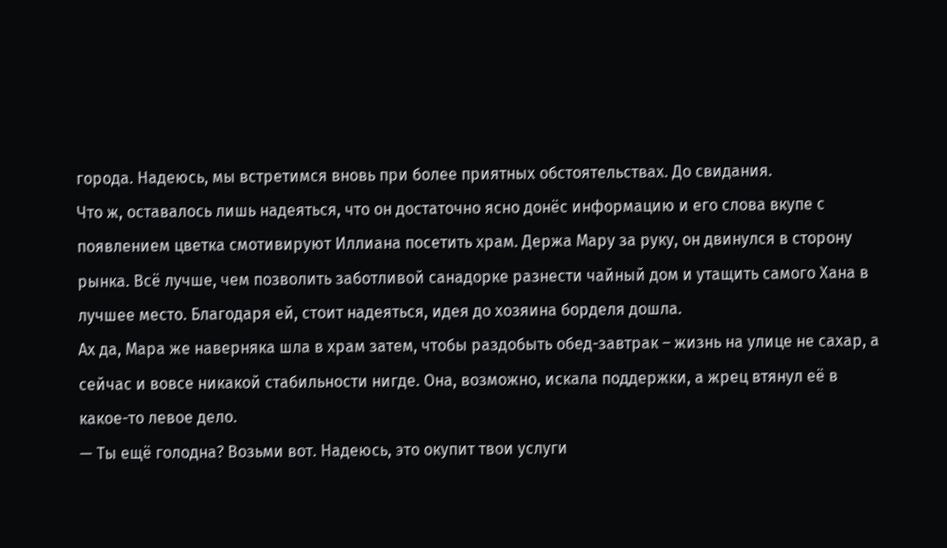города. Надеюсь, мы встретимся вновь при более приятных обстоятельствах. До свидания.
Что ж, оставалось лишь надеяться, что он достаточно ясно донёс информацию и его слова вкупе с появлением цветка смотивируют Иллиана посетить храм. Держа Мару за руку, он двинулся в сторону рынка. Всё лучше, чем позволить заботливой санадорке разнести чайный дом и утащить самого Хана в лучшее место. Благодаря ей, стоит надеяться, идея до хозяина борделя дошла.
Ах да, Мара же наверняка шла в храм затем, чтобы раздобыть обед-завтрак – жизнь на улице не сахар, а сейчас и вовсе никакой стабильности нигде. Она, возможно, искала поддержки, а жрец втянул её в какое-то левое дело.
— Ты ещё голодна? Возьми вот. Надеюсь, это окупит твои услуги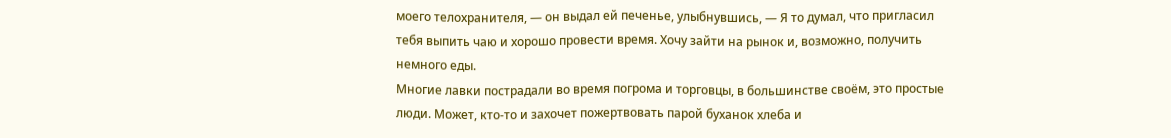моего телохранителя, — он выдал ей печенье, улыбнувшись, — Я то думал, что пригласил тебя выпить чаю и хорошо провести время. Хочу зайти на рынок и, возможно, получить немного еды.
Многие лавки пострадали во время погрома и торговцы, в большинстве своём, это простые люди. Может, кто-то и захочет пожертвовать парой буханок хлеба и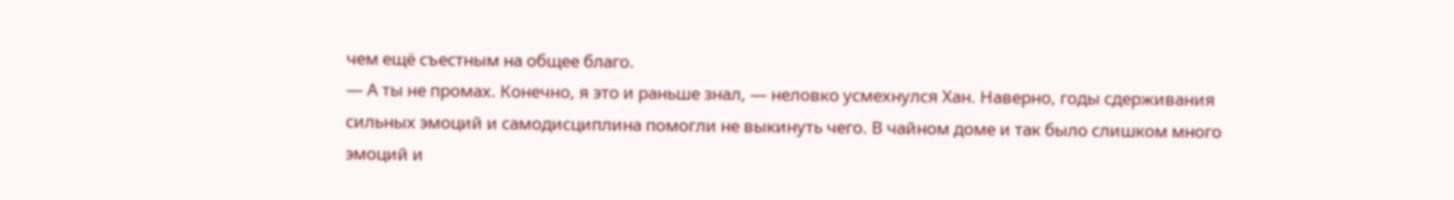чем ещё съестным на общее благо.
— А ты не промах. Конечно, я это и раньше знал, — неловко усмехнулся Хан. Наверно, годы сдерживания сильных эмоций и самодисциплина помогли не выкинуть чего. В чайном доме и так было слишком много эмоций и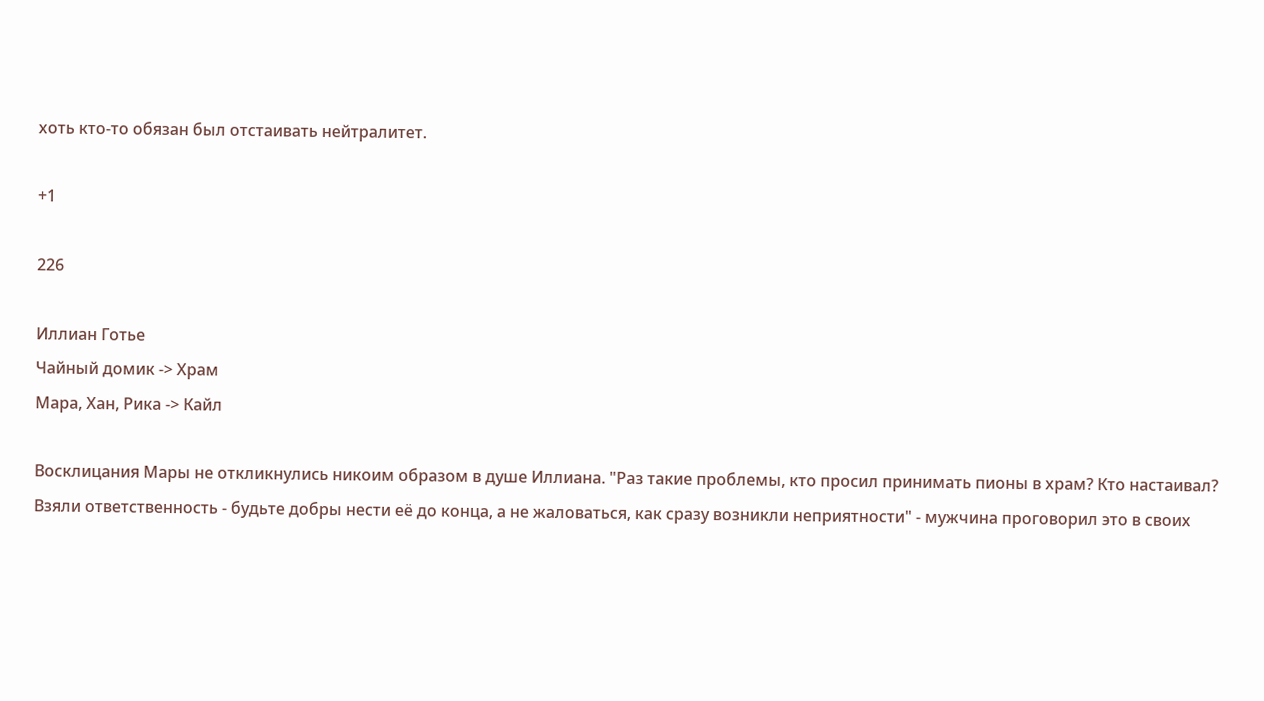хоть кто-то обязан был отстаивать нейтралитет.

+1

226

Иллиан Готье
Чайный домик -> Храм
Мара, Хан, Рика -> Кайл

Восклицания Мары не откликнулись никоим образом в душе Иллиана. "Раз такие проблемы, кто просил принимать пионы в храм? Кто настаивал? Взяли ответственность - будьте добры нести её до конца, а не жаловаться, как сразу возникли неприятности" - мужчина проговорил это в своих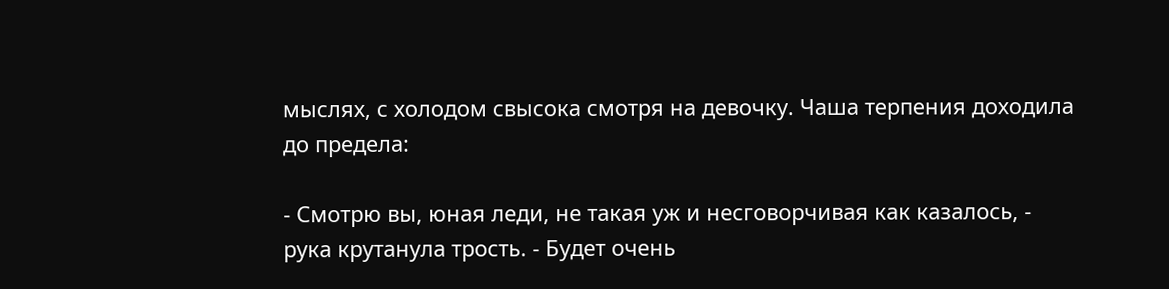мыслях, с холодом свысока смотря на девочку. Чаша терпения доходила до предела:

- Смотрю вы, юная леди, не такая уж и несговорчивая как казалось, - рука крутанула трость. - Будет очень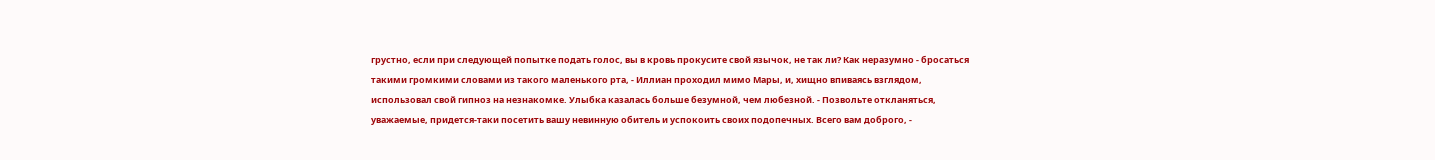грустно, если при следующей попытке подать голос, вы в кровь прокусите свой язычок, не так ли? Как неразумно - бросаться такими громкими словами из такого маленького рта, - Иллиан проходил мимо Мары, и, хищно впиваясь взглядом, использовал свой гипноз на незнакомке. Улыбка казалась больше безумной, чем любезной. - Позвольте откланяться, уважаемые, придется-таки посетить вашу невинную обитель и успокоить своих подопечных. Всего вам доброго, -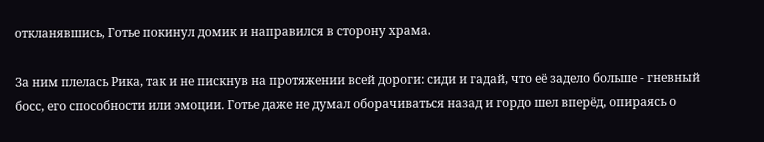откланявшись, Готье покинул домик и направился в сторону храма.

За ним плелась Рика, так и не пискнув на протяжении всей дороги: сиди и гадай, что её задело больше - гневный босс, его способности или эмоции. Готье даже не думал оборачиваться назад и гордо шел вперёд, опираясь о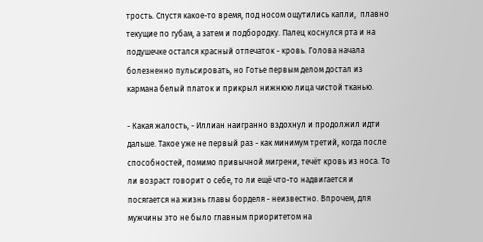трость. Спустя какое-то время, под носом ощутились капли,  плавно текущие по губам, а затем и подбородку. Палец коснулся рта и на подушечке остался красный отпечаток - кровь. Голова начала болезненно пульсировать, но Готье первым делом достал из кармана белый платок и прикрыл нижнюю лица чистой тканью.

- Какая жалость, - Иллиан наигранно вздохнул и продолжил идти дальше. Такое уже не первый раз - как минимум третий, когда после способностей, помимо привычной мигрени, течёт кровь из носа. То ли возраст говорит о себе, то ли ещё что-то надвигается и посягается на жизнь главы борделя - неизвестно. Впрочем, для мужчины это не было главным приоритетом на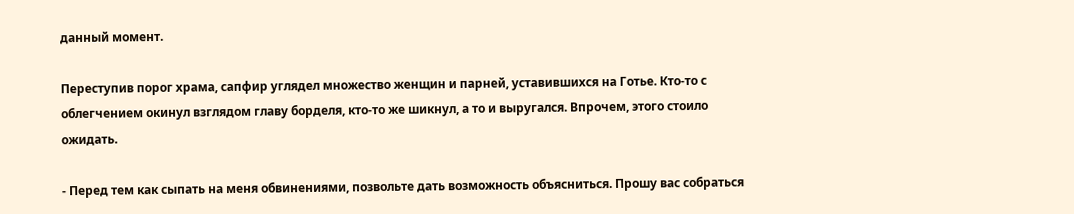данный момент.

Переступив порог храма, сапфир углядел множество женщин и парней, уставившихся на Готье. Кто-то с облегчением окинул взглядом главу борделя, кто-то же шикнул, а то и выругался. Впрочем, этого стоило ожидать.

- Перед тем как сыпать на меня обвинениями, позвольте дать возможность объясниться. Прошу вас собраться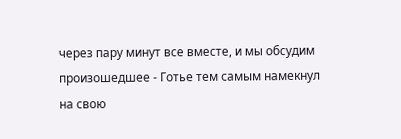через пару минут все вместе, и мы обсудим произошедшее - Готье тем самым намекнул на свою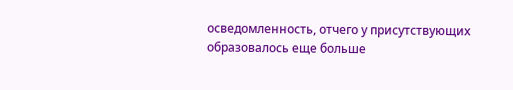осведомленность, отчего у присутствующих образовалось еще больше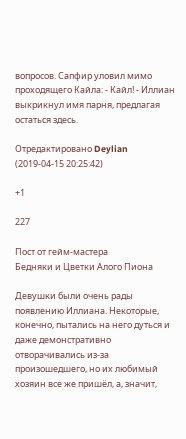вопросов. Сапфир уловил мимо проходящего Кайла: - Кайл! - Иллиан выкрикнул имя парня, предлагая остаться здесь.

Отредактировано Deylian (2019-04-15 20:25:42)

+1

227

Пост от гейм-мастера
Бедняки и Цветки Алого Пиона

Девушки были очень рады появлению Иллиана. Некоторые, конечно, пытались на него дуться и даже демонстративно отворачивались из-за произошедшего, но их любимый хозяин все же пришёл, а, значит,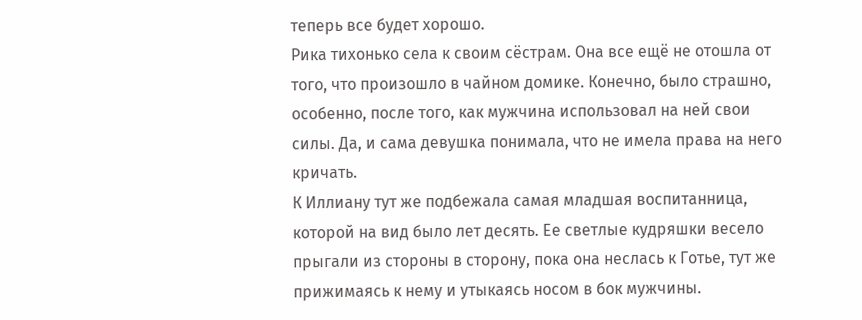теперь все будет хорошо.
Рика тихонько села к своим сёстрам. Она все ещё не отошла от того, что произошло в чайном домике. Конечно, было страшно, особенно, после того, как мужчина использовал на ней свои силы. Да, и сама девушка понимала, что не имела права на него кричать.
К Иллиану тут же подбежала самая младшая воспитанница, которой на вид было лет десять. Ее светлые кудряшки весело прыгали из стороны в сторону, пока она неслась к Готье, тут же прижимаясь к нему и утыкаясь носом в бок мужчины.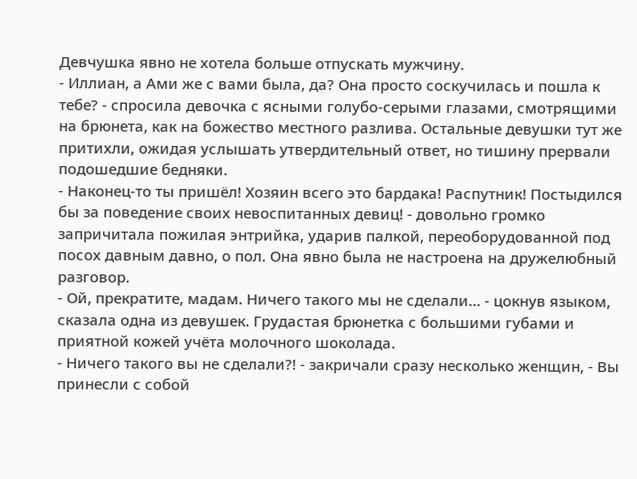Девчушка явно не хотела больше отпускать мужчину.
- Иллиан, а Ами же с вами была, да? Она просто соскучилась и пошла к тебе? - спросила девочка с ясными голубо-серыми глазами, смотрящими на брюнета, как на божество местного разлива. Остальные девушки тут же притихли, ожидая услышать утвердительный ответ, но тишину прервали подошедшие бедняки.
- Наконец-то ты пришёл! Хозяин всего это бардака! Распутник! Постыдился бы за поведение своих невоспитанных девиц! - довольно громко запричитала пожилая энтрийка, ударив палкой, переоборудованной под посох давным давно, о пол. Она явно была не настроена на дружелюбный разговор.
- Ой, прекратите, мадам. Ничего такого мы не сделали... - цокнув языком, сказала одна из девушек. Грудастая брюнетка с большими губами и приятной кожей учёта молочного шоколада.
- Ничего такого вы не сделали?! - закричали сразу несколько женщин, - Вы принесли с собой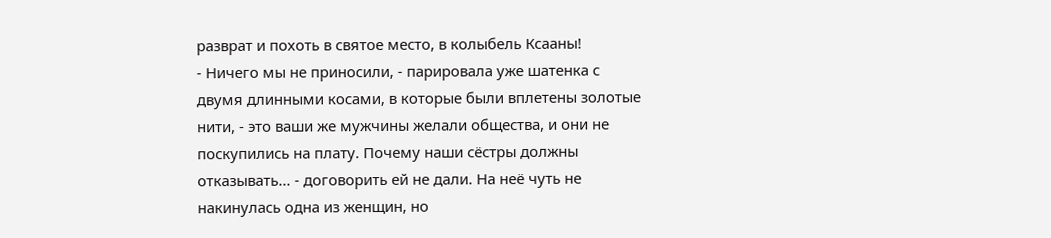разврат и похоть в святое место, в колыбель Ксааны!
- Ничего мы не приносили, - парировала уже шатенка с двумя длинными косами, в которые были вплетены золотые нити, - это ваши же мужчины желали общества, и они не поскупились на плату. Почему наши сёстры должны отказывать... - договорить ей не дали. На неё чуть не накинулась одна из женщин, но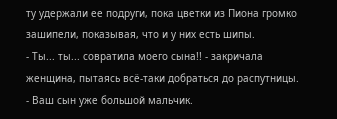ту удержали ее подруги, пока цветки из Пиона громко зашипели, показывая, что и у них есть шипы.
- Ты... ты... совратила моего сына!! - закричала женщина, пытаясь всё-таки добраться до распутницы.
- Ваш сын уже большой мальчик.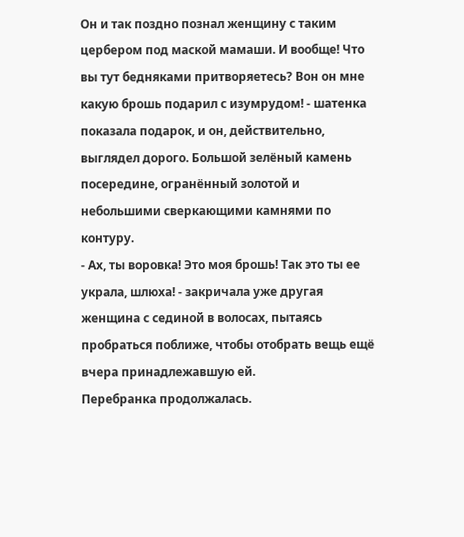Он и так поздно познал женщину с таким цербером под маской мамаши. И вообще! Что вы тут бедняками притворяетесь? Вон он мне какую брошь подарил с изумрудом! - шатенка показала подарок, и он, действительно, выглядел дорого. Большой зелёный камень посередине, огранённый золотой и небольшими сверкающими камнями по контуру.
- Ах, ты воровка! Это моя брошь! Так это ты ее украла, шлюха! - закричала уже другая женщина с сединой в волосах, пытаясь пробраться поближе, чтобы отобрать вещь ещё вчера принадлежавшую ей.
Перебранка продолжалась.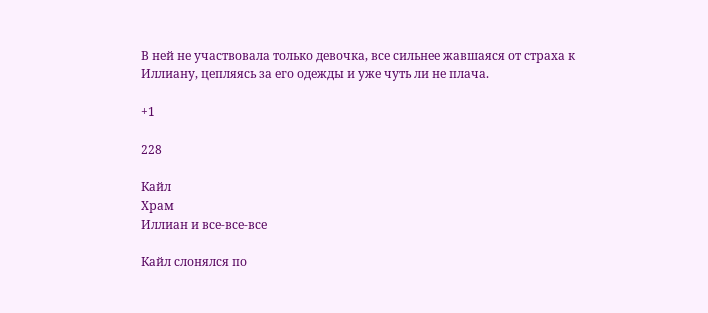В ней не участвовала только девочка, все сильнее жавшаяся от страха к Иллиану, цепляясь за его одежды и уже чуть ли не плача.

+1

228

Кайл
Храм
Иллиан и все-все-все

Кайл слонялся по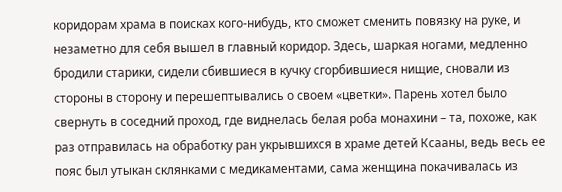коридорам храма в поисках кого-нибудь, кто сможет сменить повязку на руке, и незаметно для себя вышел в главный коридор. Здесь, шаркая ногами, медленно бродили старики, сидели сбившиеся в кучку сгорбившиеся нищие, сновали из стороны в сторону и перешептывались о своем «цветки». Парень хотел было свернуть в соседний проход, где виднелась белая роба монахини – та, похоже, как раз отправилась на обработку ран укрывшихся в храме детей Ксааны, ведь весь ее пояс был утыкан склянками с медикаментами, сама женщина покачивалась из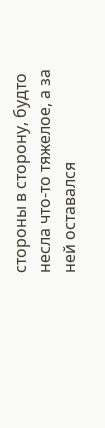стороны в сторону, будто несла что-то тяжелое, а за ней оставался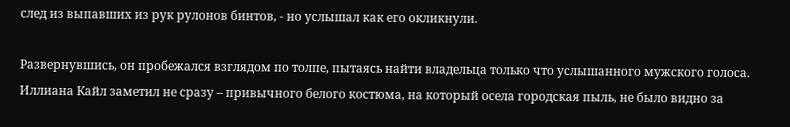след из выпавших из рук рулонов бинтов, - но услышал как его окликнули.

Развернувшись, он пробежался взглядом по толпе, пытаясь найти владельца только что услышанного мужского голоса. Иллиана Кайл заметил не сразу – привычного белого костюма, на который осела городская пыль, не было видно за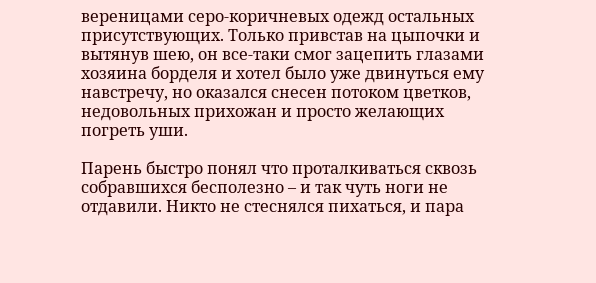вереницами серо-коричневых одежд остальных присутствующих. Только привстав на цыпочки и вытянув шею, он все-таки смог зацепить глазами хозяина борделя и хотел было уже двинуться ему навстречу, но оказался снесен потоком цветков, недовольных прихожан и просто желающих погреть уши.

Парень быстро понял что проталкиваться сквозь собравшихся бесполезно – и так чуть ноги не отдавили. Никто не стеснялся пихаться, и пара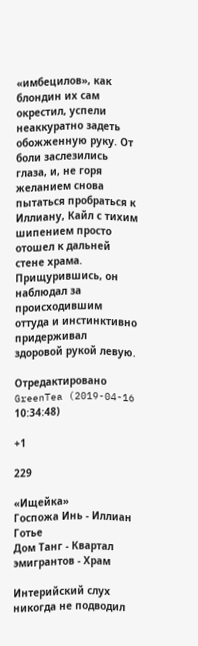«имбецилов», как блондин их сам окрестил, успели неаккуратно задеть обожженную руку. От боли заслезились глаза, и, не горя желанием снова пытаться пробраться к Иллиану, Кайл с тихим шипением просто отошел к дальней стене храма. Прищурившись, он наблюдал за происходившим оттуда и инстинктивно придерживал здоровой рукой левую.

Отредактировано GreenTea (2019-04-16 10:34:48)

+1

229

«Ищейка»
Госпожа Инь - Иллиан Готье
Дом Танг - Квартал эмигрантов - Храм

Интерийский слух никогда не подводил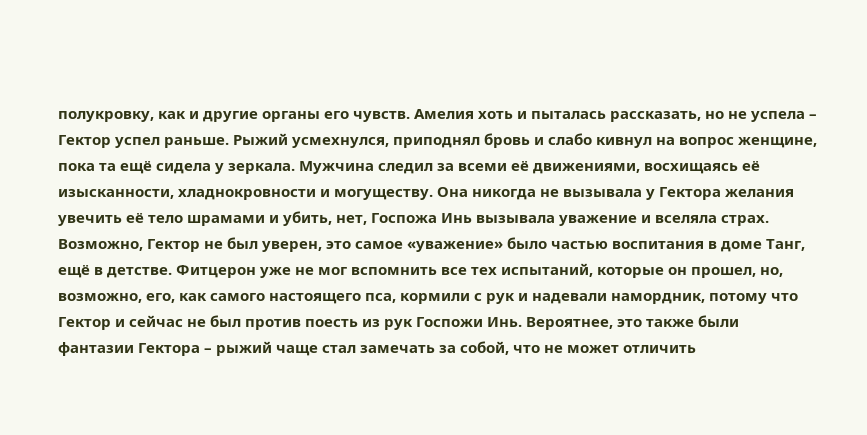полукровку, как и другие органы его чувств. Амелия хоть и пыталась рассказать, но не успела – Гектор успел раньше. Рыжий усмехнулся, приподнял бровь и слабо кивнул на вопрос женщине, пока та ещё сидела у зеркала. Мужчина следил за всеми её движениями, восхищаясь её изысканности, хладнокровности и могуществу. Она никогда не вызывала у Гектора желания увечить её тело шрамами и убить, нет, Госпожа Инь вызывала уважение и вселяла страх. Возможно, Гектор не был уверен, это самое «уважение» было частью воспитания в доме Танг, ещё в детстве. Фитцерон уже не мог вспомнить все тех испытаний, которые он прошел, но, возможно, его, как самого настоящего пса, кормили с рук и надевали намордник, потому что Гектор и сейчас не был против поесть из рук Госпожи Инь. Вероятнее, это также были фантазии Гектора – рыжий чаще стал замечать за собой, что не может отличить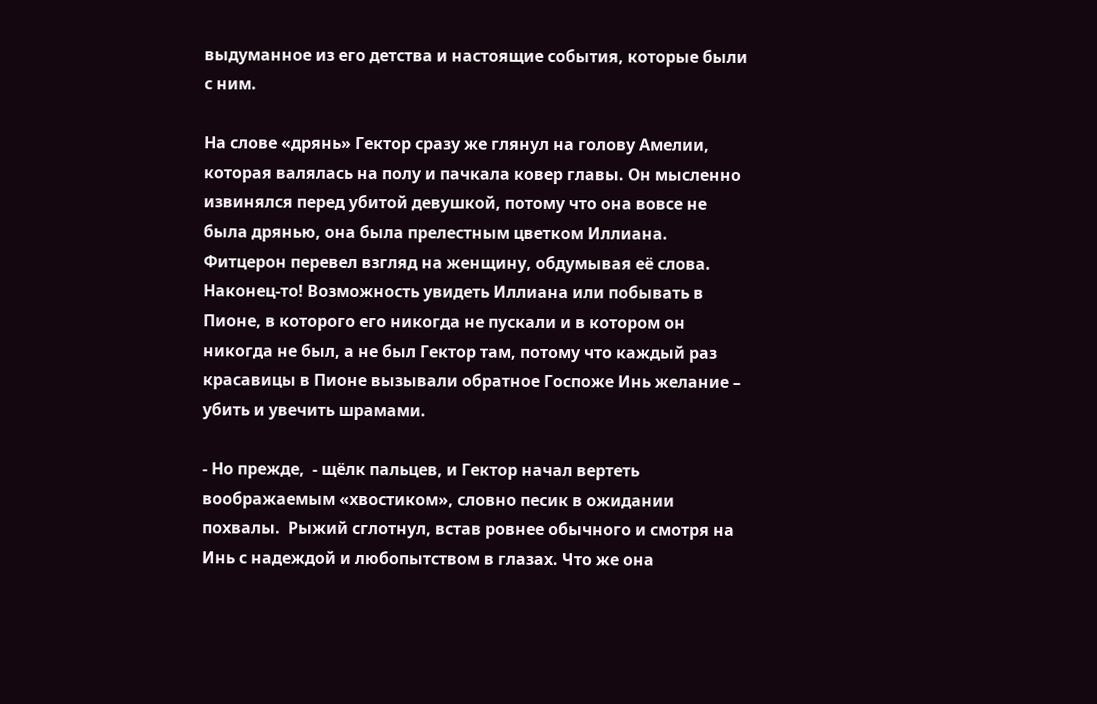выдуманное из его детства и настоящие события, которые были с ним.

На слове «дрянь» Гектор сразу же глянул на голову Амелии, которая валялась на полу и пачкала ковер главы. Он мысленно извинялся перед убитой девушкой, потому что она вовсе не была дрянью, она была прелестным цветком Иллиана. Фитцерон перевел взгляд на женщину, обдумывая её слова. Наконец-то! Возможность увидеть Иллиана или побывать в Пионе, в которого его никогда не пускали и в котором он никогда не был, а не был Гектор там, потому что каждый раз красавицы в Пионе вызывали обратное Госпоже Инь желание – убить и увечить шрамами.

- Но прежде,  - щёлк пальцев, и Гектор начал вертеть воображаемым «хвостиком», словно песик в ожидании похвалы.  Рыжий сглотнул, встав ровнее обычного и смотря на Инь с надеждой и любопытством в глазах. Что же она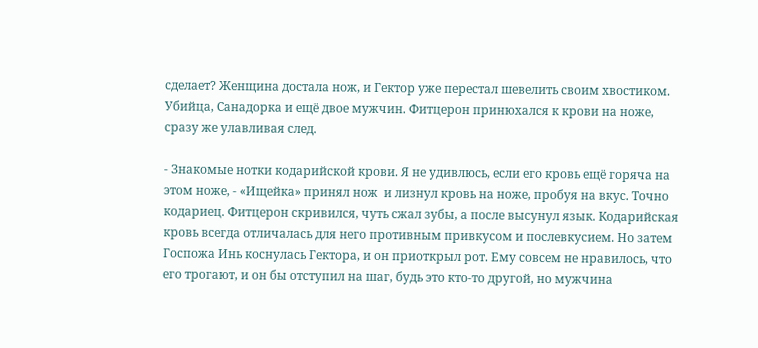сделает? Женщина достала нож, и Гектор уже перестал шевелить своим хвостиком. Убийца, Санадорка и ещё двое мужчин. Фитцерон принюхался к крови на ноже, сразу же улавливая след.

- Знакомые нотки кодарийской крови. Я не удивлюсь, если его кровь ещё горяча на этом ноже, - «Ищейка» принял нож  и лизнул кровь на ноже, пробуя на вкус. Точно кодариец. Фитцерон скривился, чуть сжал зубы, а после высунул язык. Кодарийская кровь всегда отличалась для него противным привкусом и послевкусием. Но затем Госпожа Инь коснулась Гектора, и он приоткрыл рот. Ему совсем не нравилось, что его трогают, и он бы отступил на шаг, будь это кто-то другой, но мужчина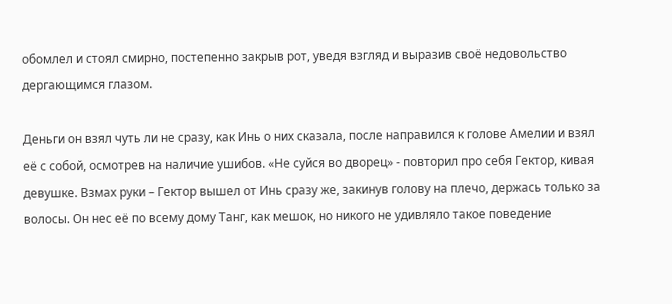обомлел и стоял смирно, постепенно закрыв рот, уведя взгляд и выразив своё недовольство дергающимся глазом.

Деньги он взял чуть ли не сразу, как Инь о них сказала, после направился к голове Амелии и взял её с собой, осмотрев на наличие ушибов. «Не суйся во дворец» - повторил про себя Гектор, кивая девушке. Взмах руки – Гектор вышел от Инь сразу же, закинув голову на плечо, держась только за волосы. Он нес её по всему дому Танг, как мешок, но никого не удивляло такое поведение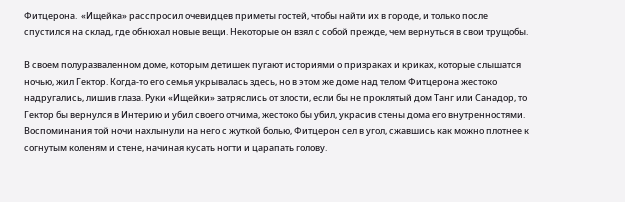Фитцерона.  «Ищейка» расспросил очевидцев приметы гостей, чтобы найти их в городе, и только после спустился на склад, где обнюхал новые вещи. Некоторые он взял с собой прежде, чем вернуться в свои трущобы.

В своем полуразваленном доме, которым детишек пугают историями о призраках и криках, которые слышатся ночью, жил Гектор. Когда-то его семья укрывалась здесь, но в этом же доме над телом Фитцерона жестоко надругались, лишив глаза. Руки «Ищейки» затряслись от злости, если бы не проклятый дом Танг или Санадор, то Гектор бы вернулся в Интерию и убил своего отчима, жестоко бы убил, украсив стены дома его внутренностями. Воспоминания той ночи нахлынули на него с жуткой болью, Фитцерон сел в угол, сжавшись как можно плотнее к согнутым коленям и стене, начиная кусать ногти и царапать голову.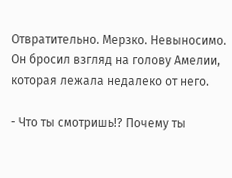Отвратительно. Мерзко. Невыносимо. Он бросил взгляд на голову Амелии, которая лежала недалеко от него.

- Что ты смотришь!? Почему ты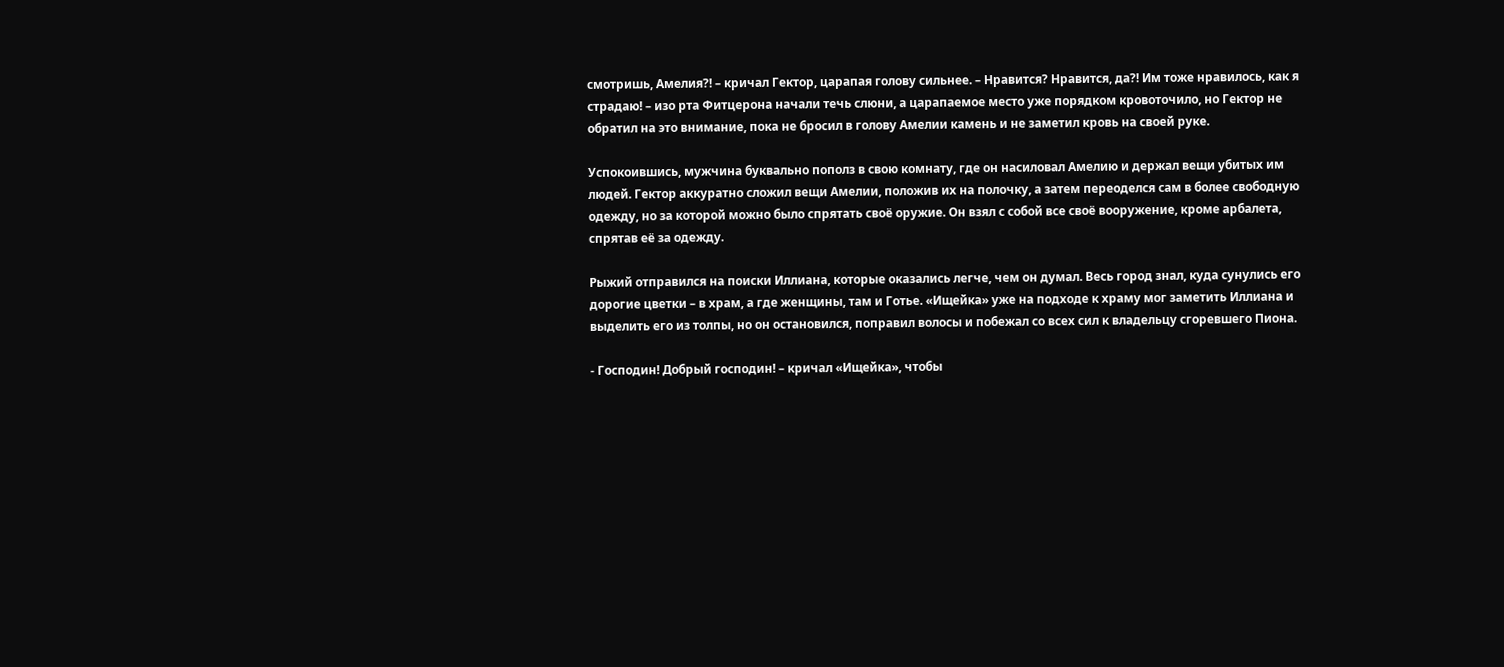смотришь, Амелия?! – кричал Гектор, царапая голову сильнее. – Нравится? Нравится, да?! Им тоже нравилось, как я страдаю! – изо рта Фитцерона начали течь слюни, а царапаемое место уже порядком кровоточило, но Гектор не обратил на это внимание, пока не бросил в голову Амелии камень и не заметил кровь на своей руке.

Успокоившись, мужчина буквально пополз в свою комнату, где он насиловал Амелию и держал вещи убитых им людей. Гектор аккуратно сложил вещи Амелии, положив их на полочку, а затем переоделся сам в более свободную одежду, но за которой можно было спрятать своё оружие. Он взял с собой все своё вооружение, кроме арбалета, спрятав её за одежду.

Рыжий отправился на поиски Иллиана, которые оказались легче, чем он думал. Весь город знал, куда сунулись его дорогие цветки – в храм, а где женщины, там и Готье. «Ищейка» уже на подходе к храму мог заметить Иллиана и выделить его из толпы, но он остановился, поправил волосы и побежал со всех сил к владельцу сгоревшего Пиона.

- Господин! Добрый господин! – кричал «Ищейка», чтобы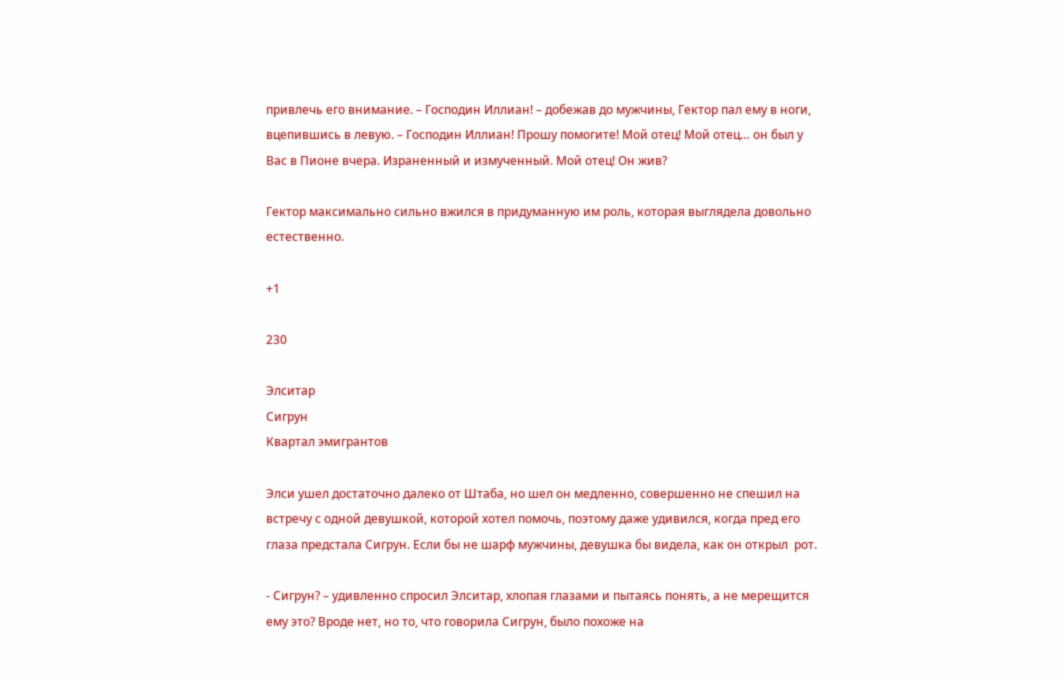привлечь его внимание. – Господин Иллиан! – добежав до мужчины, Гектор пал ему в ноги, вцепившись в левую. – Господин Иллиан! Прошу помогите! Мой отец! Мой отец… он был у Вас в Пионе вчера. Израненный и измученный. Мой отец! Он жив?

Гектор максимально сильно вжился в придуманную им роль, которая выглядела довольно естественно.

+1

230

Элситар
Сигрун
Квартал эмигрантов

Элси ушел достаточно далеко от Штаба, но шел он медленно, совершенно не спешил на встречу с одной девушкой, которой хотел помочь, поэтому даже удивился, когда пред его глаза предстала Сигрун. Если бы не шарф мужчины, девушка бы видела, как он открыл  рот.

- Сигрун? – удивленно спросил Элситар, хлопая глазами и пытаясь понять, а не мерещится ему это? Вроде нет, но то, что говорила Сигрун, было похоже на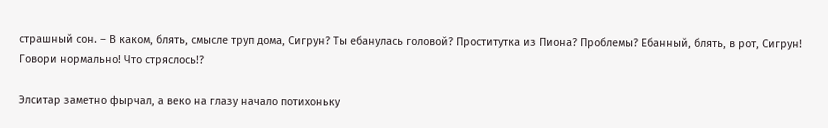страшный сон. – В каком, блять, смысле труп дома, Сигрун? Ты ебанулась головой? Проститутка из Пиона? Проблемы? Ебанный, блять, в рот, Сигрун! Говори нормально! Что стряслось!?

Элситар заметно фырчал, а веко на глазу начало потихоньку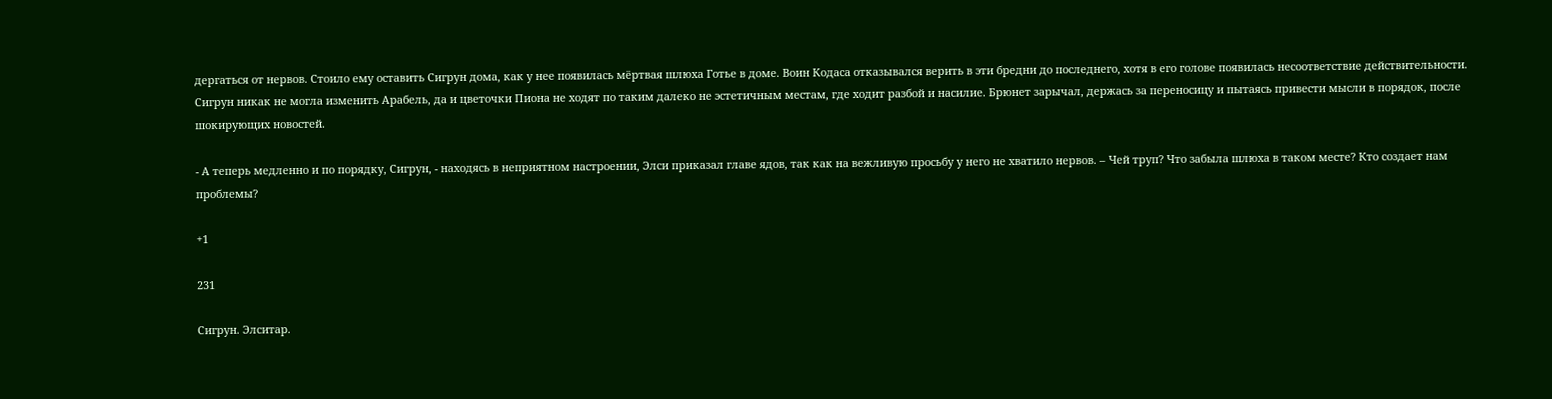дергаться от нервов. Стоило ему оставить Сигрун дома, как у нее появилась мёртвая шлюха Готье в доме. Воин Кодаса отказывался верить в эти бредни до последнего, хотя в его голове появилась несоответствие действительности. Сигрун никак не могла изменить Арабель, да и цветочки Пиона не ходят по таким далеко не эстетичным местам, где ходит разбой и насилие. Брюнет зарычал, держась за переносицу и пытаясь привести мысли в порядок, после шокирующих новостей.

- А теперь медленно и по порядку, Сигрун, - находясь в неприятном настроении, Элси приказал главе ядов, так как на вежливую просьбу у него не хватило нервов. – Чей труп? Что забыла шлюха в таком месте? Кто создает нам проблемы?

+1

231

Сигрун. Элситар.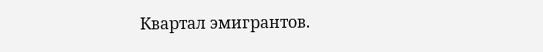Квартал эмигрантов.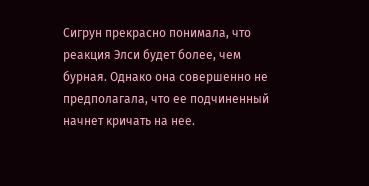Сигрун прекрасно понимала, что реакция Элси будет более, чем бурная. Однако она совершенно не предполагала, что ее подчиненный начнет кричать на нее.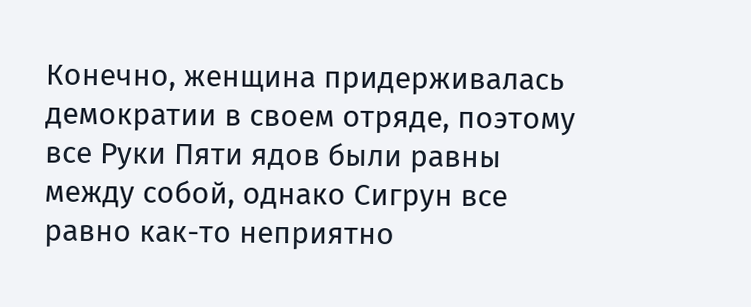Конечно, женщина придерживалась демократии в своем отряде, поэтому все Руки Пяти ядов были равны между собой, однако Сигрун все равно как-то неприятно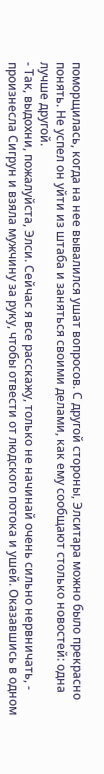поморщилась, когда на нее вывалился ушат вопросов. С другой стороны, Элситара можно было прекрасно понять. Не успел он уйти из штаба и заняться своими делами, как ему сообщают столько новостей: одна лучше другой.
- Так, выдохни, пожалуйста, Элси. Сейчас я все расскажу, только не начинай очень сильно нервничать, - произнесла Сигрун и взяла мужчину за руку, чтобы отвести от людского потока и ушей. Оказавшись в одном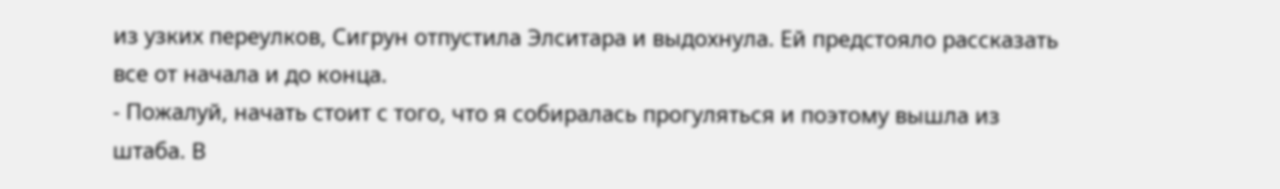из узких переулков, Сигрун отпустила Элситара и выдохнула. Ей предстояло рассказать все от начала и до конца.
- Пожалуй, начать стоит с того, что я собиралась прогуляться и поэтому вышла из штаба. В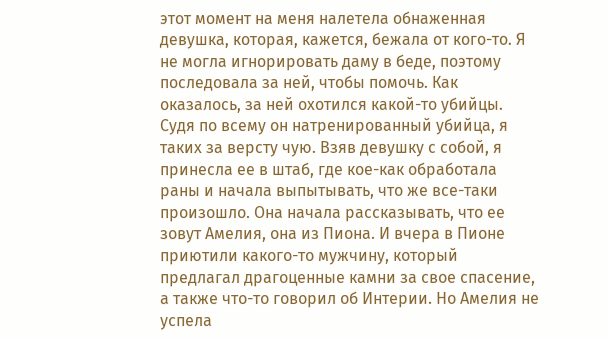этот момент на меня налетела обнаженная девушка, которая, кажется, бежала от кого-то. Я не могла игнорировать даму в беде, поэтому последовала за ней, чтобы помочь. Как оказалось, за ней охотился какой-то убийцы. Судя по всему он натренированный убийца, я таких за версту чую. Взяв девушку с собой, я принесла ее в штаб, где кое-как обработала раны и начала выпытывать, что же все-таки произошло. Она начала рассказывать, что ее зовут Амелия, она из Пиона. И вчера в Пионе приютили какого-то мужчину, который предлагал драгоценные камни за свое спасение, а также что-то говорил об Интерии. Но Амелия не успела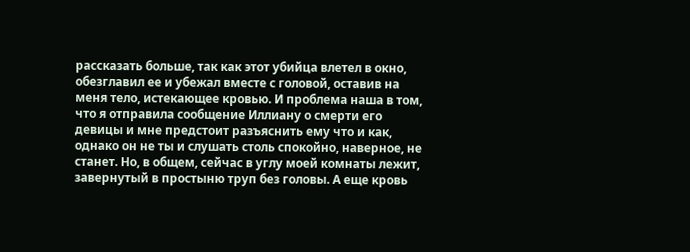рассказать больше, так как этот убийца влетел в окно, обезглавил ее и убежал вместе с головой, оставив на меня тело, истекающее кровью. И проблема наша в том, что я отправила сообщение Иллиану о смерти его девицы и мне предстоит разъяснить ему что и как, однако он не ты и слушать столь спокойно, наверное, не станет. Но, в общем, сейчас в углу моей комнаты лежит, завернутый в простыню труп без головы. А еще кровь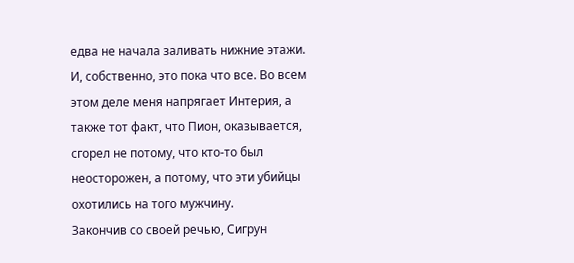едва не начала заливать нижние этажи. И, собственно, это пока что все. Во всем этом деле меня напрягает Интерия, а также тот факт, что Пион, оказывается, сгорел не потому, что кто-то был неосторожен, а потому, что эти убийцы охотились на того мужчину.
Закончив со своей речью, Сигрун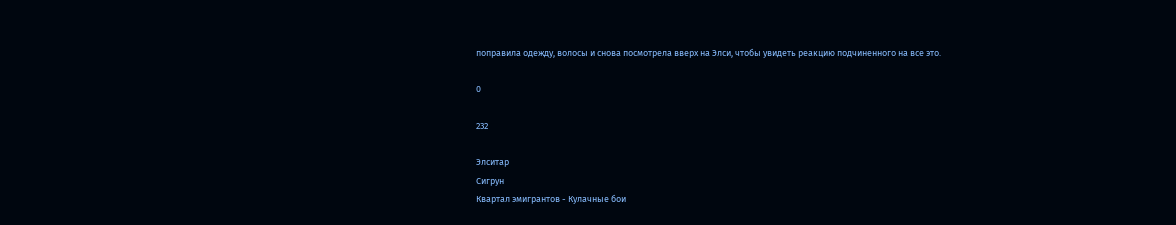поправила одежду, волосы и снова посмотрела вверх на Элси, чтобы увидеть реакцию подчиненного на все это.

0

232

Элситар
Сигрун
Квартал эмигрантов - Кулачные бои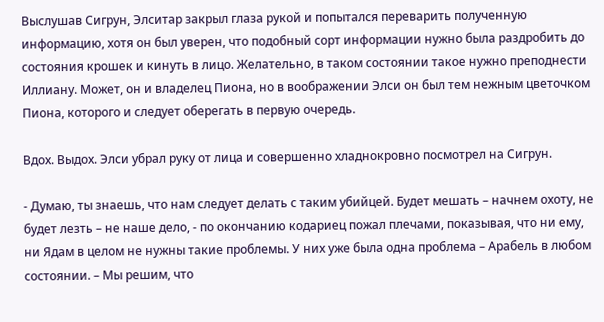Выслушав Сигрун, Элситар закрыл глаза рукой и попытался переварить полученную информацию, хотя он был уверен, что подобный сорт информации нужно была раздробить до состояния крошек и кинуть в лицо. Желательно, в таком состоянии такое нужно преподнести Иллиану. Может, он и владелец Пиона, но в воображении Элси он был тем нежным цветочком Пиона, которого и следует оберегать в первую очередь.

Вдох. Выдох. Элси убрал руку от лица и совершенно хладнокровно посмотрел на Сигрун.

- Думаю, ты знаешь, что нам следует делать с таким убийцей. Будет мешать – начнем охоту, не будет лезть – не наше дело, - по окончанию кодариец пожал плечами, показывая, что ни ему, ни Ядам в целом не нужны такие проблемы. У них уже была одна проблема – Арабель в любом состоянии. – Мы решим, что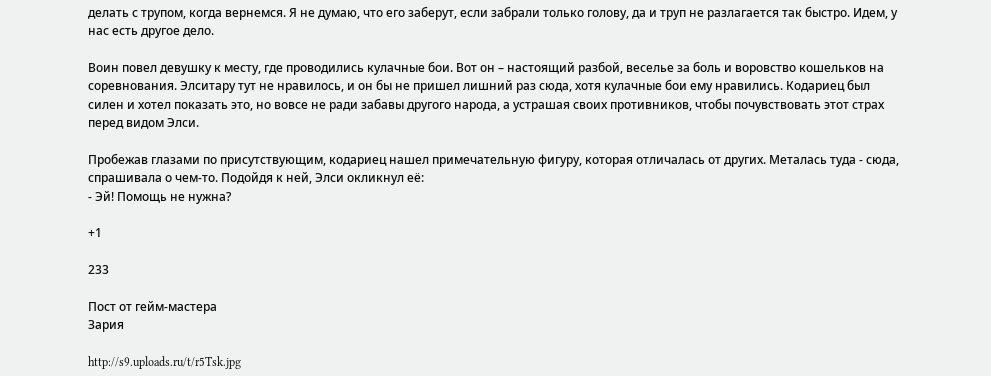делать с трупом, когда вернемся. Я не думаю, что его заберут, если забрали только голову, да и труп не разлагается так быстро. Идем, у нас есть другое дело.

Воин повел девушку к месту, где проводились кулачные бои. Вот он – настоящий разбой, веселье за боль и воровство кошельков на соревнования. Элситару тут не нравилось, и он бы не пришел лишний раз сюда, хотя кулачные бои ему нравились. Кодариец был силен и хотел показать это, но вовсе не ради забавы другого народа, а устрашая своих противников, чтобы почувствовать этот страх перед видом Элси.

Пробежав глазами по присутствующим, кодариец нашел примечательную фигуру, которая отличалась от других. Металась туда - сюда, спрашивала о чем-то. Подойдя к ней, Элси окликнул её:
- Эй! Помощь не нужна?

+1

233

Пост от гейм-мастера
Зария

http://s9.uploads.ru/t/r5Tsk.jpg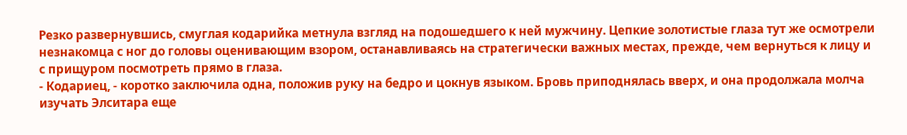Резко развернувшись, смуглая кодарийка метнула взгляд на подошедшего к ней мужчину. Цепкие золотистые глаза тут же осмотрели незнакомца с ног до головы оценивающим взором, останавливаясь на стратегически важных местах, прежде, чем вернуться к лицу и с прищуром посмотреть прямо в глаза.
- Кодариец, - коротко заключила одна, положив руку на бедро и цокнув языком. Бровь приподнялась вверх, и она продолжала молча изучать Элситара еще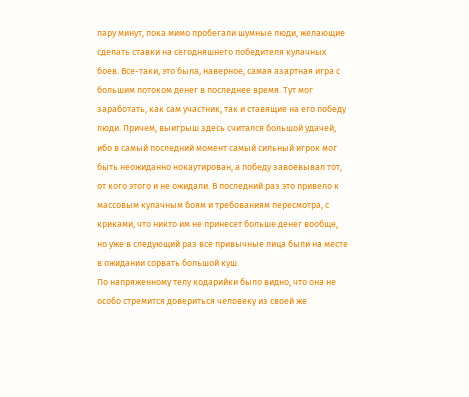пару минут, пока мимо пробегали шумные люди, желающие сделать ставки на сегодняшнего победителя кулачных боев. Все-таки, это была, наверное, самая азартная игра с большим потоком денег в последнее время. Тут мог заработать, как сам участник, так и ставящие на его победу люди. Причем, выигрыш здесь считался большой удачей, ибо в самый последний момент самый сильный игрок мог быть неожиданно нокаутирован, а победу завоевывал тот, от кого этого и не ожидали. В последний раз это привело к массовым кулачным боям и требованиям пересмотра, с криками, что никто им не принесет больше денег вообще, но уже в следующий раз все привычные лица были на месте в ожидании сорвать большой куш.
По напряженному телу кодарийки было видно, что она не особо стремится довериться человеку из своей же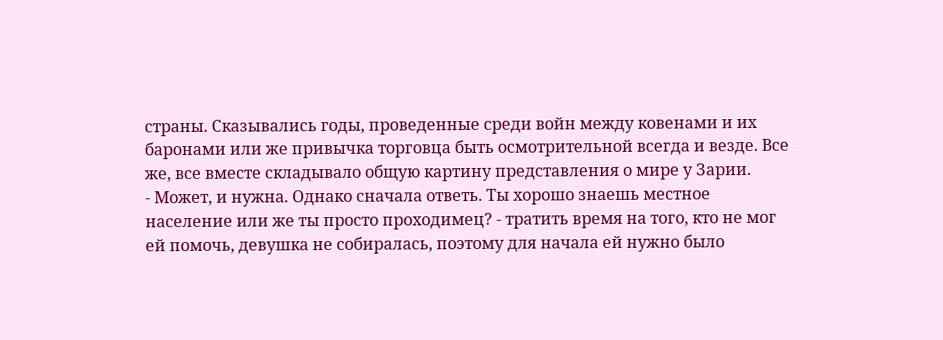страны. Сказывались годы, проведенные среди войн между ковенами и их баронами или же привычка торговца быть осмотрительной всегда и везде. Все же, все вместе складывало общую картину представления о мире у Зарии.
- Может, и нужна. Однако сначала ответь. Ты хорошо знаешь местное население или же ты просто проходимец? - тратить время на того, кто не мог ей помочь, девушка не собиралась, поэтому для начала ей нужно было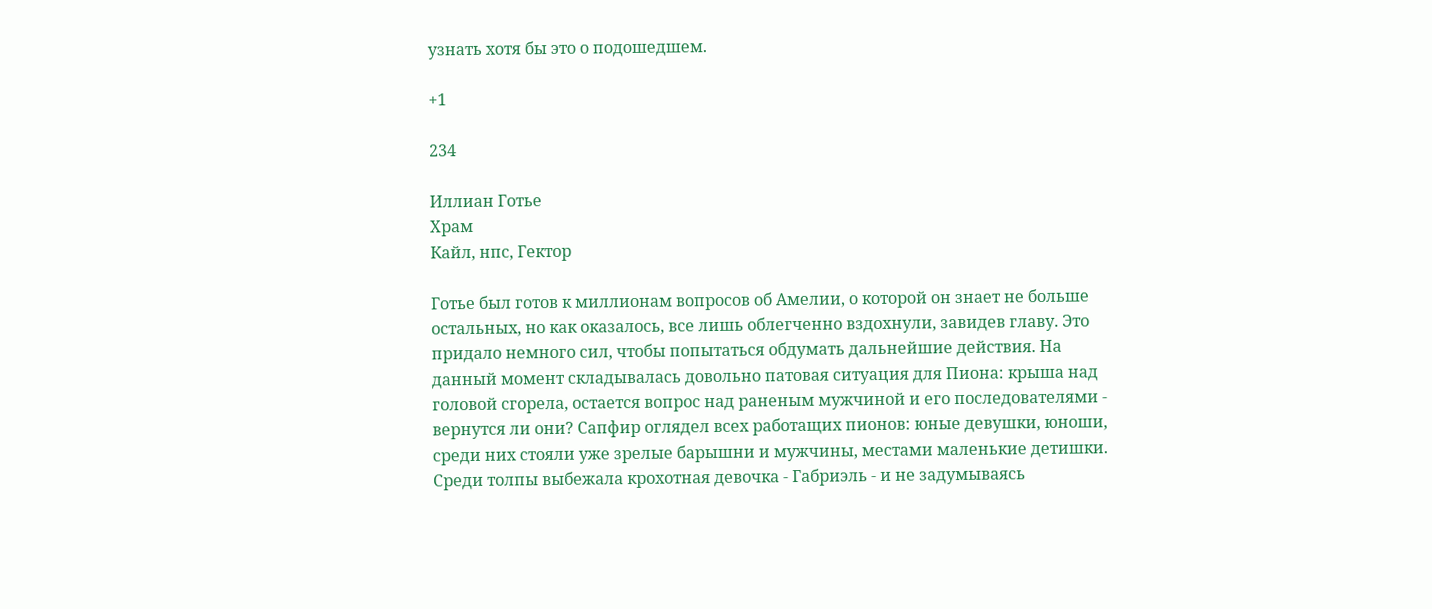узнать хотя бы это о подошедшем.

+1

234

Иллиан Готье
Храм
Кайл, нпс, Гектор

Готье был готов к миллионам вопросов об Амелии, о которой он знает не больше остальных, но как оказалось, все лишь облегченно вздохнули, завидев главу. Это придало немного сил, чтобы попытаться обдумать дальнейшие действия. На данный момент складывалась довольно патовая ситуация для Пиона: крыша над головой сгорела, остается вопрос над раненым мужчиной и его последователями - вернутся ли они? Сапфир оглядел всех работащих пионов: юные девушки, юноши, среди них стояли уже зрелые барышни и мужчины, местами маленькие детишки. Среди толпы выбежала крохотная девочка - Габриэль - и не задумываясь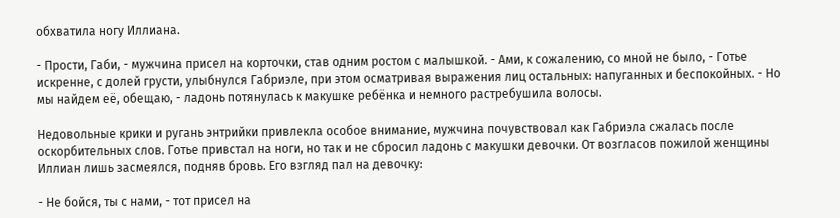обхватила ногу Иллиана.

- Прости, Габи, - мужчина присел на корточки, став одним ростом с малышкой. - Ами, к сожалению, со мной не было, - Готье искренне, с долей грусти, улыбнулся Габриэле, при этом осматривая выражения лиц остальных: напуганных и беспокойных. - Но мы найдем её, обещаю, - ладонь потянулась к макушке ребёнка и немного растребушила волосы.

Недовольные крики и ругань энтрийки привлекла особое внимание, мужчина почувствовал как Габриэла сжалась после оскорбительных слов. Готье привстал на ноги, но так и не сбросил ладонь с макушки девочки. От возгласов пожилой женщины Иллиан лишь засмеялся, подняв бровь. Его взгляд пал на девочку:

- Не бойся, ты с нами, - тот присел на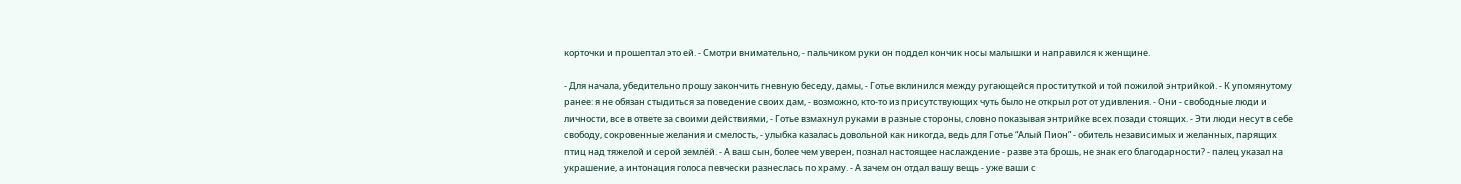корточки и прошептал это ей. - Смотри внимательно, - пальчиком руки он поддел кончик носы малышки и направился к женщине.

- Для начала, убедительно прошу закончить гневную беседу, дамы, - Готье вклинился между ругающейся проституткой и той пожилой энтрийкой. - К упомянутому ранее: я не обязан стыдиться за поведение своих дам, - возможно, кто-то из присутствующих чуть было не открыл рот от удивления. - Они - свободные люди и личности, все в ответе за своими действиями, - Готье взмахнул руками в разные стороны, словно показывая энтрийке всех позади стоящих. - Эти люди несут в себе свободу, сокровенные желания и смелость, - улыбка казалась довольной как никогда, ведь для Готье “Алый Пион” - обитель независимых и желанных, парящих птиц над тяжелой и серой землёй. - А ваш сын, более чем уверен, познал настоящее наслаждение - разве эта брошь, не знак его благодарности? - палец указал на украшение, а интонация голоса певчески разнеслась по храму. - А зачем он отдал вашу вещь - уже ваши с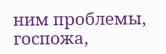ним проблемы, госпожа,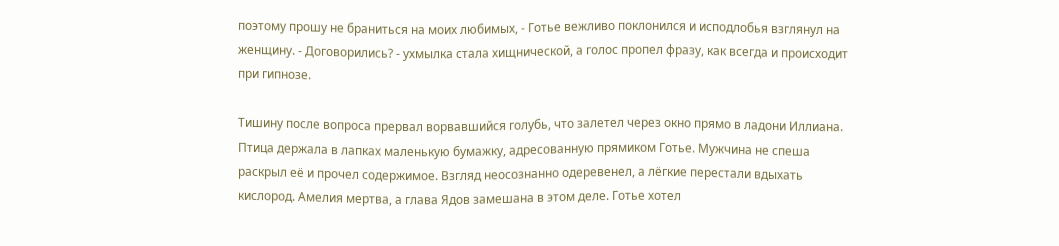поэтому прошу не браниться на моих любимых, - Готье вежливо поклонился и исподлобья взглянул на женщину. - Договорились? - ухмылка стала хищнической, а голос пропел фразу, как всегда и происходит при гипнозе.

Тишину после вопроса прервал ворвавшийся голубь, что залетел через окно прямо в ладони Иллиана. Птица держала в лапках маленькую бумажку, адресованную прямиком Готье. Мужчина не спеша раскрыл её и прочел содержимое. Взгляд неосознанно одеревенел, а лёгкие перестали вдыхать кислород. Амелия мертва, а глава Ядов замешана в этом деле. Готье хотел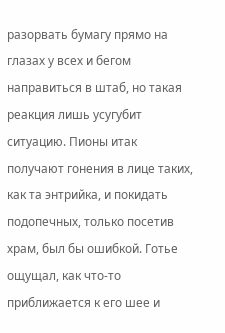разорвать бумагу прямо на глазах у всех и бегом направиться в штаб, но такая реакция лишь усугубит ситуацию. Пионы итак получают гонения в лице таких, как та энтрийка, и покидать подопечных, только посетив храм, был бы ошибкой. Готье ощущал, как что-то приближается к его шее и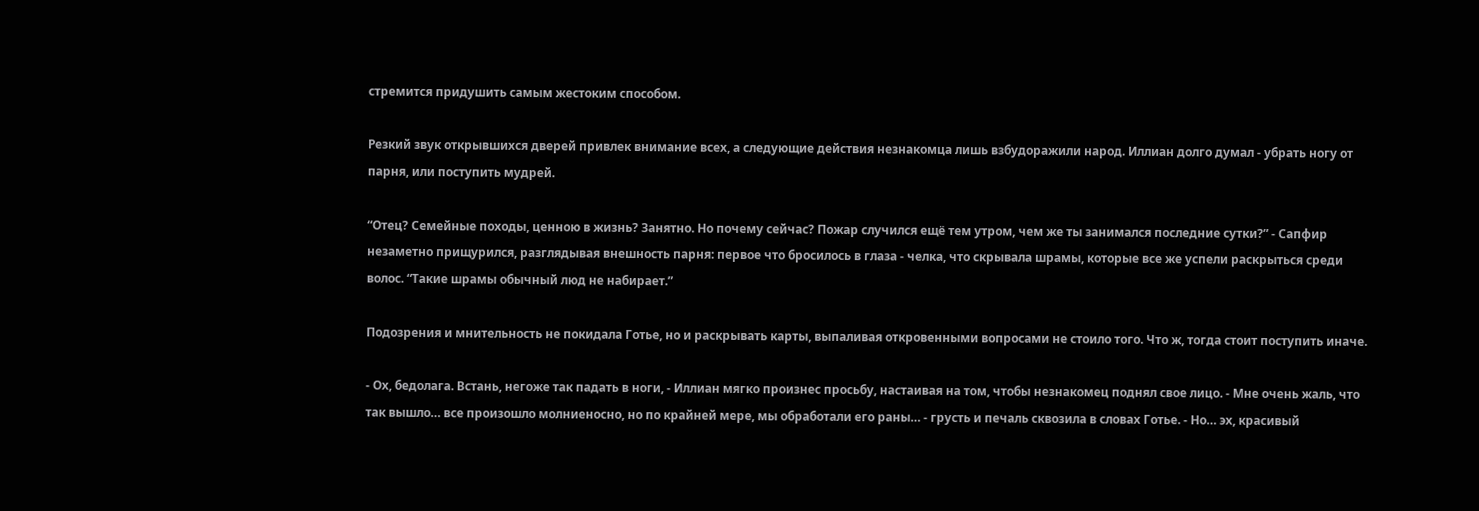стремится придушить самым жестоким способом.

Резкий звук открывшихся дверей привлек внимание всех, а следующие действия незнакомца лишь взбудоражили народ. Иллиан долго думал - убрать ногу от парня, или поступить мудрей.

“Отец? Семейные походы, ценною в жизнь? Занятно. Но почему сейчас? Пожар случился ещё тем утром, чем же ты занимался последние сутки?” - Сапфир незаметно прищурился, разглядывая внешность парня: первое что бросилось в глаза - челка, что скрывала шрамы, которые все же успели раскрыться среди волос. “Такие шрамы обычный люд не набирает.”

Подозрения и мнительность не покидала Готье, но и раскрывать карты, выпаливая откровенными вопросами не стоило того. Что ж, тогда стоит поступить иначе.

- Ох, бедолага. Встань, негоже так падать в ноги, - Иллиан мягко произнес просьбу, настаивая на том, чтобы незнакомец поднял свое лицо. - Мне очень жаль, что так вышло… все произошло молниеносно, но по крайней мере, мы обработали его раны… - грусть и печаль сквозила в словах Готье. - Но… эх, красивый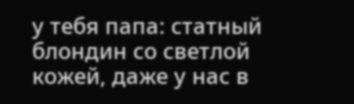у тебя папа: статный блондин со светлой кожей, даже у нас в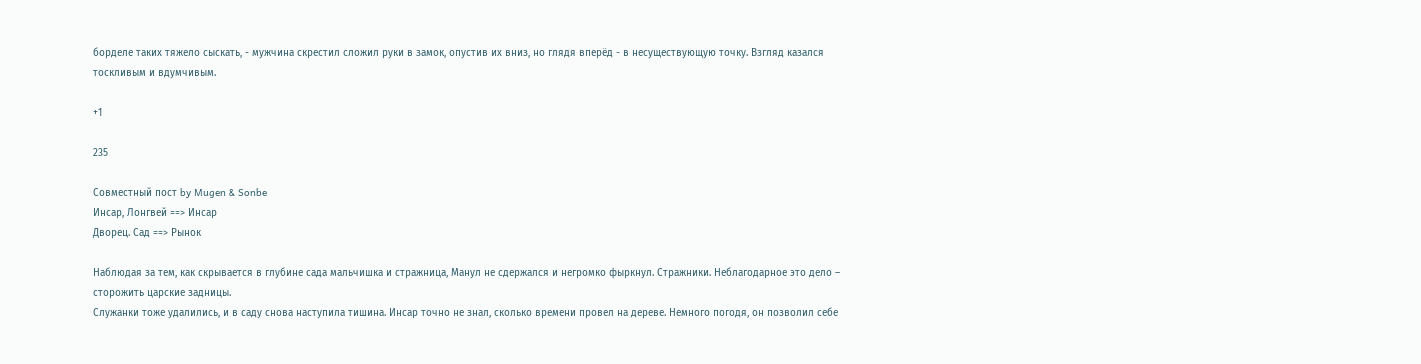борделе таких тяжело сыскать, - мужчина скрестил сложил руки в замок, опустив их вниз, но глядя вперёд - в несуществующую точку. Взгляд казался тоскливым и вдумчивым.

+1

235

Совместный пост by Mugen & Sonbe
Инсар, Лонгвей ==> Инсар
Дворец. Сад ==> Рынок

Наблюдая за тем, как скрывается в глубине сада мальчишка и стражница, Манул не сдержался и негромко фыркнул. Стражники. Неблагодарное это дело – сторожить царские задницы.
Служанки тоже удалились, и в саду снова наступила тишина. Инсар точно не знал, сколько времени провел на дереве. Немного погодя, он позволил себе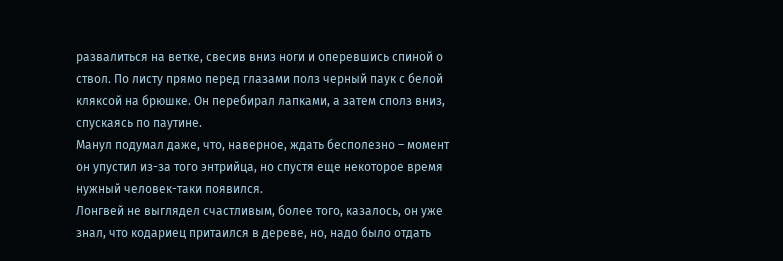развалиться на ветке, свесив вниз ноги и оперевшись спиной о ствол. По листу прямо перед глазами полз черный паук с белой кляксой на брюшке. Он перебирал лапками, а затем сполз вниз, спускаясь по паутине.
Манул подумал даже, что, наверное, ждать бесполезно – момент он упустил из-за того энтрийца, но спустя еще некоторое время нужный человек-таки появился.
Лонгвей не выглядел счастливым, более того, казалось, он уже знал, что кодариец притаился в дереве, но, надо было отдать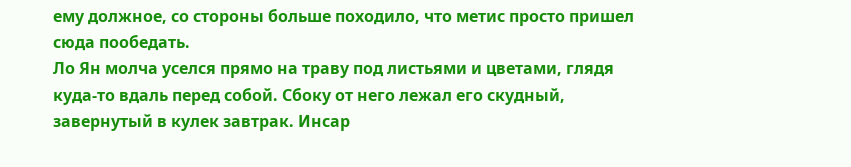ему должное, со стороны больше походило, что метис просто пришел сюда пообедать.
Ло Ян молча уселся прямо на траву под листьями и цветами, глядя куда-то вдаль перед собой. Сбоку от него лежал его скудный, завернутый в кулек завтрак. Инсар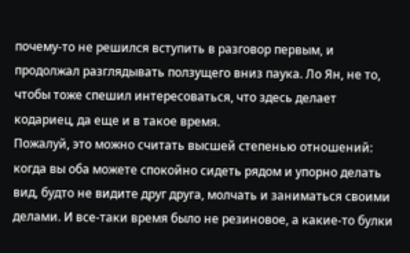почему-то не решился вступить в разговор первым, и продолжал разглядывать ползущего вниз паука. Ло Ян, не то, чтобы тоже спешил интересоваться, что здесь делает кодариец, да еще и в такое время.
Пожалуй, это можно считать высшей степенью отношений: когда вы оба можете спокойно сидеть рядом и упорно делать вид, будто не видите друг друга, молчать и заниматься своими делами. И все-таки время было не резиновое, а какие-то булки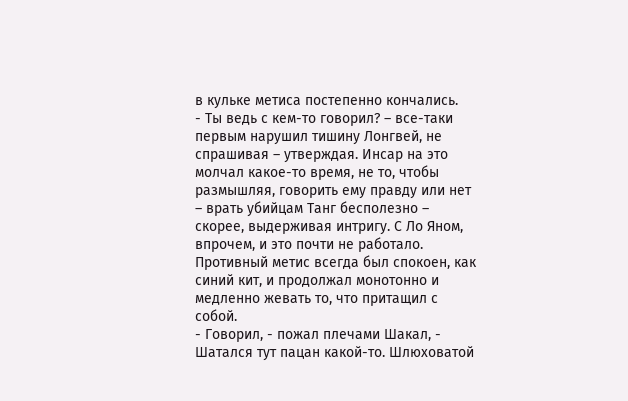в кульке метиса постепенно кончались.
- Ты ведь с кем-то говорил? – все-таки первым нарушил тишину Лонгвей, не спрашивая – утверждая. Инсар на это молчал какое-то время, не то, чтобы размышляя, говорить ему правду или нет – врать убийцам Танг бесполезно – скорее, выдерживая интригу. С Ло Яном, впрочем, и это почти не работало. Противный метис всегда был спокоен, как синий кит, и продолжал монотонно и медленно жевать то, что притащил с собой.
- Говорил, - пожал плечами Шакал, - Шатался тут пацан какой-то. Шлюховатой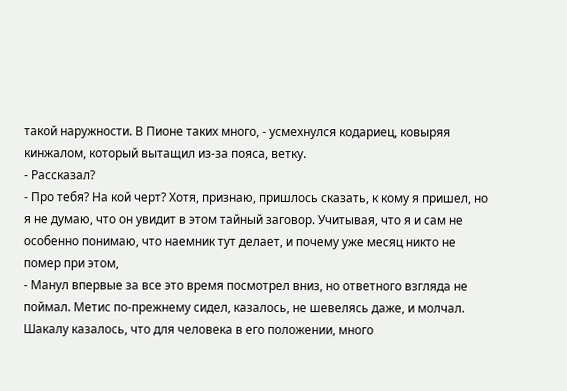такой наружности. В Пионе таких много, - усмехнулся кодариец, ковыряя кинжалом, который вытащил из-за пояса, ветку.
- Рассказал?
- Про тебя? На кой черт? Хотя, признаю, пришлось сказать, к кому я пришел, но я не думаю, что он увидит в этом тайный заговор. Учитывая, что я и сам не особенно понимаю, что наемник тут делает, и почему уже месяц никто не помер при этом,
- Манул впервые за все это время посмотрел вниз, но ответного взгляда не поймал. Метис по-прежнему сидел, казалось, не шевелясь даже, и молчал.
Шакалу казалось, что для человека в его положении, много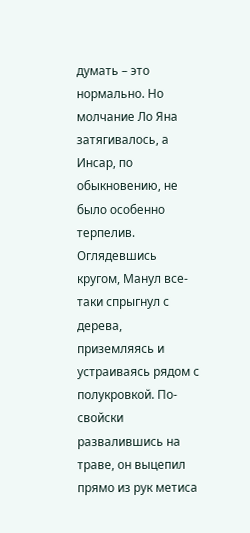думать – это нормально. Но молчание Ло Яна затягивалось, а Инсар, по обыкновению, не было особенно терпелив. Оглядевшись кругом, Манул все-таки спрыгнул с дерева, приземляясь и устраиваясь рядом с полукровкой. По-свойски развалившись на траве, он выцепил прямо из рук метиса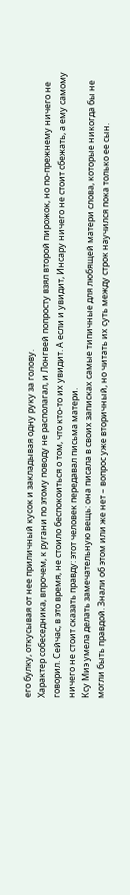его булку, откусывая от нее приличный кусок и закладывая одну руку за голову.
Характер собеседника, впрочем, к ругани по этому поводу не располагал, и Лонгвей попросту взял второй пирожок, но по-прежнему ничего не говорил. Сейчас, в это время, не стоило беспокоиться о том, что кто-то их увидит. А если и увидит, Инсару ничего не стоит сбежать, а ему самому ничего не стоит сказать правду: этот человек передавал письма матери.
Ксу Миэ умела делать замечательную вещь: она писала в своих записках самые типичные для любящей матери слова, которые никогда бы не могли быть правдой. Знали об этом или же нет – вопрос уже вторичный, но читать их суть между строк научился пока только ее сын.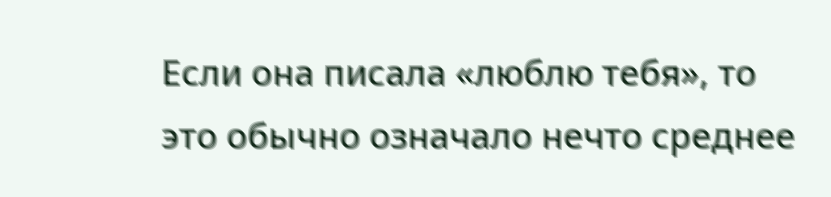Если она писала «люблю тебя», то это обычно означало нечто среднее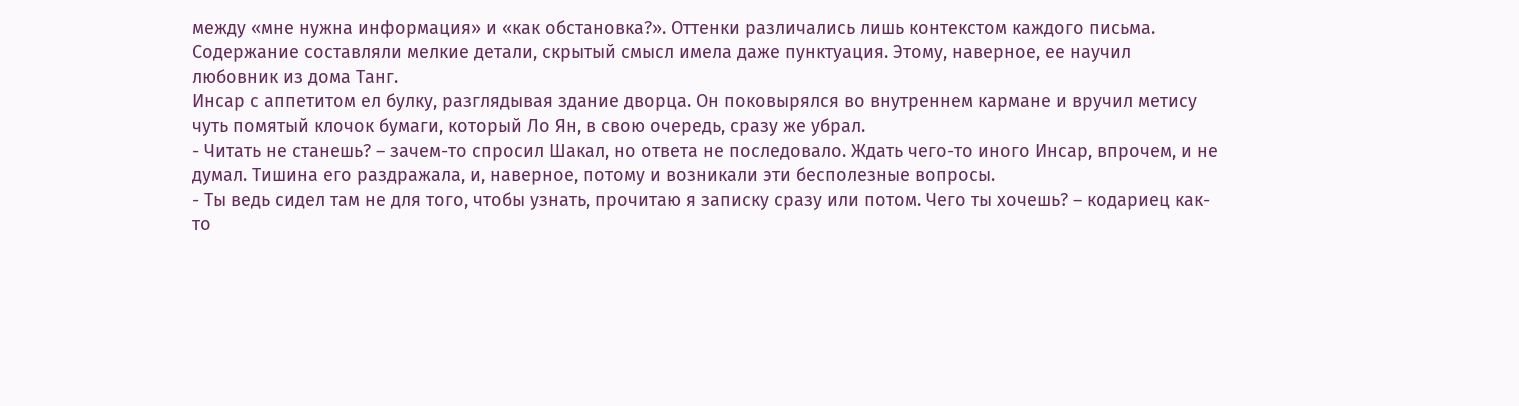между «мне нужна информация» и «как обстановка?». Оттенки различались лишь контекстом каждого письма. Содержание составляли мелкие детали, скрытый смысл имела даже пунктуация. Этому, наверное, ее научил любовник из дома Танг.
Инсар с аппетитом ел булку, разглядывая здание дворца. Он поковырялся во внутреннем кармане и вручил метису чуть помятый клочок бумаги, который Ло Ян, в свою очередь, сразу же убрал.
- Читать не станешь? – зачем-то спросил Шакал, но ответа не последовало. Ждать чего-то иного Инсар, впрочем, и не думал. Тишина его раздражала, и, наверное, потому и возникали эти бесполезные вопросы.
- Ты ведь сидел там не для того, чтобы узнать, прочитаю я записку сразу или потом. Чего ты хочешь? – кодариец как-то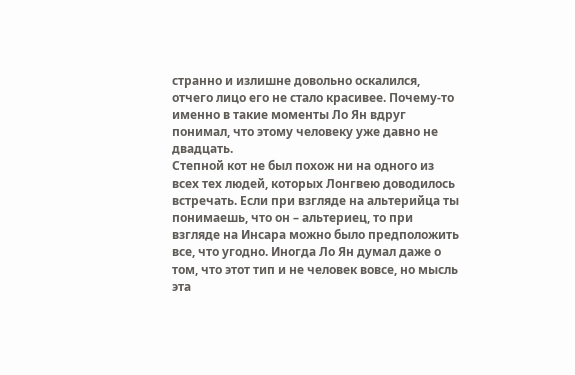странно и излишне довольно оскалился, отчего лицо его не стало красивее. Почему-то именно в такие моменты Ло Ян вдруг понимал, что этому человеку уже давно не двадцать.
Степной кот не был похож ни на одного из всех тех людей, которых Лонгвею доводилось встречать. Если при взгляде на альтерийца ты понимаешь, что он – альтериец, то при взгляде на Инсара можно было предположить все, что угодно. Иногда Ло Ян думал даже о том, что этот тип и не человек вовсе, но мысль эта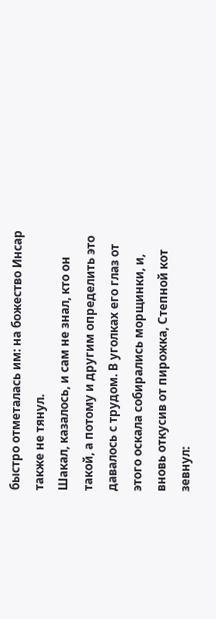быстро отметалась им: на божество Инсар также не тянул.
Шакал, казалось, и сам не знал, кто он такой, а потому и другим определить это давалось с трудом. В уголках его глаз от этого оскала собирались морщинки, и, вновь откусив от пирожка, Степной кот зевнул: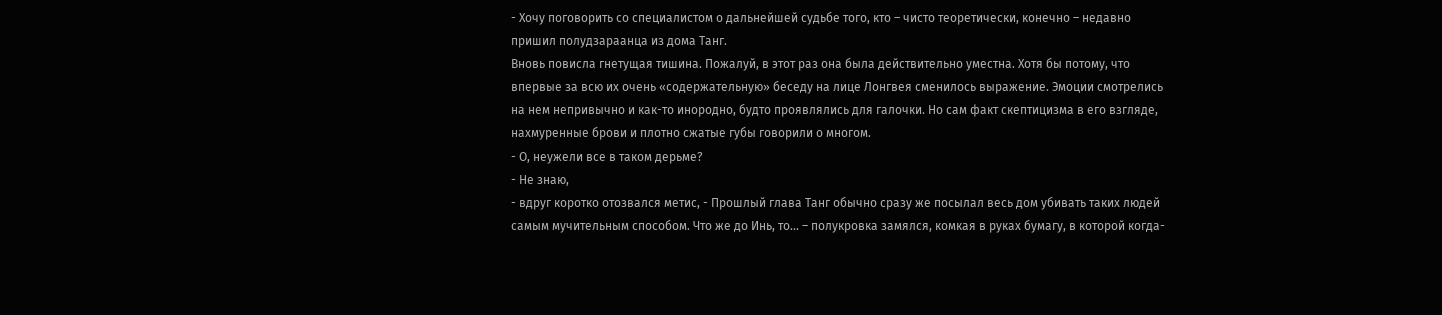- Хочу поговорить со специалистом о дальнейшей судьбе того, кто – чисто теоретически, конечно – недавно пришил полудзараанца из дома Танг.
Вновь повисла гнетущая тишина. Пожалуй, в этот раз она была действительно уместна. Хотя бы потому, что впервые за всю их очень «содержательную» беседу на лице Лонгвея сменилось выражение. Эмоции смотрелись на нем непривычно и как-то инородно, будто проявлялись для галочки. Но сам факт скептицизма в его взгляде, нахмуренные брови и плотно сжатые губы говорили о многом.
- О, неужели все в таком дерьме?
- Не знаю,
- вдруг коротко отозвался метис, - Прошлый глава Танг обычно сразу же посылал весь дом убивать таких людей самым мучительным способом. Что же до Инь, то... – полукровка замялся, комкая в руках бумагу, в которой когда-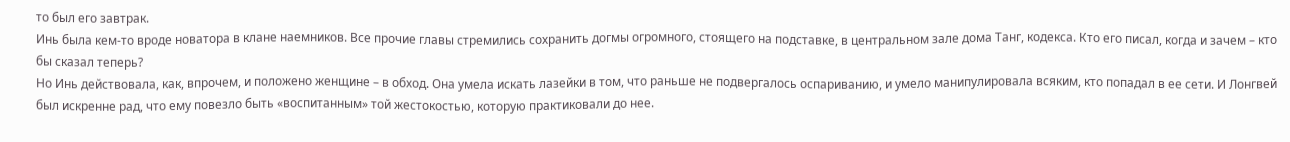то был его завтрак.
Инь была кем-то вроде новатора в клане наемников. Все прочие главы стремились сохранить догмы огромного, стоящего на подставке, в центральном зале дома Танг, кодекса. Кто его писал, когда и зачем – кто бы сказал теперь?
Но Инь действовала, как, впрочем, и положено женщине – в обход. Она умела искать лазейки в том, что раньше не подвергалось оспариванию, и умело манипулировала всяким, кто попадал в ее сети. И Лонгвей был искренне рад, что ему повезло быть «воспитанным» той жестокостью, которую практиковали до нее.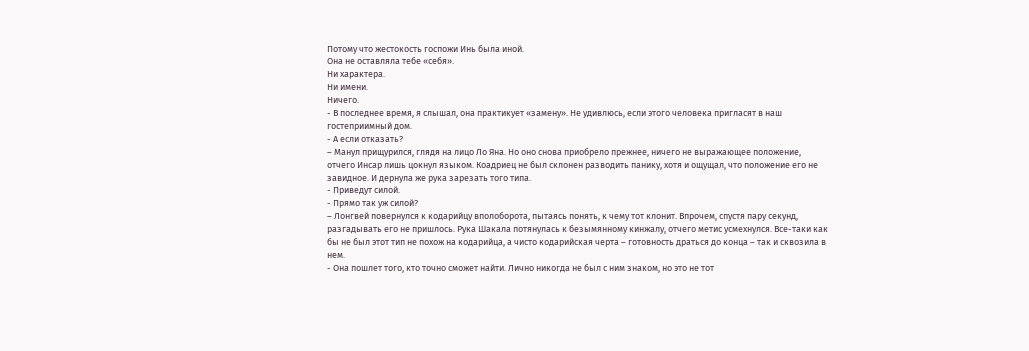Потому что жестокость госпожи Инь была иной.
Она не оставляла тебе «себя».
Ни характера.
Ни имени.
Ничего.
- В последнее время, я слышал, она практикует «замену». Не удивлюсь, если этого человека пригласят в наш гостеприимный дом.
- А если отказать?
– Манул прищурился, глядя на лицо Ло Яна. Но оно снова приобрело прежнее, ничего не выражающее положение, отчего Инсар лишь цокнул языком. Коадриец не был склонен разводить панику, хотя и ощущал, что положение его не завидное. И дернула же рука зарезать того типа.
- Приведут силой.
- Прямо так уж силой?
– Лонгвей повернулся к кодарийцу вполоборота, пытаясь понять, к чему тот клонит. Впрочем, спустя пару секунд, разгадывать его не пришлось. Рука Шакала потянулась к безымянному кинжалу, отчего метис усмехнулся. Все-таки как бы не был этот тип не похож на кодарийца, а чисто кодарийская черта – готовность драться до конца – так и сквозила в нем.
- Она пошлет того, кто точно сможет найти. Лично никогда не был с ним знаком, но это не тот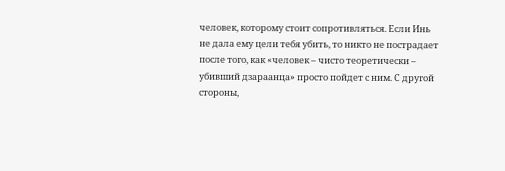человек, которому стоит сопротивляться. Если Инь не дала ему цели тебя убить, то никто не пострадает после того, как «человек – чисто теоретически – убивший дзараанца» просто пойдет с ним. С другой стороны,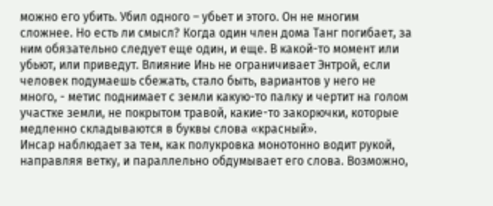можно его убить. Убил одного – убьет и этого. Он не многим сложнее. Но есть ли смысл? Когда один член дома Танг погибает, за ним обязательно следует еще один, и еще. В какой-то момент или убьют, или приведут. Влияние Инь не ограничивает Энтрой, если человек подумаешь сбежать, стало быть, вариантов у него не много, - метис поднимает с земли какую-то палку и чертит на голом участке земли, не покрытом травой, какие-то закорючки, которые медленно складываются в буквы слова «красный».
Инсар наблюдает за тем, как полукровка монотонно водит рукой, направляя ветку, и параллельно обдумывает его слова. Возможно,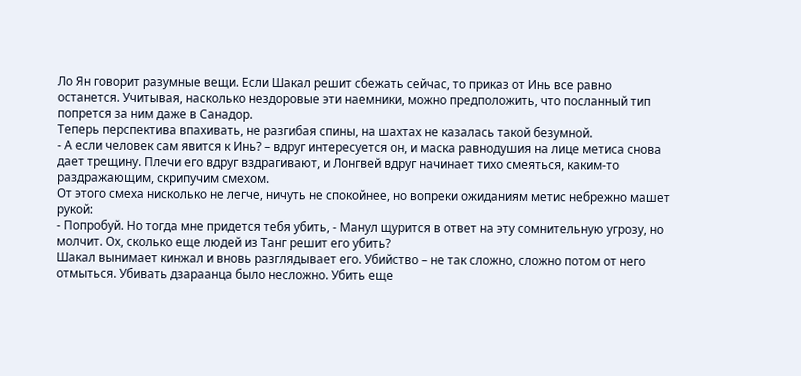Ло Ян говорит разумные вещи. Если Шакал решит сбежать сейчас, то приказ от Инь все равно останется. Учитывая, насколько нездоровые эти наемники, можно предположить, что посланный тип попрется за ним даже в Санадор.
Теперь перспектива впахивать, не разгибая спины, на шахтах не казалась такой безумной.
- А если человек сам явится к Инь? – вдруг интересуется он, и маска равнодушия на лице метиса снова дает трещину. Плечи его вдруг вздрагивают, и Лонгвей вдруг начинает тихо смеяться, каким-то раздражающим, скрипучим смехом.
От этого смеха нисколько не легче, ничуть не спокойнее, но вопреки ожиданиям метис небрежно машет рукой:
- Попробуй. Но тогда мне придется тебя убить, - Манул щурится в ответ на эту сомнительную угрозу, но молчит. Ох, сколько еще людей из Танг решит его убить?
Шакал вынимает кинжал и вновь разглядывает его. Убийство – не так сложно, сложно потом от него отмыться. Убивать дзараанца было несложно. Убить еще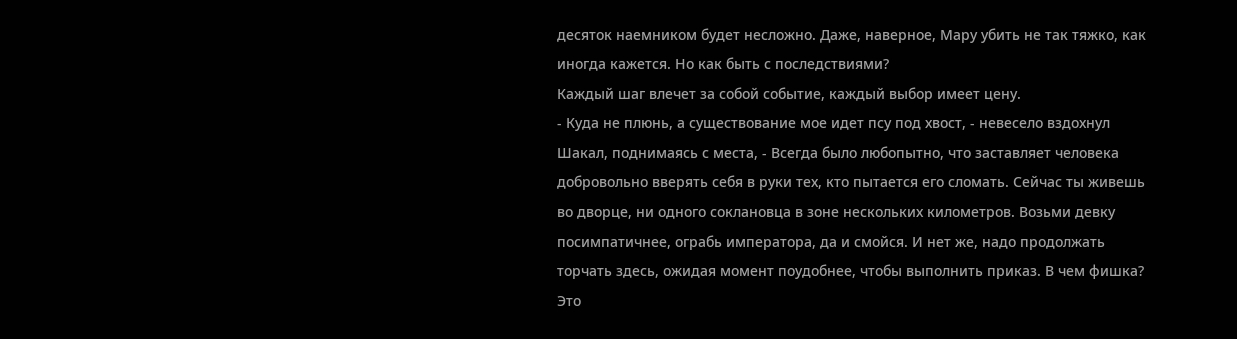десяток наемником будет несложно. Даже, наверное, Мару убить не так тяжко, как иногда кажется. Но как быть с последствиями?
Каждый шаг влечет за собой событие, каждый выбор имеет цену.
- Куда не плюнь, а существование мое идет псу под хвост, - невесело вздохнул Шакал, поднимаясь с места, - Всегда было любопытно, что заставляет человека добровольно вверять себя в руки тех, кто пытается его сломать. Сейчас ты живешь во дворце, ни одного соклановца в зоне нескольких километров. Возьми девку посимпатичнее, ограбь императора, да и смойся. И нет же, надо продолжать торчать здесь, ожидая момент поудобнее, чтобы выполнить приказ. В чем фишка? Это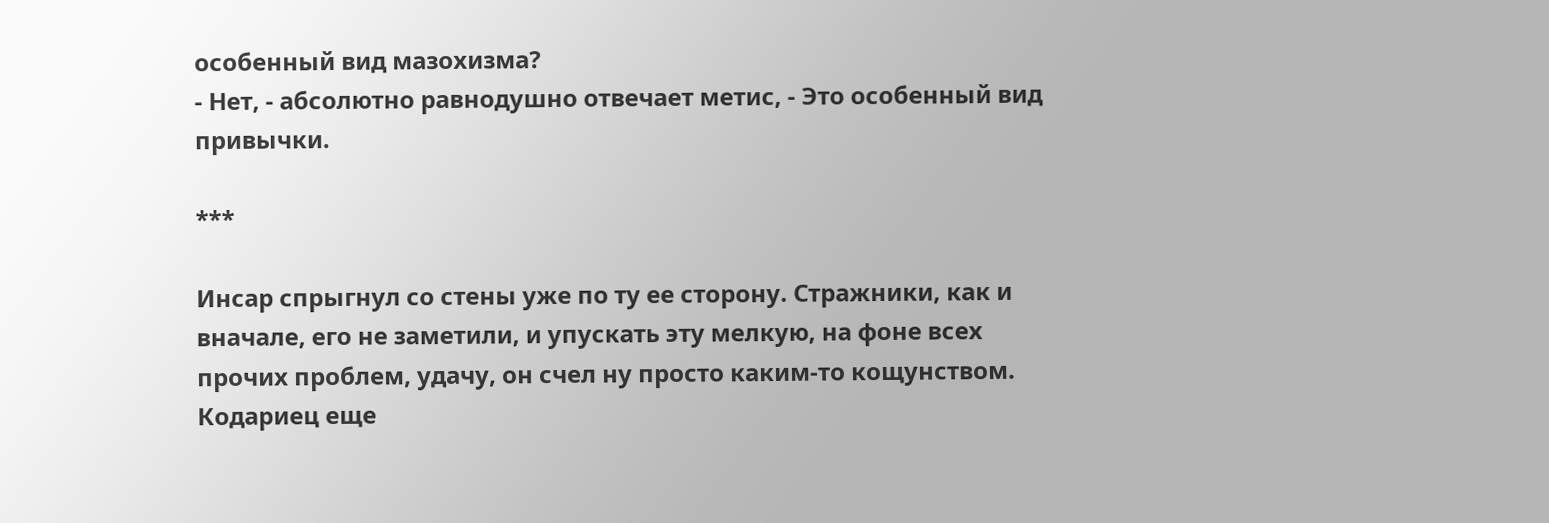особенный вид мазохизма?
- Нет, - абсолютно равнодушно отвечает метис, - Это особенный вид привычки.

***

Инсар спрыгнул со стены уже по ту ее сторону. Стражники, как и вначале, его не заметили, и упускать эту мелкую, на фоне всех прочих проблем, удачу, он счел ну просто каким-то кощунством.
Кодариец еще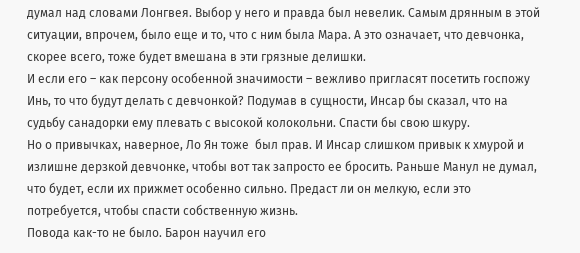думал над словами Лонгвея. Выбор у него и правда был невелик. Самым дрянным в этой ситуации, впрочем, было еще и то, что с ним была Мара. А это означает, что девчонка, скорее всего, тоже будет вмешана в эти грязные делишки.
И если его – как персону особенной значимости – вежливо пригласят посетить госпожу Инь, то что будут делать с девчонкой? Подумав в сущности, Инсар бы сказал, что на судьбу санадорки ему плевать с высокой колокольни. Спасти бы свою шкуру.
Но о привычках, наверное, Ло Ян тоже  был прав. И Инсар слишком привык к хмурой и излишне дерзкой девчонке, чтобы вот так запросто ее бросить. Раньше Манул не думал, что будет, если их прижмет особенно сильно. Предаст ли он мелкую, если это потребуется, чтобы спасти собственную жизнь.
Повода как-то не было. Барон научил его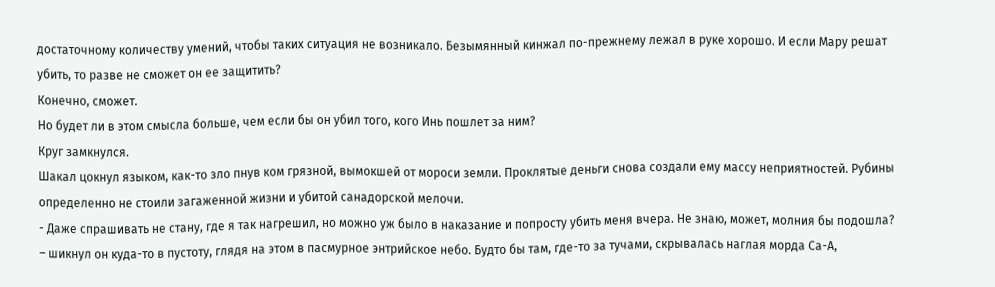достаточному количеству умений, чтобы таких ситуация не возникало. Безымянный кинжал по-прежнему лежал в руке хорошо. И если Мару решат убить, то разве не сможет он ее защитить?
Конечно, сможет.
Но будет ли в этом смысла больше, чем если бы он убил того, кого Инь пошлет за ним?
Круг замкнулся.
Шакал цокнул языком, как-то зло пнув ком грязной, вымокшей от мороси земли. Проклятые деньги снова создали ему массу неприятностей. Рубины определенно не стоили загаженной жизни и убитой санадорской мелочи.
- Даже спрашивать не стану, где я так нагрешил, но можно уж было в наказание и попросту убить меня вчера. Не знаю, может, молния бы подошла? – шикнул он куда-то в пустоту, глядя на этом в пасмурное энтрийское небо. Будто бы там, где-то за тучами, скрывалась наглая морда Са-А,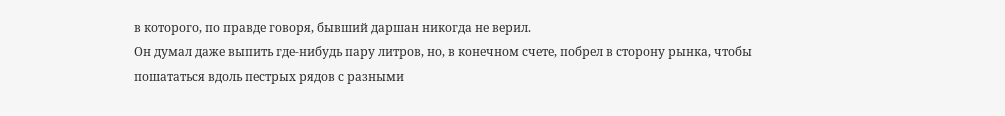в которого, по правде говоря, бывший даршан никогда не верил.
Он думал даже выпить где-нибудь пару литров, но, в конечном счете, побрел в сторону рынка, чтобы пошататься вдоль пестрых рядов с разными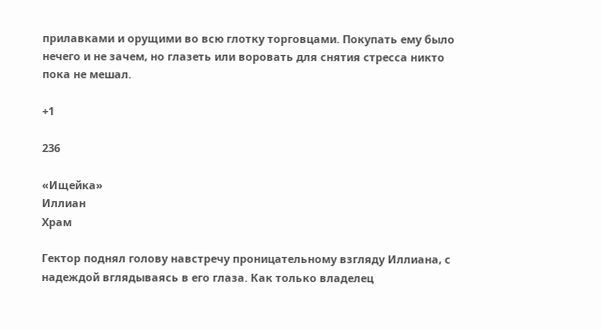прилавками и орущими во всю глотку торговцами. Покупать ему было нечего и не зачем, но глазеть или воровать для снятия стресса никто пока не мешал.

+1

236

«Ищейка»
Иллиан
Храм

Гектор поднял голову навстречу проницательному взгляду Иллиана, с надеждой вглядываясь в его глаза. Как только владелец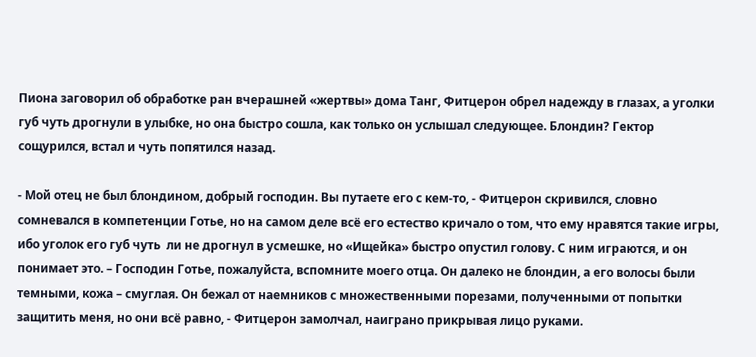Пиона заговорил об обработке ран вчерашней «жертвы» дома Танг, Фитцерон обрел надежду в глазах, а уголки губ чуть дрогнули в улыбке, но она быстро сошла, как только он услышал следующее. Блондин? Гектор сощурился, встал и чуть попятился назад.

- Мой отец не был блондином, добрый господин. Вы путаете его с кем-то, - Фитцерон скривился, словно сомневался в компетенции Готье, но на самом деле всё его естество кричало о том, что ему нравятся такие игры, ибо уголок его губ чуть  ли не дрогнул в усмешке, но «Ищейка» быстро опустил голову. С ним играются, и он понимает это. – Господин Готье, пожалуйста, вспомните моего отца. Он далеко не блондин, а его волосы были темными, кожа – смуглая. Он бежал от наемников с множественными порезами, полученными от попытки защитить меня, но они всё равно, - Фитцерон замолчал, наиграно прикрывая лицо руками.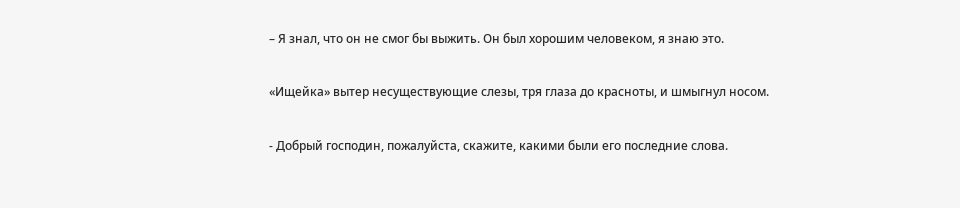– Я знал, что он не смог бы выжить. Он был хорошим человеком, я знаю это.

«Ищейка» вытер несуществующие слезы, тря глаза до красноты, и шмыгнул носом.

- Добрый господин, пожалуйста, скажите, какими были его последние слова.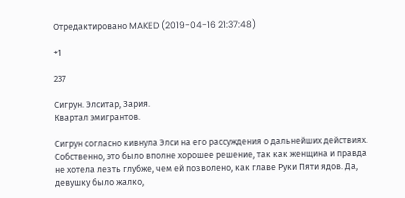Отредактировано MAKED (2019-04-16 21:37:48)

+1

237

Сигрун. Элситар, Зария.
Квартал эмигрантов.

Сигрун согласно кивнула Элси на его рассуждения о дальнейших действиях. Собственно, это было вполне хорошее решение, так как женщина и правда не хотела лезть глубже, чем ей позволено, как главе Руки Пяти ядов. Да, девушку было жалко,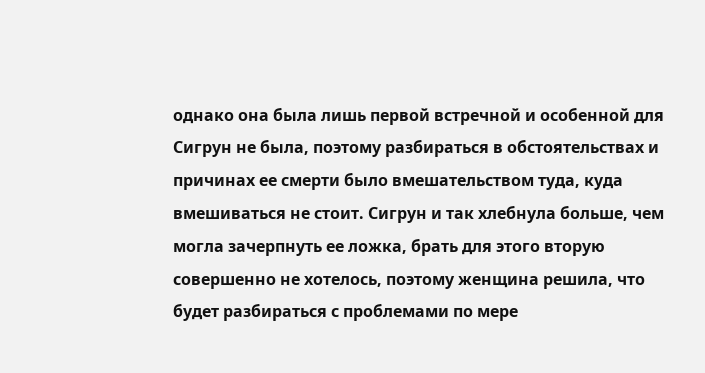однако она была лишь первой встречной и особенной для Сигрун не была, поэтому разбираться в обстоятельствах и причинах ее смерти было вмешательством туда, куда вмешиваться не стоит. Сигрун и так хлебнула больше, чем могла зачерпнуть ее ложка, брать для этого вторую совершенно не хотелось, поэтому женщина решила, что будет разбираться с проблемами по мере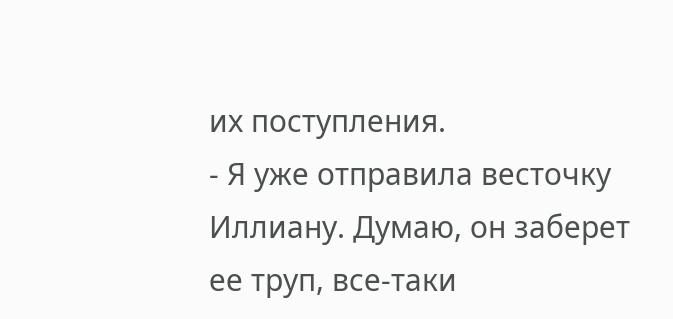их поступления.
- Я уже отправила весточку Иллиану. Думаю, он заберет ее труп, все-таки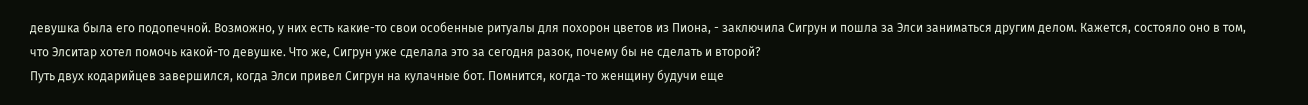девушка была его подопечной. Возможно, у них есть какие-то свои особенные ритуалы для похорон цветов из Пиона, - заключила Сигрун и пошла за Элси заниматься другим делом. Кажется, состояло оно в том, что Элситар хотел помочь какой-то девушке. Что же, Сигрун уже сделала это за сегодня разок, почему бы не сделать и второй?
Путь двух кодарийцев завершился, когда Элси привел Сигрун на кулачные бот. Помнится, когда-то женщину будучи еще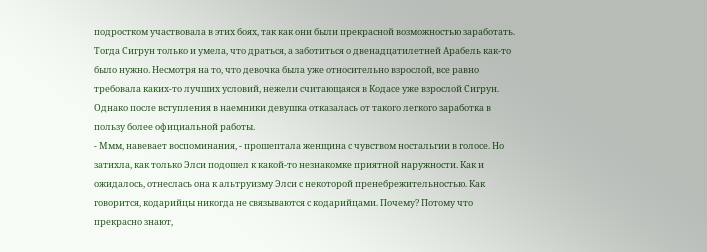подростком участвовала в этих боях, так как они были прекрасной возможностью заработать. Тогда Сигрун только и умела, что драться, а заботиться о двенадцатилетней Арабель как-то было нужно. Несмотря на то, что девочка была уже относительно взрослой, все равно требовала каких-то лучших условий, нежели считающаяся в Кодасе уже взрослой Сигрун. Однако после вступления в наемники девушка отказалась от такого легкого заработка в пользу более официальной работы.
- Ммм, навевает воспоминания, - прошептала женщина с чувством ностальгии в голосе. Но затихла, как только Элси подошел к какой-то незнакомке приятной наружности. Как и ожидалось, отнеслась она к альтруизму Элси с некоторой пренебрежительностью. Как говорится, кодарийцы никогда не связываются с кодарийцами. Почему? Потому что прекрасно знают,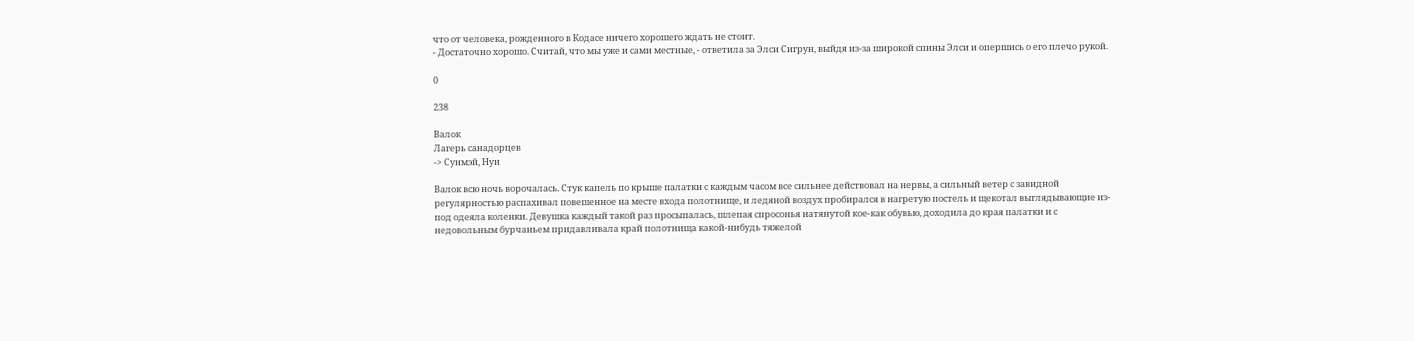что от человека, рожденного в Кодасе ничего хорошего ждать не стоит.
- Достаточно хорошо. Считай, что мы уже и сами местные, - ответила за Элси Сигрун, выйдя из-за широкой спины Элси и опершись о его плечо рукой.

0

238

Валок
Лагерь санадорцев
-> Сунмэй, Нуи

Валок всю ночь ворочалась. Стук капель по крыше палатки с каждым часом все сильнее действовал на нервы, а сильный ветер с завидной регулярностью распахивал повешенное на месте входа полотнище, и ледяной воздух пробирался в нагретую постель и щекотал выглядывающие из-под одеяла коленки. Девушка каждый такой раз просыпалась, шлепая спросонья натянутой кое-как обувью, доходила до края палатки и с недовольным бурчаньем придавливала край полотнища какой-нибудь тяжелой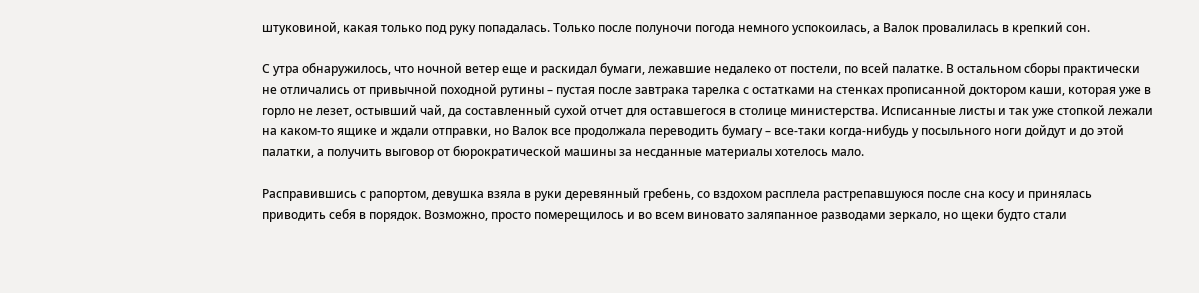штуковиной, какая только под руку попадалась. Только после полуночи погода немного успокоилась, а Валок провалилась в крепкий сон.

С утра обнаружилось, что ночной ветер еще и раскидал бумаги, лежавшие недалеко от постели, по всей палатке. В остальном сборы практически не отличались от привычной походной рутины – пустая после завтрака тарелка с остатками на стенках прописанной доктором каши, которая уже в горло не лезет, остывший чай, да составленный сухой отчет для оставшегося в столице министерства. Исписанные листы и так уже стопкой лежали на каком-то ящике и ждали отправки, но Валок все продолжала переводить бумагу – все-таки когда-нибудь у посыльного ноги дойдут и до этой палатки, а получить выговор от бюрократической машины за несданные материалы хотелось мало.

Расправившись с рапортом, девушка взяла в руки деревянный гребень, со вздохом расплела растрепавшуюся после сна косу и принялась приводить себя в порядок. Возможно, просто померещилось и во всем виновато заляпанное разводами зеркало, но щеки будто стали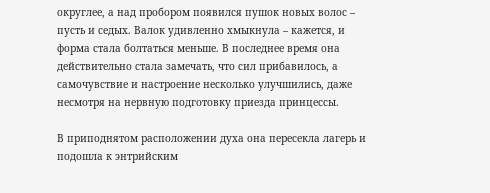округлее, а над пробором появился пушок новых волос – пусть и седых. Валок удивленно хмыкнула – кажется, и форма стала болтаться меньше. В последнее время она действительно стала замечать, что сил прибавилось, а самочувствие и настроение несколько улучшились, даже несмотря на нервную подготовку приезда принцессы.

В приподнятом расположении духа она пересекла лагерь и подошла к энтрийским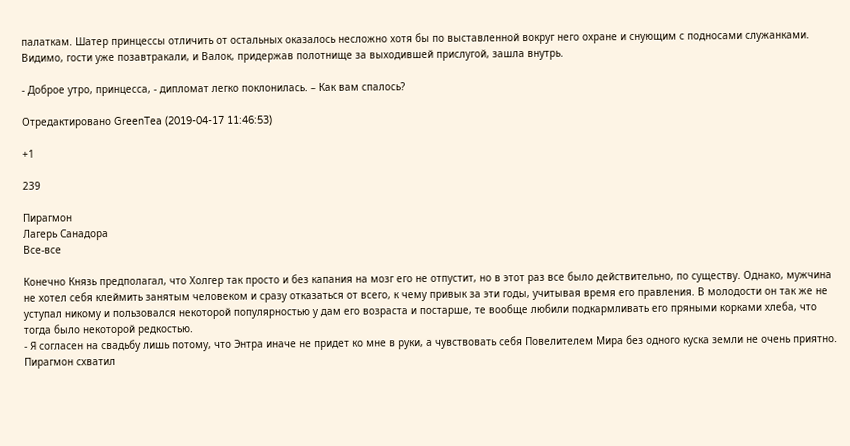палаткам. Шатер принцессы отличить от остальных оказалось несложно хотя бы по выставленной вокруг него охране и снующим с подносами служанками. Видимо, гости уже позавтракали, и Валок, придержав полотнище за выходившей прислугой, зашла внутрь.

- Доброе утро, принцесса, - дипломат легко поклонилась. – Как вам спалось?

Отредактировано GreenTea (2019-04-17 11:46:53)

+1

239

Пирагмон
Лагерь Санадора
Все-все

Конечно Князь предполагал, что Холгер так просто и без капания на мозг его не отпустит, но в этот раз все было действительно, по существу. Однако, мужчина не хотел себя клеймить занятым человеком и сразу отказаться от всего, к чему привык за эти годы, учитывая время его правления. В молодости он так же не уступал никому и пользовался некоторой популярностью у дам его возраста и постарше, те вообще любили подкармливать его пряными корками хлеба, что тогда было некоторой редкостью.
- Я согласен на свадьбу лишь потому, что Энтра иначе не придет ко мне в руки, а чувствовать себя Повелителем Мира без одного куска земли не очень приятно.
Пирагмон схватил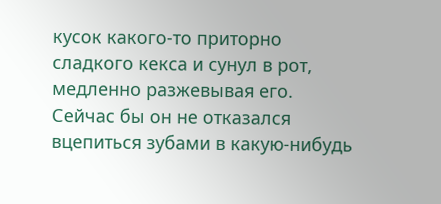кусок какого-то приторно сладкого кекса и сунул в рот, медленно разжевывая его. Сейчас бы он не отказался вцепиться зубами в какую-нибудь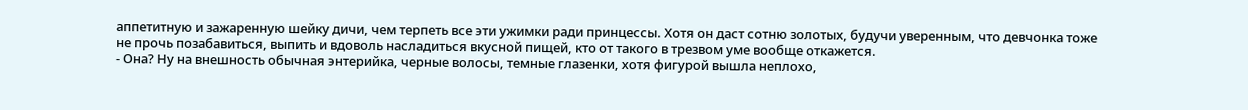аппетитную и зажаренную шейку дичи, чем терпеть все эти ужимки ради принцессы. Хотя он даст сотню золотых, будучи уверенным, что девчонка тоже не прочь позабавиться, выпить и вдоволь насладиться вкусной пищей, кто от такого в трезвом уме вообще откажется.
- Она? Ну на внешность обычная энтерийка, черные волосы, темные глазенки, хотя фигурой вышла неплохо,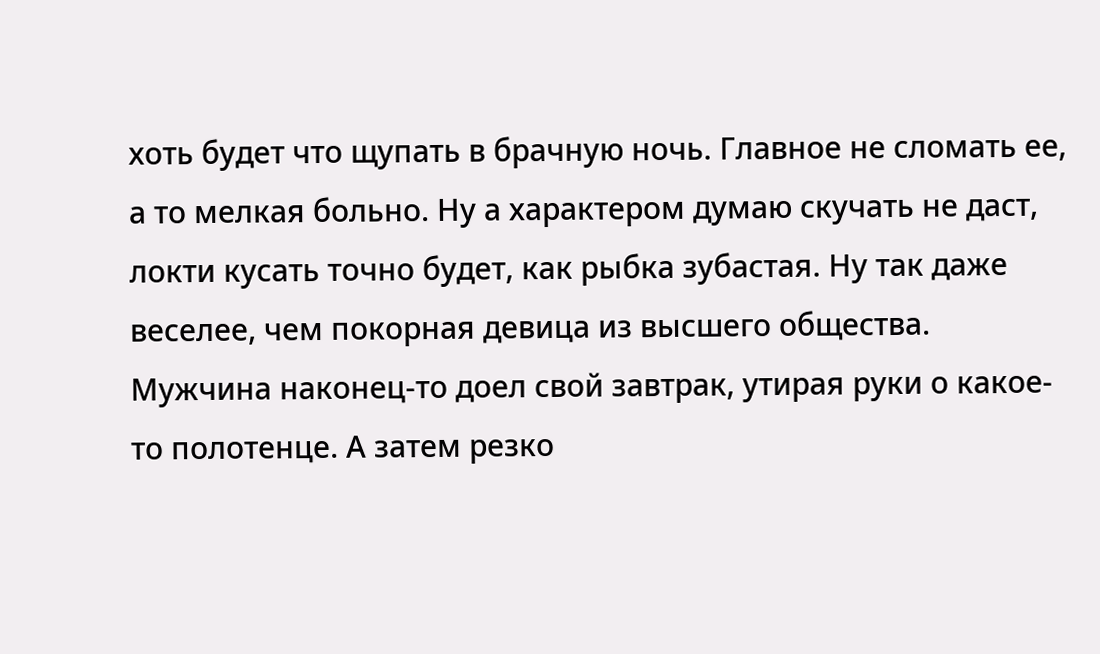хоть будет что щупать в брачную ночь. Главное не сломать ее, а то мелкая больно. Ну а характером думаю скучать не даст, локти кусать точно будет, как рыбка зубастая. Ну так даже веселее, чем покорная девица из высшего общества.
Мужчина наконец-то доел свой завтрак, утирая руки о какое-то полотенце. А затем резко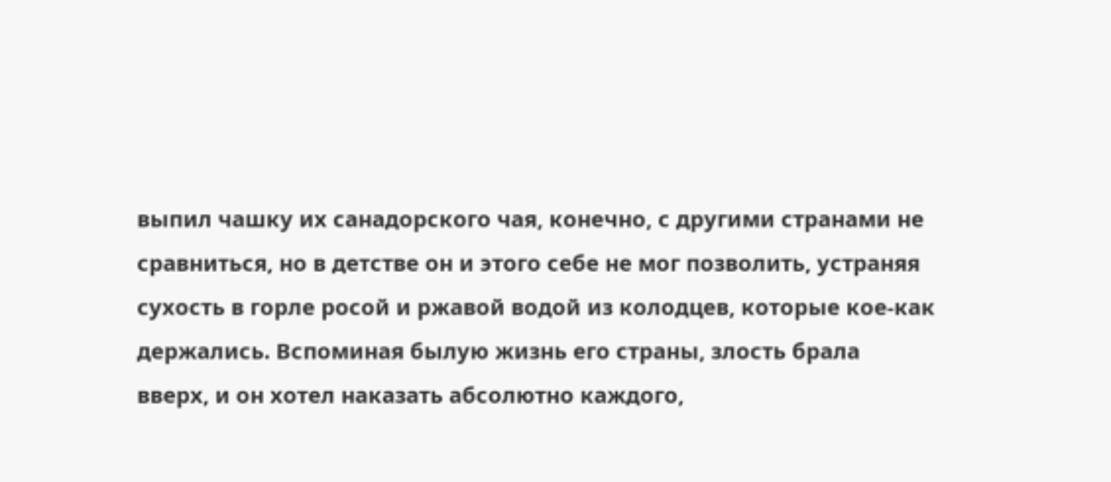выпил чашку их санадорского чая, конечно, с другими странами не сравниться, но в детстве он и этого себе не мог позволить, устраняя сухость в горле росой и ржавой водой из колодцев, которые кое-как держались. Вспоминая былую жизнь его страны, злость брала вверх, и он хотел наказать абсолютно каждого,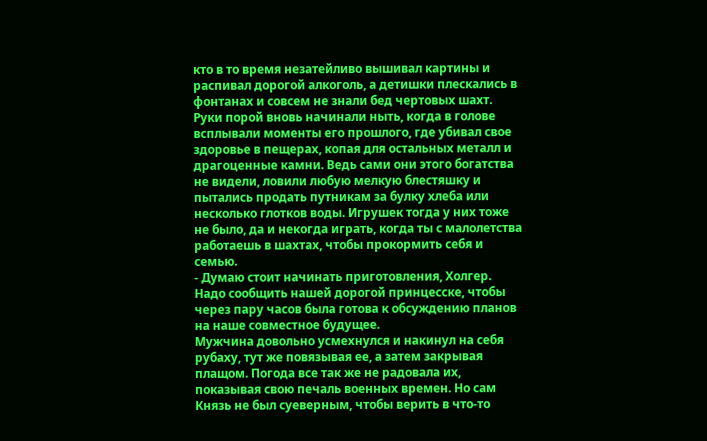кто в то время незатейливо вышивал картины и распивал дорогой алкоголь, а детишки плескались в фонтанах и совсем не знали бед чертовых шахт. Руки порой вновь начинали ныть, когда в голове всплывали моменты его прошлого, где убивал свое здоровье в пещерах, копая для остальных металл и драгоценные камни. Ведь сами они этого богатства не видели, ловили любую мелкую блестяшку и пытались продать путникам за булку хлеба или несколько глотков воды. Игрушек тогда у них тоже не было, да и некогда играть, когда ты с малолетства работаешь в шахтах, чтобы прокормить себя и семью.
- Думаю стоит начинать приготовления, Холгер. Надо сообщить нашей дорогой принцесске, чтобы через пару часов была готова к обсуждению планов на наше совместное будущее.
Мужчина довольно усмехнулся и накинул на себя рубаху, тут же повязывая ее, а затем закрывая плащом. Погода все так же не радовала их, показывая свою печаль военных времен. Но сам Князь не был суеверным, чтобы верить в что-то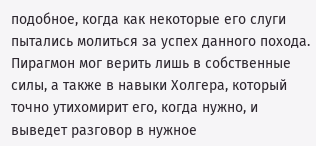подобное, когда как некоторые его слуги пытались молиться за успех данного похода. Пирагмон мог верить лишь в собственные силы, а также в навыки Холгера, который точно утихомирит его, когда нужно, и выведет разговор в нужное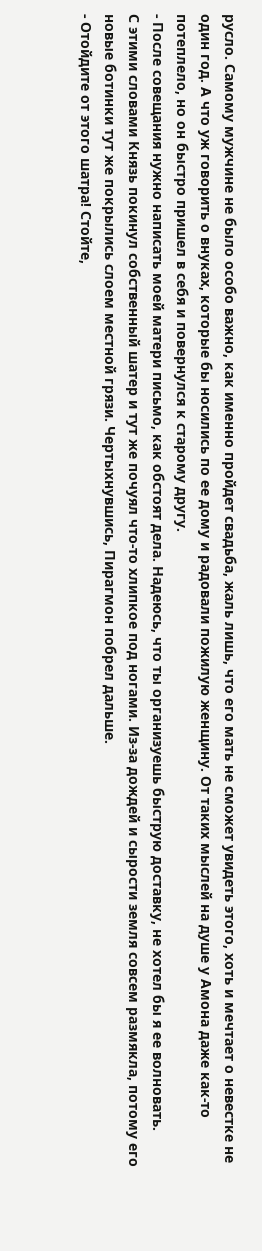русло. Самому мужчине не было особо важно, как именно пройдет свадьба, жаль лишь, что его мать не сможет увидеть этого, хоть и мечтает о невестке не один год. А что уж говорить о внуках, которые бы носились по ее дому и радовали пожилую женщину. От таких мыслей на душе у Амона даже как-то потеплело, но он быстро пришел в себя и повернулся к старому другу.
- После совещания нужно написать моей матери письмо, как обстоят дела. Надеюсь, что ты организуешь быструю доставку, не хотел бы я ее волновать.
С этими словами Князь покинул собственный шатер и тут же почуял что-то хлипкое под ногами. Из-за дождей и сырости земля совсем размякла, потому его новые ботинки тут же покрылись слоем местной грязи. Чертыхнувшись, Пирагмон побрел дальше.
- Отойдите от этого шатра! Стойте,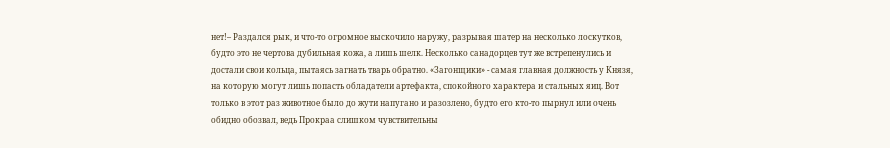нет!– Раздался рык, и что-то огромное выскочило наружу, разрывая шатер на несколько лоскутков, будто это не чертова дубильная кожа, а лишь шелк. Несколько санадорцев тут же встрепенулись и достали свои кольца, пытаясь загнать тварь обратно. «Загонщики» - самая главная должность у Князя, на которую могут лишь попасть обладатели артефакта, спокойного характера и стальных яиц. Вот только в этот раз животное было до жути напугано и разозлено, будто его кто-то пырнул или очень обидно обозвал, ведь Прокраа слишком чувствительны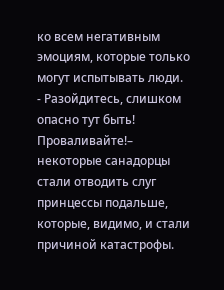ко всем негативным эмоциям, которые только могут испытывать люди.
- Разойдитесь, слишком опасно тут быть! Проваливайте!– некоторые санадорцы стали отводить слуг принцессы подальше, которые, видимо, и стали причиной катастрофы.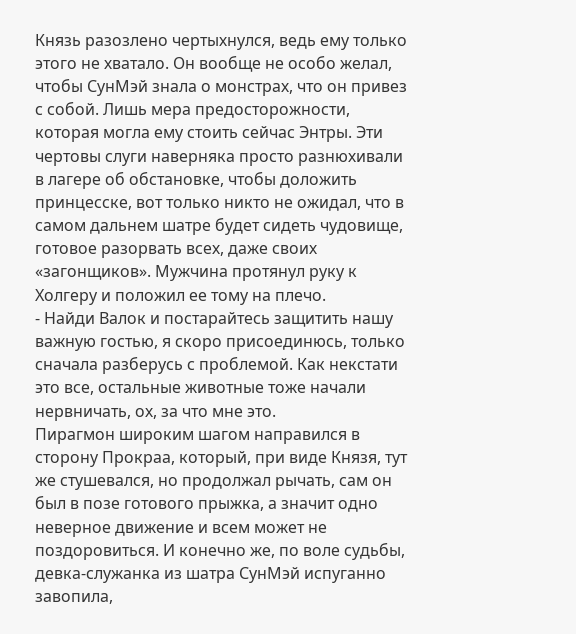Князь разозлено чертыхнулся, ведь ему только этого не хватало. Он вообще не особо желал, чтобы СунМэй знала о монстрах, что он привез с собой. Лишь мера предосторожности, которая могла ему стоить сейчас Энтры. Эти чертовы слуги наверняка просто разнюхивали в лагере об обстановке, чтобы доложить принцесске, вот только никто не ожидал, что в самом дальнем шатре будет сидеть чудовище, готовое разорвать всех, даже своих «загонщиков». Мужчина протянул руку к Холгеру и положил ее тому на плечо.
- Найди Валок и постарайтесь защитить нашу важную гостью, я скоро присоединюсь, только сначала разберусь с проблемой. Как некстати это все, остальные животные тоже начали нервничать, ох, за что мне это.
Пирагмон широким шагом направился в сторону Прокраа, который, при виде Князя, тут же стушевался, но продолжал рычать, сам он был в позе готового прыжка, а значит одно неверное движение и всем может не поздоровиться. И конечно же, по воле судьбы, девка-служанка из шатра СунМэй испуганно завопила,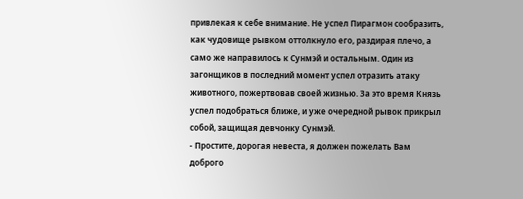привлекая к себе внимание. Не успел Пирагмон сообразить, как чудовище рывком оттолкнуло его, раздирая плечо, а само же направилось к Сунмэй и остальным. Один из загонщиков в последний момент успел отразить атаку животного, пожертвовав своей жизнью. За это время Князь успел подобраться ближе, и уже очередной рывок прикрыл собой, защищая девчонку Сунмэй.
- Простите, дорогая невеста, я должен пожелать Вам доброго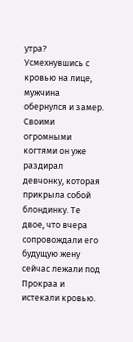утра?
Усмехнувшись с кровью на лице, мужчина обернулся и замер. Своими огромными когтями он уже раздирал девчонку, которая прикрыла собой блондинку. Те двое, что вчера сопровождали его будущую жену сейчас лежали под Прокраа и истекали кровью.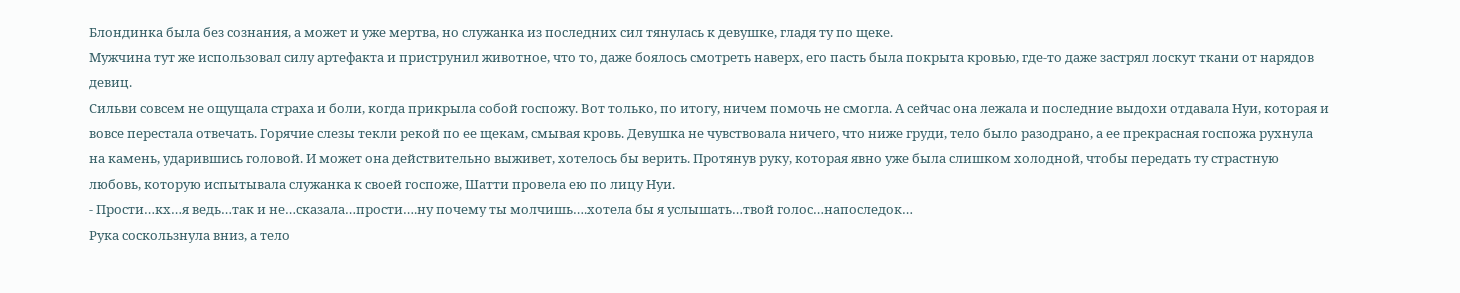Блондинка была без сознания, а может и уже мертва, но служанка из последних сил тянулась к девушке, гладя ту по щеке.
Мужчина тут же использовал силу артефакта и приструнил животное, что то, даже боялось смотреть наверх, его пасть была покрыта кровью, где-то даже застрял лоскут ткани от нарядов девиц.
Сильви совсем не ощущала страха и боли, когда прикрыла собой госпожу. Вот только, по итогу, ничем помочь не смогла. А сейчас она лежала и последние выдохи отдавала Нуи, которая и вовсе перестала отвечать. Горячие слезы текли рекой по ее щекам, смывая кровь. Девушка не чувствовала ничего, что ниже груди, тело было разодрано, а ее прекрасная госпожа рухнула на камень, ударившись головой. И может она действительно выживет, хотелось бы верить. Протянув руку, которая явно уже была слишком холодной, чтобы передать ту страстную любовь, которую испытывала служанка к своей госпоже, Шатти провела ею по лицу Нуи.
- Прости…кх…я ведь…так и не…сказала…прости….ну почему ты молчишь….хотела бы я услышать…твой голос…напоследок…
Рука соскользнула вниз, а тело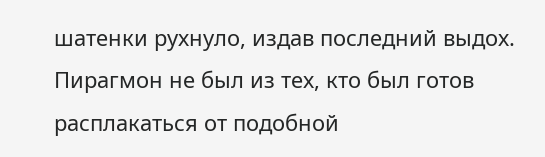шатенки рухнуло, издав последний выдох.
Пирагмон не был из тех, кто был готов расплакаться от подобной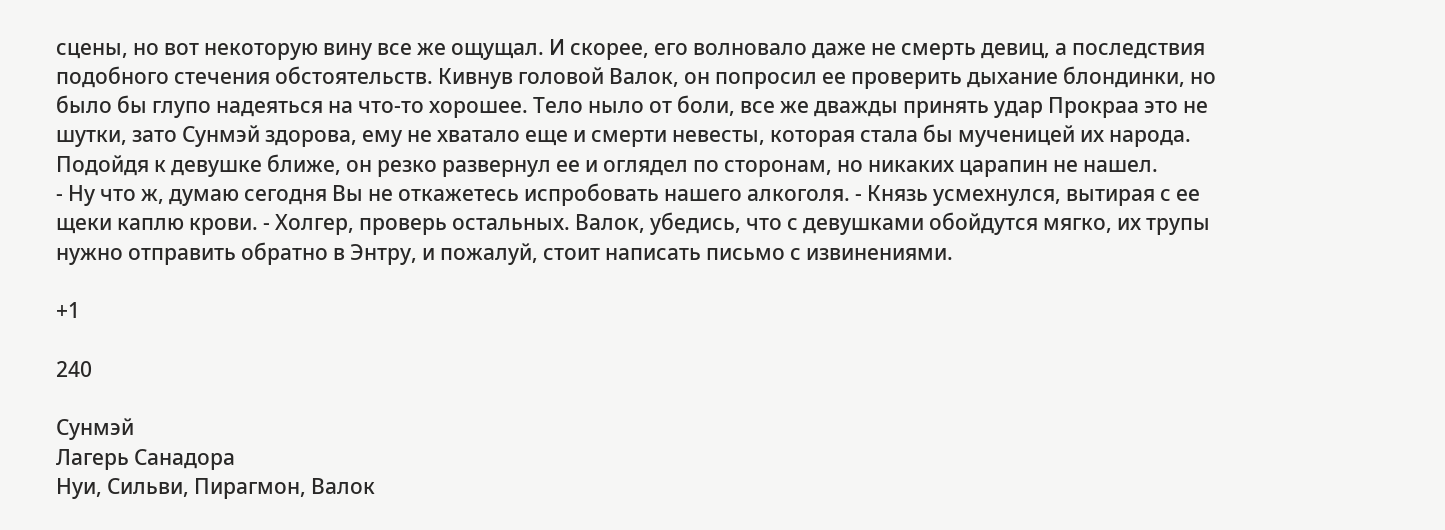сцены, но вот некоторую вину все же ощущал. И скорее, его волновало даже не смерть девиц, а последствия подобного стечения обстоятельств. Кивнув головой Валок, он попросил ее проверить дыхание блондинки, но было бы глупо надеяться на что-то хорошее. Тело ныло от боли, все же дважды принять удар Прокраа это не шутки, зато Сунмэй здорова, ему не хватало еще и смерти невесты, которая стала бы мученицей их народа.
Подойдя к девушке ближе, он резко развернул ее и оглядел по сторонам, но никаких царапин не нашел.
- Ну что ж, думаю сегодня Вы не откажетесь испробовать нашего алкоголя. - Князь усмехнулся, вытирая с ее щеки каплю крови. - Холгер, проверь остальных. Валок, убедись, что с девушками обойдутся мягко, их трупы нужно отправить обратно в Энтру, и пожалуй, стоит написать письмо с извинениями.

+1

240

Сунмэй
Лагерь Санадора
Нуи, Сильви, Пирагмон, Валок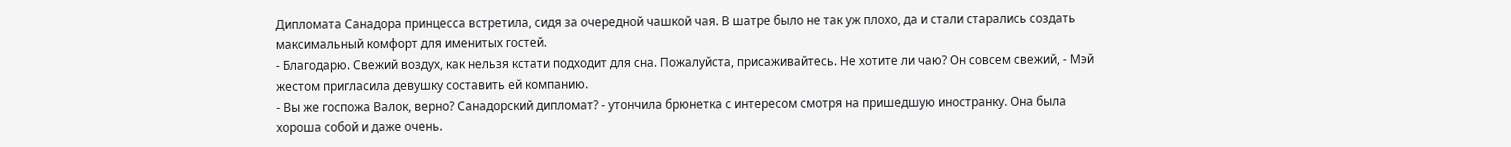Дипломата Санадора принцесса встретила, сидя за очередной чашкой чая. В шатре было не так уж плохо, да и стали старались создать максимальный комфорт для именитых гостей.
- Благодарю. Свежий воздух, как нельзя кстати подходит для сна. Пожалуйста, присаживайтесь. Не хотите ли чаю? Он совсем свежий, - Мэй жестом пригласила девушку составить ей компанию.
- Вы же госпожа Валок, верно? Санадорский дипломат? - утончила брюнетка с интересом смотря на пришедшую иностранку. Она была хороша собой и даже очень.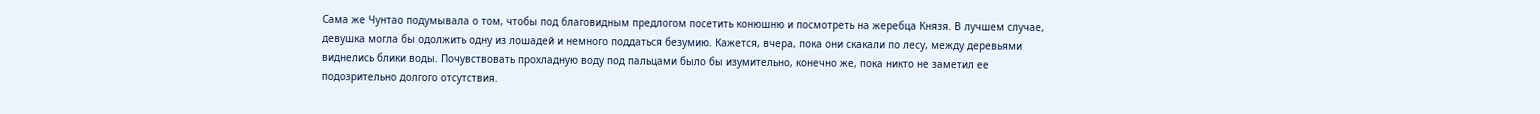Сама же Чунтао подумывала о том, чтобы под благовидным предлогом посетить конюшню и посмотреть на жеребца Князя. В лучшем случае, девушка могла бы одолжить одну из лошадей и немного поддаться безумию. Кажется, вчера, пока они скакали по лесу, между деревьями виднелись блики воды. Почувствовать прохладную воду под пальцами было бы изумительно, конечно же, пока никто не заметил ее подозрительно долгого отсутствия.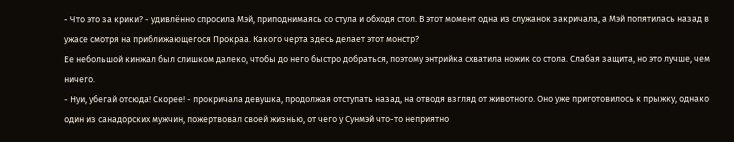- Что это за крики? - удивлённо спросила Мэй, приподнимаясь со стула и обходя стол. В этот момент одна из служанок закричала, а Мэй попятилась назад в ужасе смотря на приближающегося Прокраа. Какого черта здесь делает этот монстр?
Ее небольшой кинжал был слишком далеко, чтобы до него быстро добраться, поэтому энтрийка схватила ножик со стола. Слабая защита, но это лучше, чем ничего.
- Нуи, убегай отсюда! Скорее! - прокричала девушка, продолжая отступать назад, на отводя взгляд от животного. Оно уже приготовилось к прыжку, однако один из санадорских мужчин, пожертвовал своей жизнью, от чего у Сунмэй что-то неприятно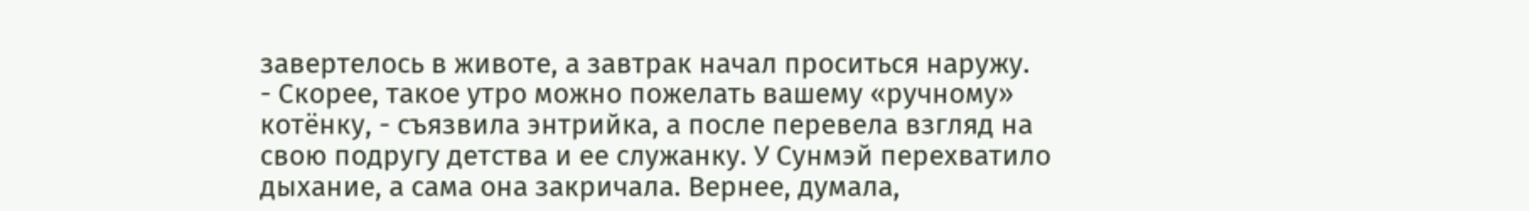завертелось в животе, а завтрак начал проситься наружу.
- Скорее, такое утро можно пожелать вашему «ручному» котёнку, - съязвила энтрийка, а после перевела взгляд на свою подругу детства и ее служанку. У Сунмэй перехватило дыхание, а сама она закричала. Вернее, думала,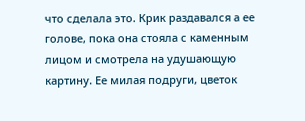что сделала это. Крик раздавался а ее голове, пока она стояла с каменным лицом и смотрела на удушающую картину. Ее милая подруги, цветок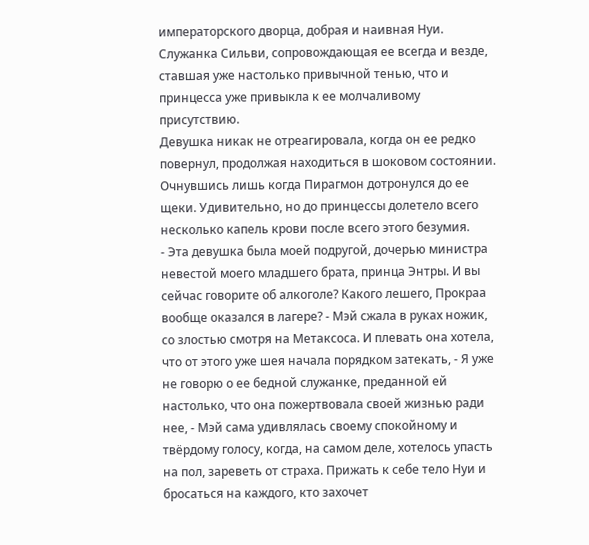императорского дворца, добрая и наивная Нуи. Служанка Сильви, сопровождающая ее всегда и везде, ставшая уже настолько привычной тенью, что и принцесса уже привыкла к ее молчаливому присутствию.
Девушка никак не отреагировала, когда он ее редко повернул, продолжая находиться в шоковом состоянии. Очнувшись лишь когда Пирагмон дотронулся до ее щеки. Удивительно, но до принцессы долетело всего несколько капель крови после всего этого безумия.
- Эта девушка была моей подругой, дочерью министра невестой моего младшего брата, принца Энтры. И вы сейчас говорите об алкоголе? Какого лешего, Прокраа вообще оказался в лагере? - Мэй сжала в руках ножик, со злостью смотря на Метаксоса. И плевать она хотела, что от этого уже шея начала порядком затекать, - Я уже не говорю о ее бедной служанке, преданной ей настолько, что она пожертвовала своей жизнью ради нее, - Мэй сама удивлялась своему спокойному и твёрдому голосу, когда, на самом деле, хотелось упасть на пол, зареветь от страха. Прижать к себе тело Нуи и бросаться на каждого, кто захочет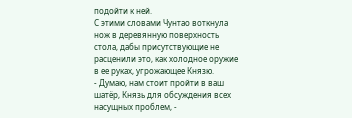подойти к ней.
С этими словами Чунтао воткнула нож в деревянную поверхность стола, дабы присутствующие не расценили это, как холодное оружие в ее руках, угрожающее Князю.
- Думаю, нам стоит пройти в ваш шатёр, Князь для обсуждения всех насущных проблем, -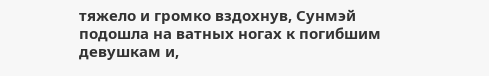тяжело и громко вздохнув, Сунмэй подошла на ватных ногах к погибшим девушкам и,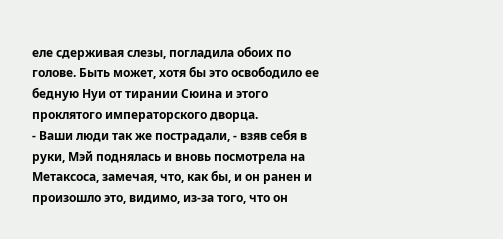еле сдерживая слезы, погладила обоих по голове. Быть может, хотя бы это освободило ее бедную Нуи от тирании Сюина и этого проклятого императорского дворца.
- Ваши люди так же пострадали, - взяв себя в руки, Мэй поднялась и вновь посмотрела на Метаксоса, замечая, что, как бы, и он ранен и произошло это, видимо, из-за того, что он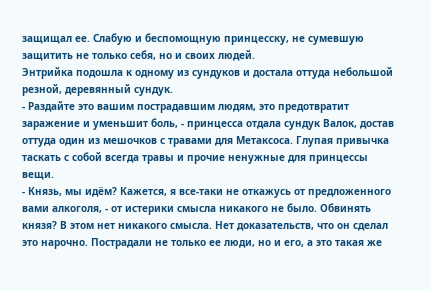защищал ее. Слабую и беспомощную принцесску, не сумевшую защитить не только себя, но и своих людей.
Энтрийка подошла к одному из сундуков и достала оттуда небольшой резной, деревянный сундук.
- Раздайте это вашим пострадавшим людям, это предотвратит заражение и уменьшит боль, - принцесса отдала сундук Валок, достав оттуда один из мешочков с травами для Метаксоса. Глупая привычка таскать с собой всегда травы и прочие ненужные для принцессы вещи.
- Князь, мы идём? Кажется, я все-таки не откажусь от предложенного вами алкоголя, - от истерики смысла никакого не было. Обвинять князя? В этом нет никакого смысла. Нет доказательств, что он сделал это нарочно. Пострадали не только ее люди, но и его, а это такая же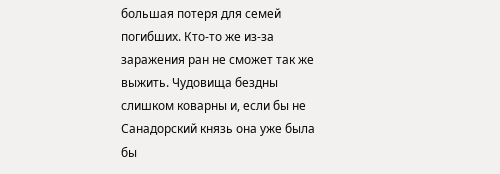большая потеря для семей погибших. Кто-то же из-за заражения ран не сможет так же выжить. Чудовища бездны слишком коварны и, если бы не Санадорский князь она уже была бы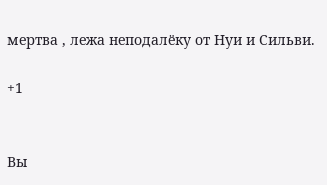мертва , лежа неподалёку от Нуи и Сильви.

+1


Вы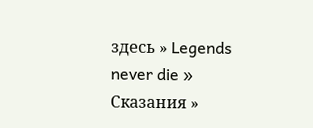здесь » Legends never die » Сказания »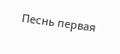Песнь первая